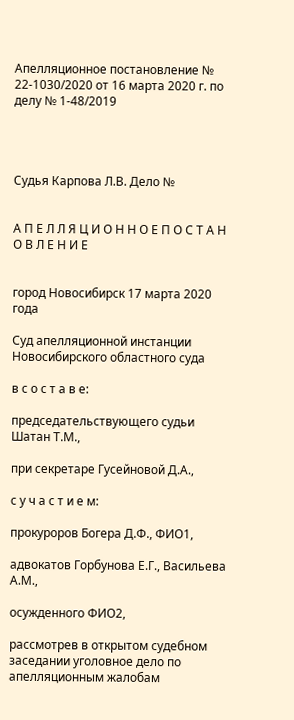Апелляционное постановление № 22-1030/2020 от 16 марта 2020 г. по делу № 1-48/2019




Судья Карпова Л.В. Дело №


А П Е Л Л Я Ц И О Н Н О Е П О С Т А Н О В Л Е Н И Е


город Новосибирск 17 марта 2020 года

Суд апелляционной инстанции Новосибирского областного суда

в с о с т а в е:

председательствующего судьи Шатан Т.М.,

при секретаре Гусейновой Д.А.,

с у ч а с т и е м:

прокуроров Богера Д.Ф., ФИО1,

адвокатов Горбунова Е.Г., Васильева А.М.,

осужденного ФИО2,

рассмотрев в открытом судебном заседании уголовное дело по апелляционным жалобам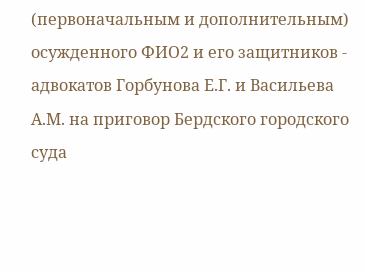(первоначальным и дополнительным) осужденного ФИО2 и его защитников - адвокатов Горбунова Е.Г. и Васильева А.М. на приговор Бердского городского суда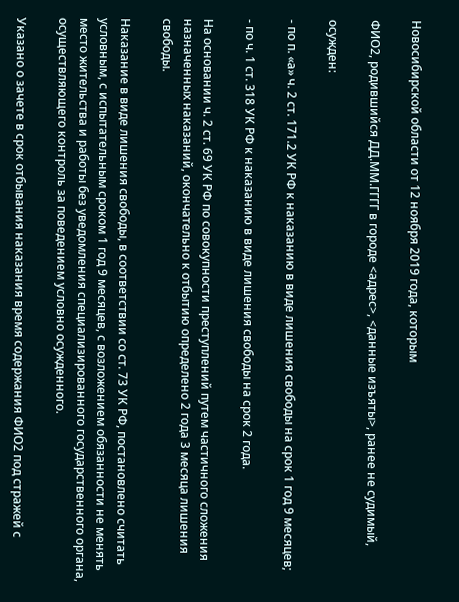Новосибирской области от 12 ноября 2019 года, которым

ФИО2, родившийся ДД.ММ.ГГГГ в городе <адрес>, <данные изъяты>, ранее не судимый,

осужден:

- по п. «а» ч. 2 ст. 171.2 УК РФ к наказанию в виде лишения свободы на срок 1 год 9 месяцев;

- по ч. 1 ст. 318 УК РФ к наказанию в виде лишения свободы на срок 2 года.

На основании ч. 2 ст. 69 УК РФ по совокупности преступлений путем частичного сложения назначенных наказаний, окончательно к отбытию определено 2 года 3 месяца лишения свободы.

Наказание в виде лишения свободы, в соответствии со ст. 73 УК РФ, постановлено считать условным, с испытательным сроком 1 год 9 месяцев, с возложением обязанности не менять место жительства и работы без уведомления специализированного государственного органа, осуществляющего контроль за поведением условно осужденного.

Указано о зачете в срок отбывания наказания время содержания ФИО2 под стражей с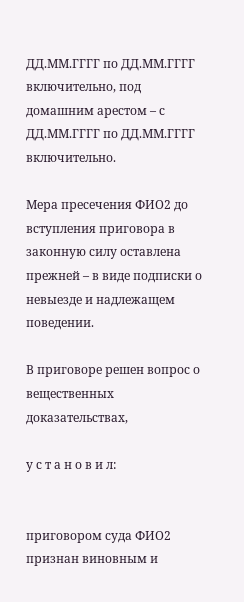ДД.ММ.ГГГГ по ДД.ММ.ГГГГ включительно, под домашним арестом – с ДД.ММ.ГГГГ по ДД.ММ.ГГГГ включительно.

Мера пресечения ФИО2 до вступления приговора в законную силу оставлена прежней – в виде подписки о невыезде и надлежащем поведении.

В приговоре решен вопрос о вещественных доказательствах,

у с т а н о в и л:


приговором суда ФИО2 признан виновным и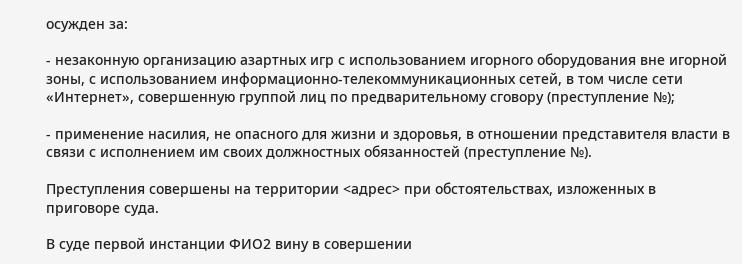осужден за:

- незаконную организацию азартных игр с использованием игорного оборудования вне игорной зоны, с использованием информационно-телекоммуникационных сетей, в том числе сети «Интернет», совершенную группой лиц по предварительному сговору (преступление №);

- применение насилия, не опасного для жизни и здоровья, в отношении представителя власти в связи с исполнением им своих должностных обязанностей (преступление №).

Преступления совершены на территории <адрес> при обстоятельствах, изложенных в приговоре суда.

В суде первой инстанции ФИО2 вину в совершении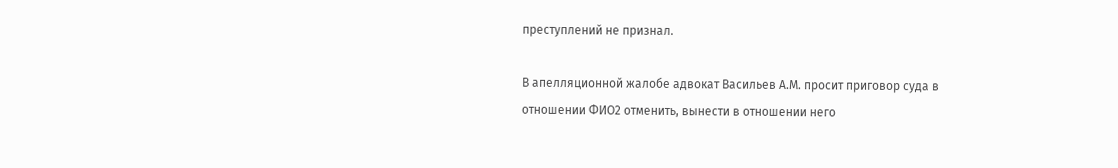преступлений не признал.

В апелляционной жалобе адвокат Васильев А.М. просит приговор суда в отношении ФИО2 отменить, вынести в отношении него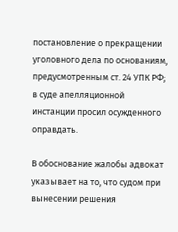постановление о прекращении уголовного дела по основаниям, предусмотренным ст. 24 УПК РФ; в суде апелляционной инстанции просил осужденного оправдать.

В обоснование жалобы адвокат указывает на то, что судом при вынесении решения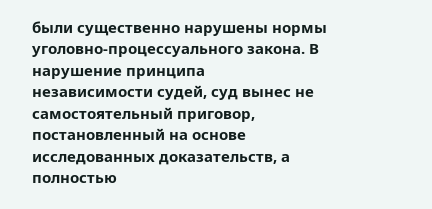были существенно нарушены нормы уголовно-процессуального закона. В нарушение принципа независимости судей, суд вынес не самостоятельный приговор, постановленный на основе исследованных доказательств, а полностью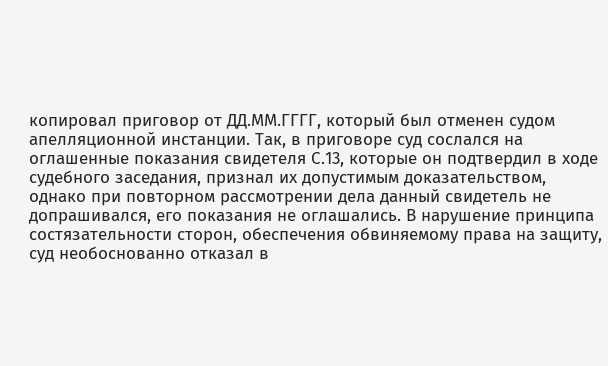копировал приговор от ДД.ММ.ГГГГ, который был отменен судом апелляционной инстанции. Так, в приговоре суд сослался на оглашенные показания свидетеля С.13, которые он подтвердил в ходе судебного заседания, признал их допустимым доказательством, однако при повторном рассмотрении дела данный свидетель не допрашивался, его показания не оглашались. В нарушение принципа состязательности сторон, обеспечения обвиняемому права на защиту, суд необоснованно отказал в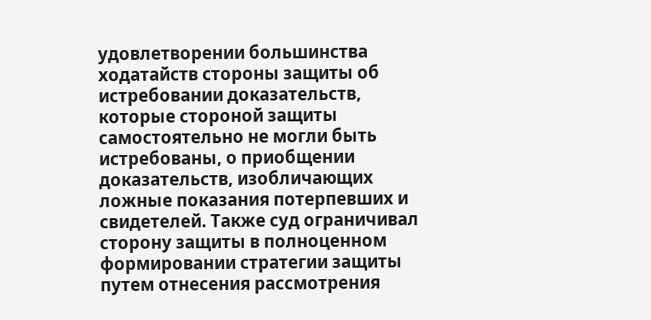удовлетворении большинства ходатайств стороны защиты об истребовании доказательств, которые стороной защиты самостоятельно не могли быть истребованы, о приобщении доказательств, изобличающих ложные показания потерпевших и свидетелей. Также суд ограничивал сторону защиты в полноценном формировании стратегии защиты путем отнесения рассмотрения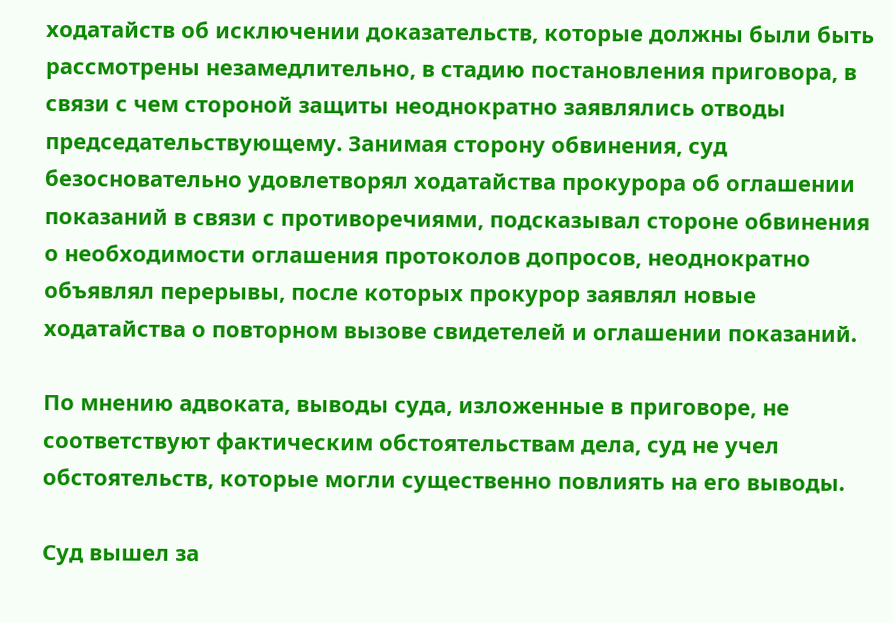ходатайств об исключении доказательств, которые должны были быть рассмотрены незамедлительно, в стадию постановления приговора, в связи с чем стороной защиты неоднократно заявлялись отводы председательствующему. Занимая сторону обвинения, суд безосновательно удовлетворял ходатайства прокурора об оглашении показаний в связи с противоречиями, подсказывал стороне обвинения о необходимости оглашения протоколов допросов, неоднократно объявлял перерывы, после которых прокурор заявлял новые ходатайства о повторном вызове свидетелей и оглашении показаний.

По мнению адвоката, выводы суда, изложенные в приговоре, не соответствуют фактическим обстоятельствам дела, суд не учел обстоятельств, которые могли существенно повлиять на его выводы.

Суд вышел за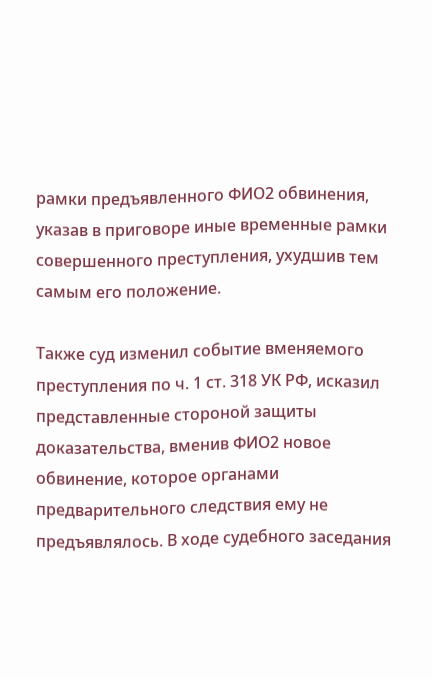рамки предъявленного ФИО2 обвинения, указав в приговоре иные временные рамки совершенного преступления, ухудшив тем самым его положение.

Также суд изменил событие вменяемого преступления по ч. 1 ст. 318 УК РФ, исказил представленные стороной защиты доказательства, вменив ФИО2 новое обвинение, которое органами предварительного следствия ему не предъявлялось. В ходе судебного заседания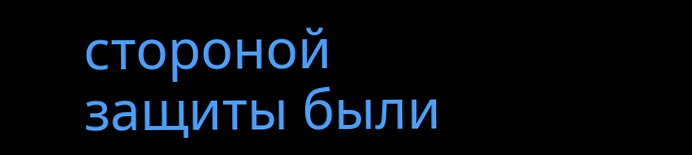стороной защиты были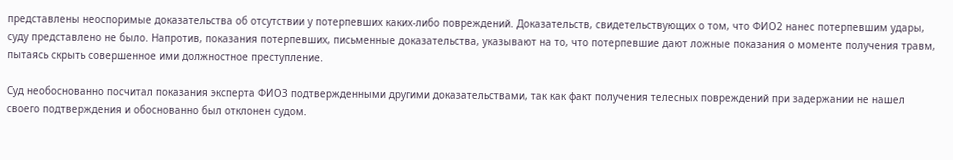представлены неоспоримые доказательства об отсутствии у потерпевших каких-либо повреждений. Доказательств, свидетельствующих о том, что ФИО2 нанес потерпевшим удары, суду представлено не было. Напротив, показания потерпевших, письменные доказательства, указывают на то, что потерпевшие дают ложные показания о моменте получения травм, пытаясь скрыть совершенное ими должностное преступление.

Суд необоснованно посчитал показания эксперта ФИО3 подтвержденными другими доказательствами, так как факт получения телесных повреждений при задержании не нашел своего подтверждения и обоснованно был отклонен судом.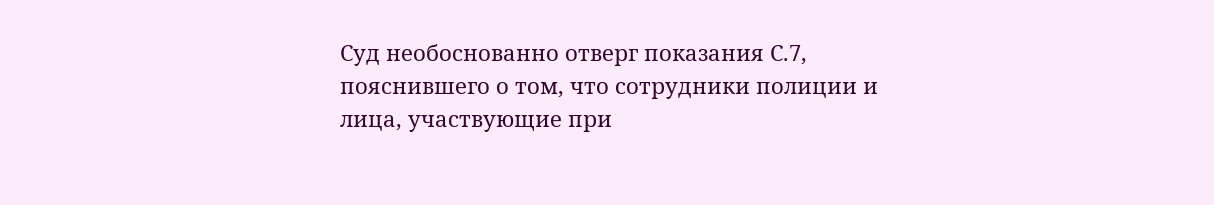Суд необоснованно отверг показания С.7, пояснившего о том, что сотрудники полиции и лица, участвующие при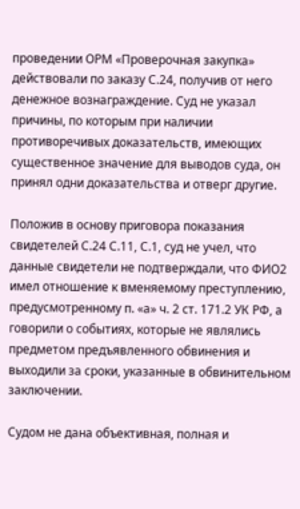проведении ОРМ «Проверочная закупка» действовали по заказу С.24, получив от него денежное вознаграждение. Суд не указал причины, по которым при наличии противоречивых доказательств, имеющих существенное значение для выводов суда, он принял одни доказательства и отверг другие.

Положив в основу приговора показания свидетелей С.24 С.11, С.1, суд не учел, что данные свидетели не подтверждали, что ФИО2 имел отношение к вменяемому преступлению, предусмотренному п. «а» ч. 2 ст. 171.2 УК РФ, а говорили о событиях, которые не являлись предметом предъявленного обвинения и выходили за сроки, указанные в обвинительном заключении.

Судом не дана объективная, полная и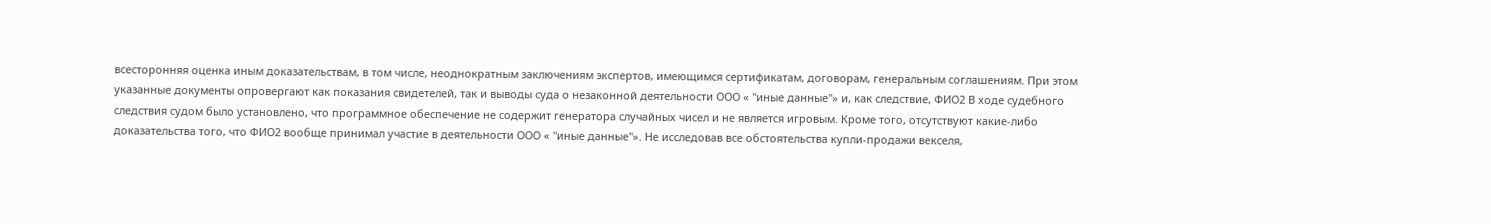всесторонняя оценка иным доказательствам, в том числе, неоднократным заключениям экспертов, имеющимся сертификатам, договорам, генеральным соглашениям. При этом указанные документы опровергают как показания свидетелей, так и выводы суда о незаконной деятельности ООО « "иные данные"» и, как следствие, ФИО2 В ходе судебного следствия судом было установлено, что программное обеспечение не содержит генератора случайных чисел и не является игровым. Кроме того, отсутствуют какие-либо доказательства того, что ФИО2 вообще принимал участие в деятельности ООО « "иные данные"». Не исследовав все обстоятельства купли-продажи векселя,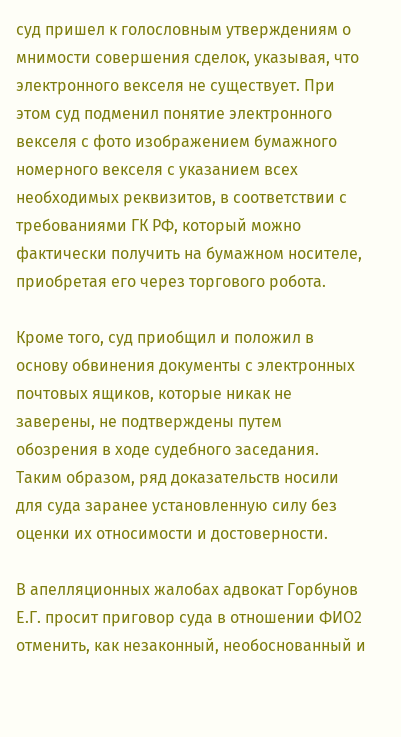суд пришел к голословным утверждениям о мнимости совершения сделок, указывая, что электронного векселя не существует. При этом суд подменил понятие электронного векселя с фото изображением бумажного номерного векселя с указанием всех необходимых реквизитов, в соответствии с требованиями ГК РФ, который можно фактически получить на бумажном носителе, приобретая его через торгового робота.

Кроме того, суд приобщил и положил в основу обвинения документы с электронных почтовых ящиков, которые никак не заверены, не подтверждены путем обозрения в ходе судебного заседания. Таким образом, ряд доказательств носили для суда заранее установленную силу без оценки их относимости и достоверности.

В апелляционных жалобах адвокат Горбунов Е.Г. просит приговор суда в отношении ФИО2 отменить, как незаконный, необоснованный и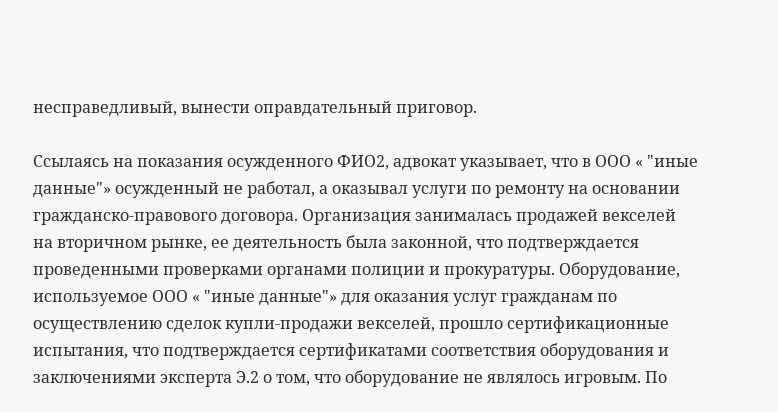несправедливый, вынести оправдательный приговор.

Ссылаясь на показания осужденного ФИО2, адвокат указывает, что в ООО « "иные данные"» осужденный не работал, а оказывал услуги по ремонту на основании гражданско-правового договора. Организация занималась продажей векселей на вторичном рынке, ее деятельность была законной, что подтверждается проведенными проверками органами полиции и прокуратуры. Оборудование, используемое ООО « "иные данные"» для оказания услуг гражданам по осуществлению сделок купли-продажи векселей, прошло сертификационные испытания, что подтверждается сертификатами соответствия оборудования и заключениями эксперта Э.2 о том, что оборудование не являлось игровым. По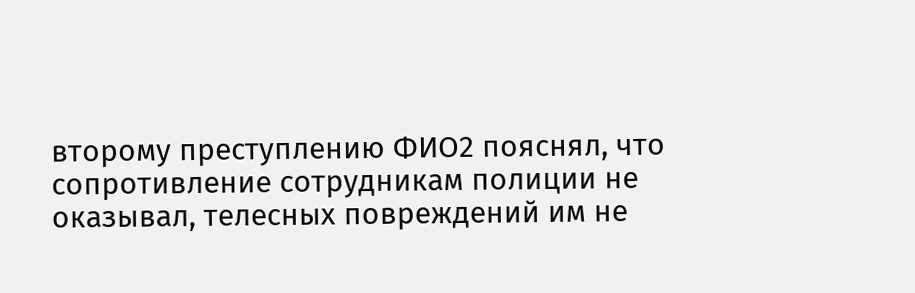второму преступлению ФИО2 пояснял, что сопротивление сотрудникам полиции не оказывал, телесных повреждений им не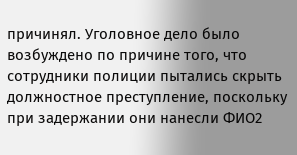причинял. Уголовное дело было возбуждено по причине того, что сотрудники полиции пытались скрыть должностное преступление, поскольку при задержании они нанесли ФИО2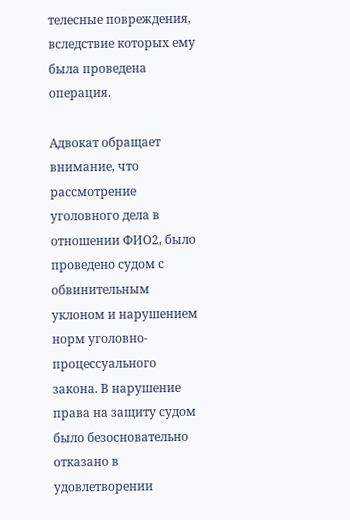телесные повреждения, вследствие которых ему была проведена операция.

Адвокат обращает внимание, что рассмотрение уголовного дела в отношении ФИО2, было проведено судом с обвинительным уклоном и нарушением норм уголовно-процессуального закона. В нарушение права на защиту судом было безосновательно отказано в удовлетворении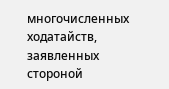многочисленных ходатайств, заявленных стороной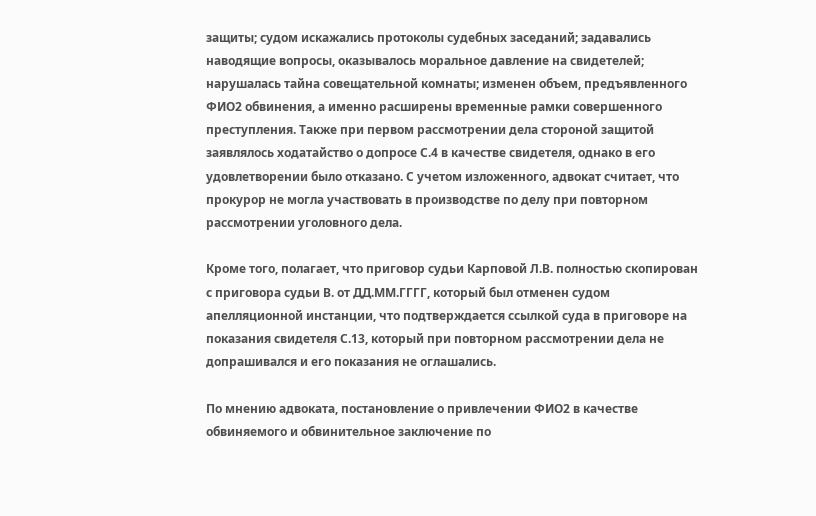защиты; судом искажались протоколы судебных заседаний; задавались наводящие вопросы, оказывалось моральное давление на свидетелей; нарушалась тайна совещательной комнаты; изменен объем, предъявленного ФИО2 обвинения, а именно расширены временные рамки совершенного преступления. Также при первом рассмотрении дела стороной защитой заявлялось ходатайство о допросе С.4 в качестве свидетеля, однако в его удовлетворении было отказано. С учетом изложенного, адвокат считает, что прокурор не могла участвовать в производстве по делу при повторном рассмотрении уголовного дела.

Кроме того, полагает, что приговор судьи Карповой Л.В. полностью скопирован с приговора судьи В. от ДД.ММ.ГГГГ, который был отменен судом апелляционной инстанции, что подтверждается ссылкой суда в приговоре на показания свидетеля С.13, который при повторном рассмотрении дела не допрашивался и его показания не оглашались.

По мнению адвоката, постановление о привлечении ФИО2 в качестве обвиняемого и обвинительное заключение по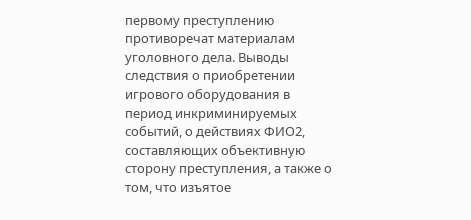первому преступлению противоречат материалам уголовного дела. Выводы следствия о приобретении игрового оборудования в период инкриминируемых событий, о действиях ФИО2, составляющих объективную сторону преступления, а также о том, что изъятое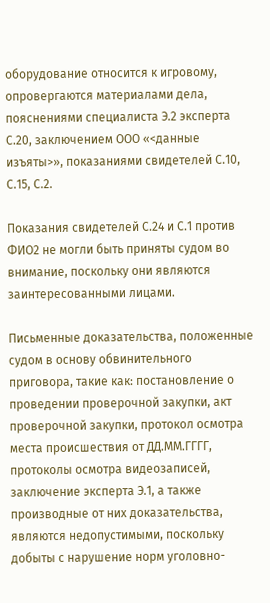оборудование относится к игровому, опровергаются материалами дела, пояснениями специалиста Э.2 эксперта С.20, заключением ООО «<данные изъяты>», показаниями свидетелей С.10, С.15, С.2.

Показания свидетелей С.24 и С.1 против ФИО2 не могли быть приняты судом во внимание, поскольку они являются заинтересованными лицами.

Письменные доказательства, положенные судом в основу обвинительного приговора, такие как: постановление о проведении проверочной закупки, акт проверочной закупки, протокол осмотра места происшествия от ДД.ММ.ГГГГ, протоколы осмотра видеозаписей, заключение эксперта Э.1, а также производные от них доказательства, являются недопустимыми, поскольку добыты с нарушение норм уголовно-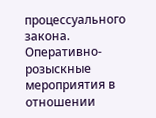процессуального закона. Оперативно-розыскные мероприятия в отношении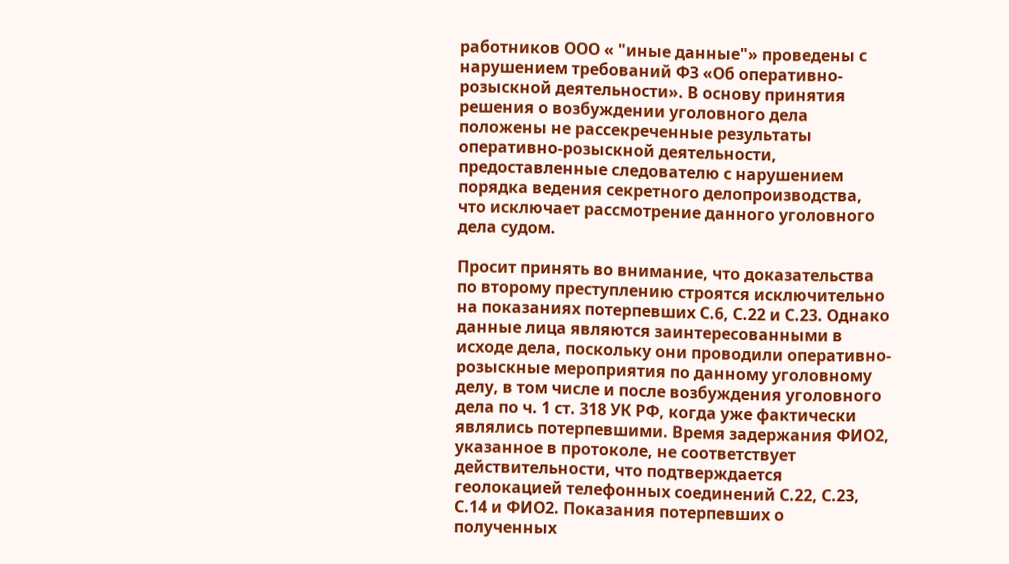работников ООО « "иные данные"» проведены с нарушением требований ФЗ «Об оперативно-розыскной деятельности». В основу принятия решения о возбуждении уголовного дела положены не рассекреченные результаты оперативно-розыскной деятельности, предоставленные следователю с нарушением порядка ведения секретного делопроизводства, что исключает рассмотрение данного уголовного дела судом.

Просит принять во внимание, что доказательства по второму преступлению строятся исключительно на показаниях потерпевших С.6, С.22 и С.23. Однако данные лица являются заинтересованными в исходе дела, поскольку они проводили оперативно-розыскные мероприятия по данному уголовному делу, в том числе и после возбуждения уголовного дела по ч. 1 ст. 318 УК РФ, когда уже фактически являлись потерпевшими. Время задержания ФИО2, указанное в протоколе, не соответствует действительности, что подтверждается геолокацией телефонных соединений С.22, С.23, С.14 и ФИО2. Показания потерпевших о полученных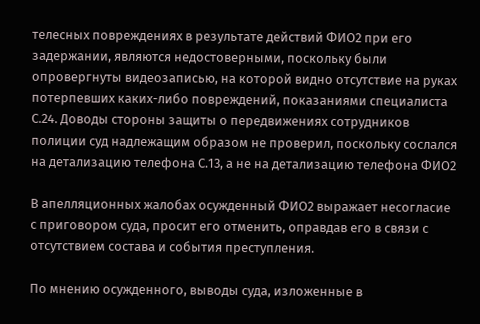телесных повреждениях в результате действий ФИО2 при его задержании, являются недостоверными, поскольку были опровергнуты видеозаписью, на которой видно отсутствие на руках потерпевших каких-либо повреждений, показаниями специалиста С.24. Доводы стороны защиты о передвижениях сотрудников полиции суд надлежащим образом не проверил, поскольку сослался на детализацию телефона С.13, а не на детализацию телефона ФИО2

В апелляционных жалобах осужденный ФИО2 выражает несогласие с приговором суда, просит его отменить, оправдав его в связи с отсутствием состава и события преступления.

По мнению осужденного, выводы суда, изложенные в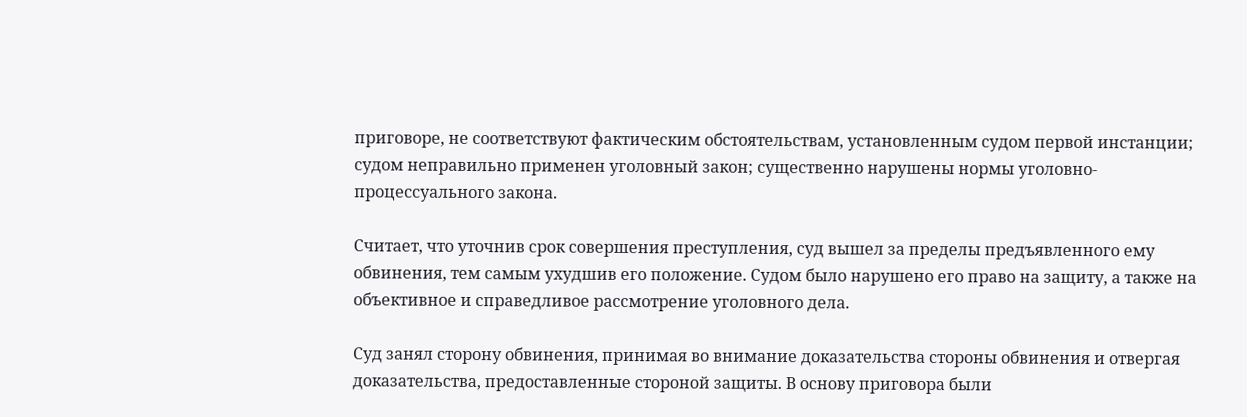приговоре, не соответствуют фактическим обстоятельствам, установленным судом первой инстанции; судом неправильно применен уголовный закон; существенно нарушены нормы уголовно-процессуального закона.

Считает, что уточнив срок совершения преступления, суд вышел за пределы предъявленного ему обвинения, тем самым ухудшив его положение. Судом было нарушено его право на защиту, а также на объективное и справедливое рассмотрение уголовного дела.

Суд занял сторону обвинения, принимая во внимание доказательства стороны обвинения и отвергая доказательства, предоставленные стороной защиты. В основу приговора были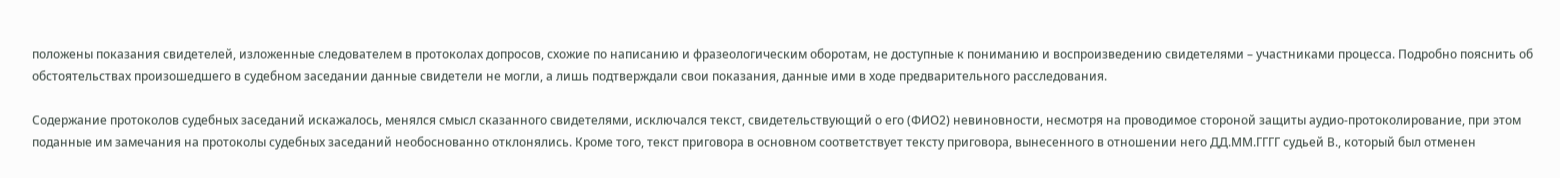положены показания свидетелей, изложенные следователем в протоколах допросов, схожие по написанию и фразеологическим оборотам, не доступные к пониманию и воспроизведению свидетелями – участниками процесса. Подробно пояснить об обстоятельствах произошедшего в судебном заседании данные свидетели не могли, а лишь подтверждали свои показания, данные ими в ходе предварительного расследования.

Содержание протоколов судебных заседаний искажалось, менялся смысл сказанного свидетелями, исключался текст, свидетельствующий о его (ФИО2) невиновности, несмотря на проводимое стороной защиты аудио-протоколирование, при этом поданные им замечания на протоколы судебных заседаний необоснованно отклонялись. Кроме того, текст приговора в основном соответствует тексту приговора, вынесенного в отношении него ДД.ММ.ГГГГ судьей В., который был отменен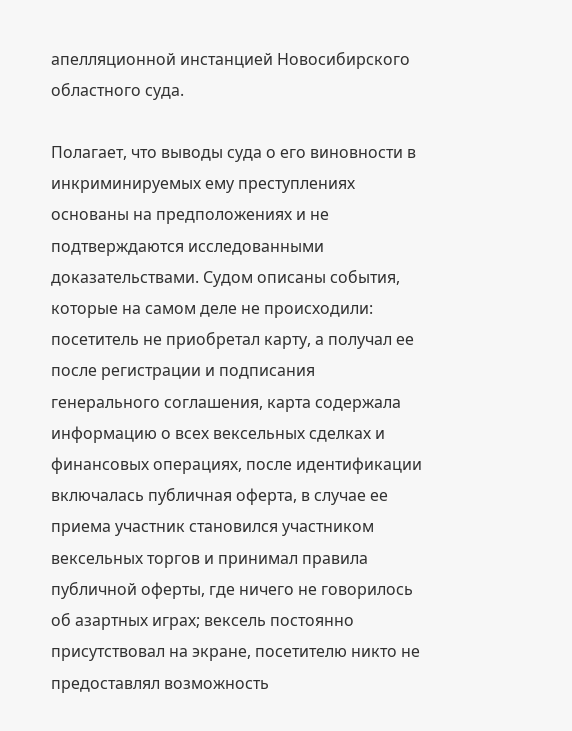апелляционной инстанцией Новосибирского областного суда.

Полагает, что выводы суда о его виновности в инкриминируемых ему преступлениях основаны на предположениях и не подтверждаются исследованными доказательствами. Судом описаны события, которые на самом деле не происходили: посетитель не приобретал карту, а получал ее после регистрации и подписания генерального соглашения, карта содержала информацию о всех вексельных сделках и финансовых операциях, после идентификации включалась публичная оферта, в случае ее приема участник становился участником вексельных торгов и принимал правила публичной оферты, где ничего не говорилось об азартных играх; вексель постоянно присутствовал на экране, посетителю никто не предоставлял возможность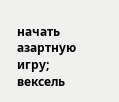начать азартную игру; вексель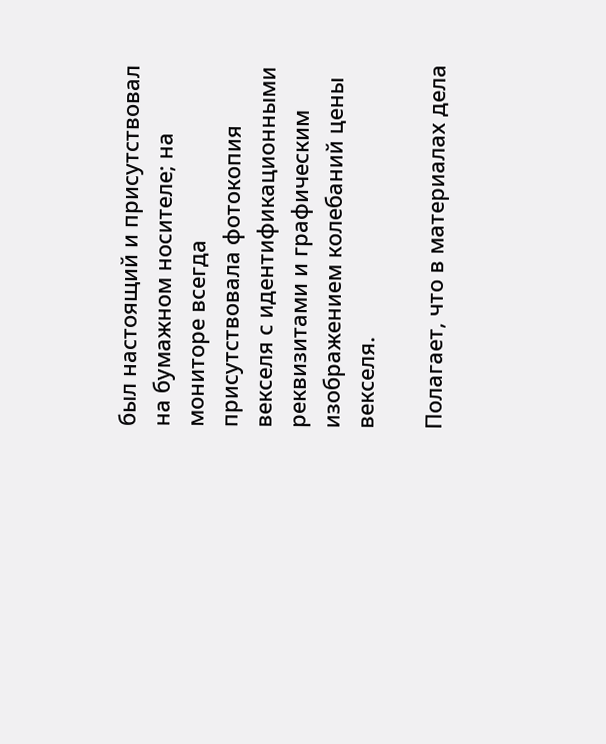был настоящий и присутствовал на бумажном носителе; на мониторе всегда присутствовала фотокопия векселя с идентификационными реквизитами и графическим изображением колебаний цены векселя.

Полагает, что в материалах дела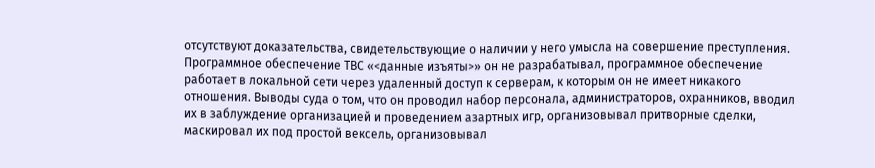отсутствуют доказательства, свидетельствующие о наличии у него умысла на совершение преступления. Программное обеспечение ТВС «<данные изъяты>» он не разрабатывал, программное обеспечение работает в локальной сети через удаленный доступ к серверам, к которым он не имеет никакого отношения. Выводы суда о том, что он проводил набор персонала, администраторов, охранников, вводил их в заблуждение организацией и проведением азартных игр, организовывал притворные сделки, маскировал их под простой вексель, организовывал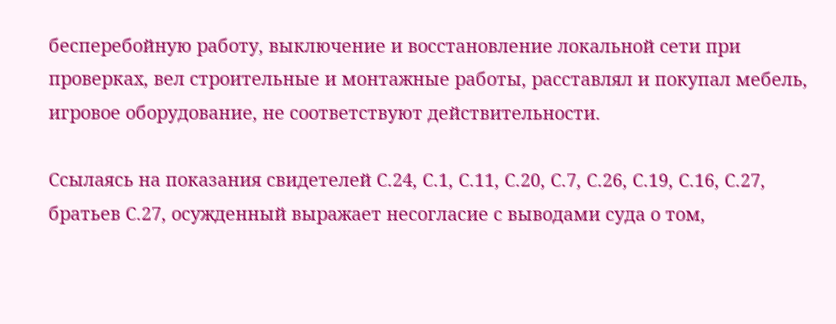бесперебойную работу, выключение и восстановление локальной сети при проверках, вел строительные и монтажные работы, расставлял и покупал мебель, игровое оборудование, не соответствуют действительности.

Ссылаясь на показания свидетелей С.24, С.1, С.11, С.20, С.7, С.26, С.19, С.16, С.27, братьев С.27, осужденный выражает несогласие с выводами суда о том,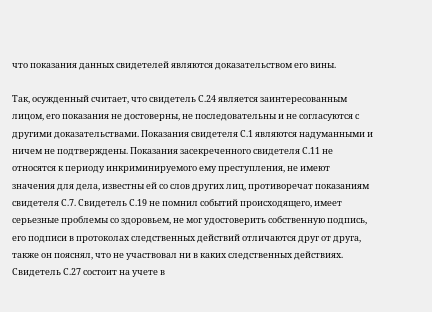что показания данных свидетелей являются доказательством его вины.

Так, осужденный считает, что свидетель С.24 является заинтересованным лицом, его показания не достоверны, не последовательны и не согласуются с другими доказательствами. Показания свидетеля С.1 являются надуманными и ничем не подтверждены. Показания засекреченного свидетеля С.11 не относятся к периоду инкриминируемого ему преступления, не имеют значения для дела, известны ей со слов других лиц, противоречат показаниям свидетеля С.7. Свидетель С.19 не помнил событий происходящего, имеет серьезные проблемы со здоровьем, не мог удостоверить собственную подпись, его подписи в протоколах следственных действий отличаются друг от друга, также он пояснял, что не участвовал ни в каких следственных действиях. Свидетель С.27 состоит на учете в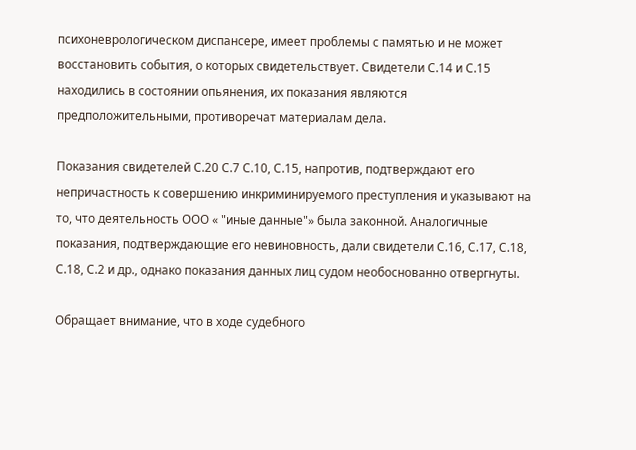психоневрологическом диспансере, имеет проблемы с памятью и не может восстановить события, о которых свидетельствует. Свидетели С.14 и С.15 находились в состоянии опьянения, их показания являются предположительными, противоречат материалам дела.

Показания свидетелей С.20 С.7 С.10, С.15, напротив, подтверждают его непричастность к совершению инкриминируемого преступления и указывают на то, что деятельность ООО « "иные данные"» была законной. Аналогичные показания, подтверждающие его невиновность, дали свидетели С.16, С.17, С.18, С.18, С.2 и др., однако показания данных лиц судом необоснованно отвергнуты.

Обращает внимание, что в ходе судебного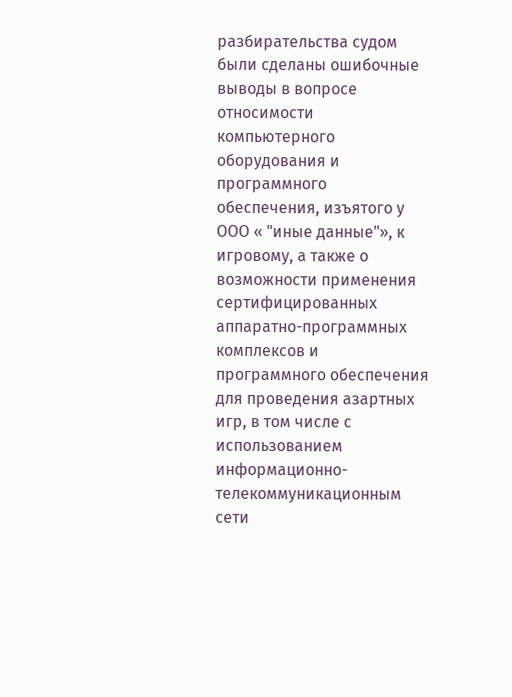разбирательства судом были сделаны ошибочные выводы в вопросе относимости компьютерного оборудования и программного обеспечения, изъятого у ООО « "иные данные"», к игровому, а также о возможности применения сертифицированных аппаратно-программных комплексов и программного обеспечения для проведения азартных игр, в том числе с использованием информационно-телекоммуникационным сети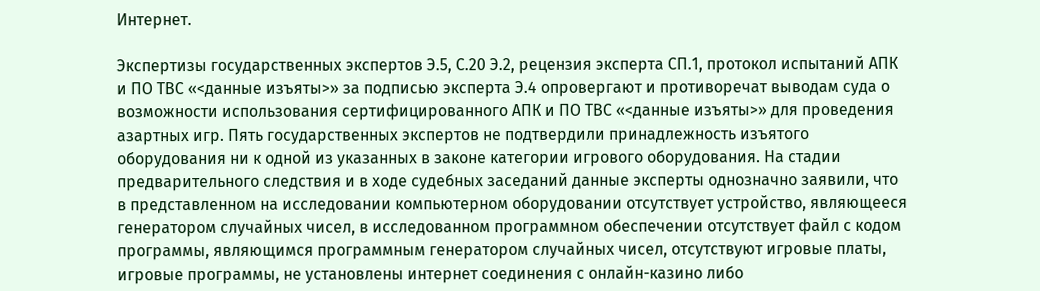Интернет.

Экспертизы государственных экспертов Э.5, С.20 Э.2, рецензия эксперта СП.1, протокол испытаний АПК и ПО ТВС «<данные изъяты>» за подписью эксперта Э.4 опровергают и противоречат выводам суда о возможности использования сертифицированного АПК и ПО ТВС «<данные изъяты>» для проведения азартных игр. Пять государственных экспертов не подтвердили принадлежность изъятого оборудования ни к одной из указанных в законе категории игрового оборудования. На стадии предварительного следствия и в ходе судебных заседаний данные эксперты однозначно заявили, что в представленном на исследовании компьютерном оборудовании отсутствует устройство, являющееся генератором случайных чисел, в исследованном программном обеспечении отсутствует файл с кодом программы, являющимся программным генератором случайных чисел, отсутствуют игровые платы, игровые программы, не установлены интернет соединения с онлайн-казино либо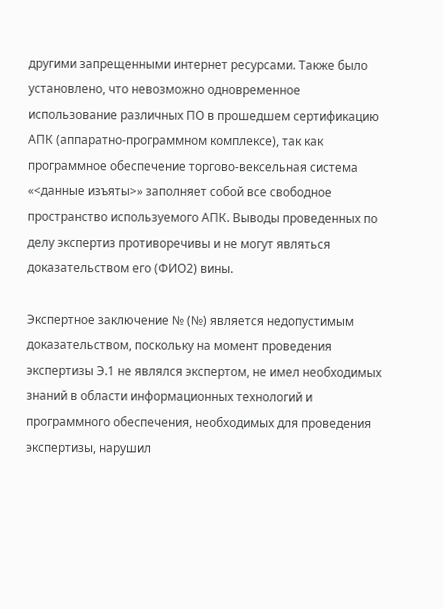другими запрещенными интернет ресурсами. Также было установлено, что невозможно одновременное использование различных ПО в прошедшем сертификацию АПК (аппаратно-программном комплексе), так как программное обеспечение торгово-вексельная система «<данные изъяты>» заполняет собой все свободное пространство используемого АПК. Выводы проведенных по делу экспертиз противоречивы и не могут являться доказательством его (ФИО2) вины.

Экспертное заключение № (№) является недопустимым доказательством, поскольку на момент проведения экспертизы Э.1 не являлся экспертом, не имел необходимых знаний в области информационных технологий и программного обеспечения, необходимых для проведения экспертизы, нарушил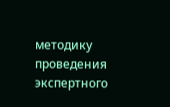методику проведения экспертного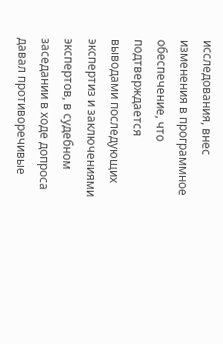исследования, внес изменения в программное обеспечение, что подтверждается выводами последующих экспертиз и заключениями экспертов, в судебном заседании в ходе допроса давал противоречивые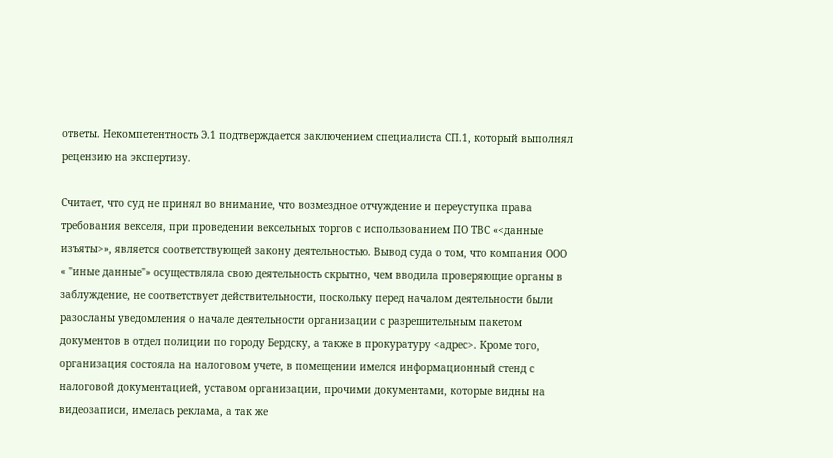ответы. Некомпетентность Э.1 подтверждается заключением специалиста СП.1, который выполнял рецензию на экспертизу.

Считает, что суд не принял во внимание, что возмездное отчуждение и переуступка права требования векселя, при проведении вексельных торгов с использованием ПО ТВС «<данные изъяты>», является соответствующей закону деятельностью. Вывод суда о том, что компания ООО « "иные данные"» осуществляла свою деятельность скрытно, чем вводила проверяющие органы в заблуждение, не соответствует действительности, поскольку перед началом деятельности были разосланы уведомления о начале деятельности организации с разрешительным пакетом документов в отдел полиции по городу Бердску, а также в прокуратуру <адрес>. Кроме того, организация состояла на налоговом учете, в помещении имелся информационный стенд с налоговой документацией, уставом организации, прочими документами, которые видны на видеозаписи, имелась реклама, а так же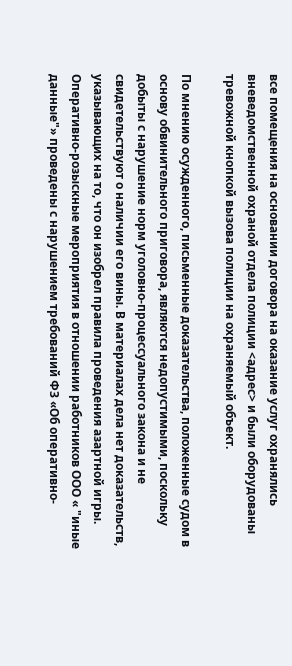все помещения на основании договора на оказание услуг охранялись вневедомственной охраной отдела полиции <адрес> и были оборудованы тревожной кнопкой вызова полиции на охраняемый объект.

По мнению осужденного, письменные доказательства, положенные судом в основу обвинительного приговора, являются недопустимыми, поскольку добыты с нарушение норм уголовно-процессуального закона и не свидетельствуют о наличии его вины. В материалах дела нет доказательств, указывающих на то, что он изобрел правила проведения азартной игры. Оперативно-розыскные мероприятия в отношении работников ООО « "иные данные"» проведены с нарушением требований ФЗ «Об оперативно-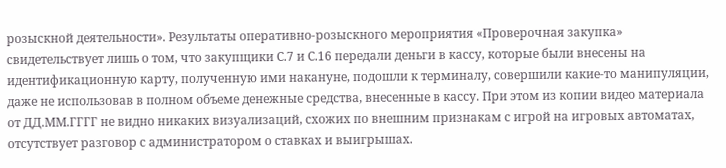розыскной деятельности». Результаты оперативно-розыскного мероприятия «Проверочная закупка» свидетельствует лишь о том, что закупщики С.7 и С.16 передали деньги в кассу, которые были внесены на идентификационную карту, полученную ими накануне, подошли к терминалу, совершили какие-то манипуляции, даже не использовав в полном объеме денежные средства, внесенные в кассу. При этом из копии видео материала от ДД.ММ.ГГГГ не видно никаких визуализаций, схожих по внешним признакам с игрой на игровых автоматах, отсутствует разговор с администратором о ставках и выигрышах.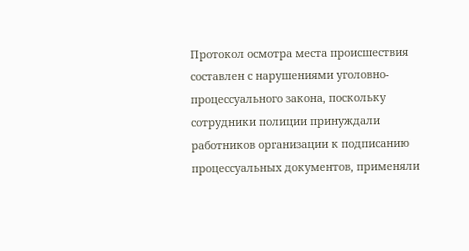Протокол осмотра места происшествия составлен с нарушениями уголовно-процессуального закона, поскольку сотрудники полиции принуждали работников организации к подписанию процессуальных документов, применяли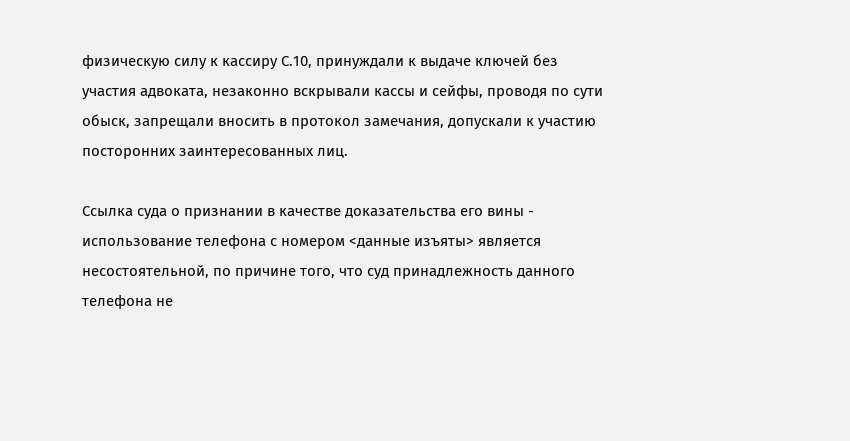физическую силу к кассиру С.10, принуждали к выдаче ключей без участия адвоката, незаконно вскрывали кассы и сейфы, проводя по сути обыск, запрещали вносить в протокол замечания, допускали к участию посторонних заинтересованных лиц.

Ссылка суда о признании в качестве доказательства его вины - использование телефона с номером <данные изъяты> является несостоятельной, по причине того, что суд принадлежность данного телефона не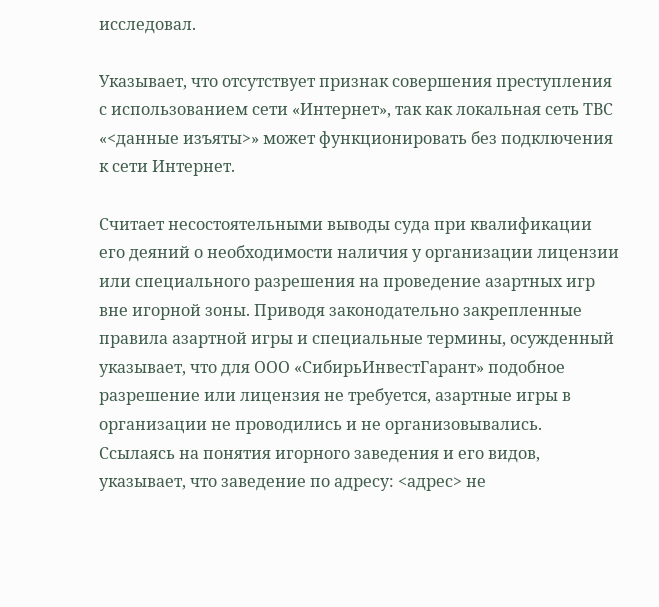исследовал.

Указывает, что отсутствует признак совершения преступления с использованием сети «Интернет», так как локальная сеть ТВС «<данные изъяты>» может функционировать без подключения к сети Интернет.

Считает несостоятельными выводы суда при квалификации его деяний о необходимости наличия у организации лицензии или специального разрешения на проведение азартных игр вне игорной зоны. Приводя законодательно закрепленные правила азартной игры и специальные термины, осужденный указывает, что для ООО «СибирьИнвестГарант» подобное разрешение или лицензия не требуется, азартные игры в организации не проводились и не организовывались. Ссылаясь на понятия игорного заведения и его видов, указывает, что заведение по адресу: <адрес> не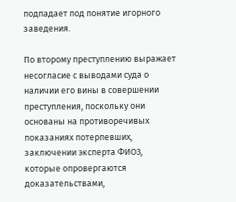подпадает под понятие игорного заведения.

По второму преступлению выражает несогласие с выводами суда о наличии его вины в совершении преступления, поскольку они основаны на противоречивых показаниях потерпевших, заключении эксперта ФИО3, которые опровергаются доказательствами,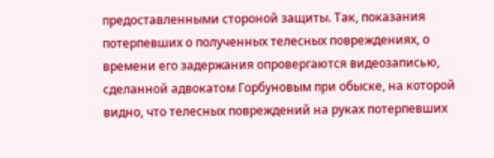предоставленными стороной защиты. Так, показания потерпевших о полученных телесных повреждениях, о времени его задержания опровергаются видеозаписью, сделанной адвокатом Горбуновым при обыске, на которой видно, что телесных повреждений на руках потерпевших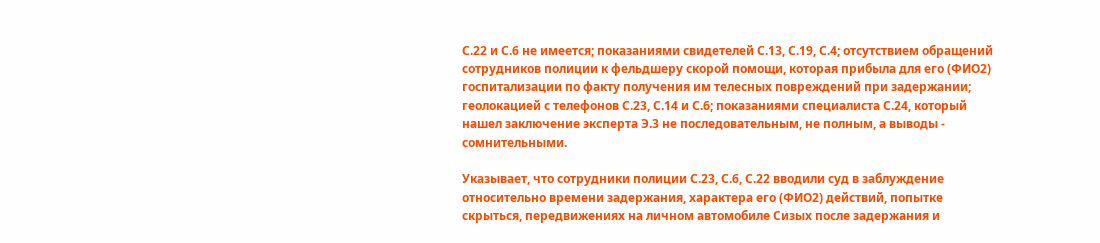С.22 и С.6 не имеется; показаниями свидетелей С.13, С.19, С.4; отсутствием обращений сотрудников полиции к фельдшеру скорой помощи, которая прибыла для его (ФИО2) госпитализации по факту получения им телесных повреждений при задержании; геолокацией с телефонов С.23, С.14 и С.6; показаниями специалиста С.24, который нашел заключение эксперта Э.3 не последовательным, не полным, а выводы - сомнительными.

Указывает, что сотрудники полиции С.23, С.6, С.22 вводили суд в заблуждение относительно времени задержания, характера его (ФИО2) действий, попытке скрыться, передвижениях на личном автомобиле Сизых после задержания и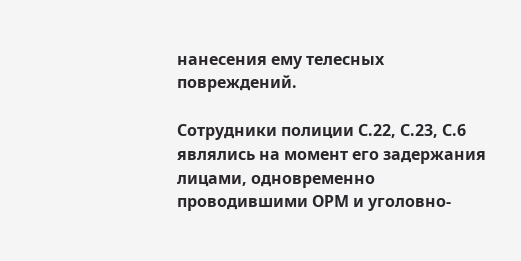нанесения ему телесных повреждений.

Сотрудники полиции С.22, С.23, С.6 являлись на момент его задержания лицами, одновременно проводившими ОРМ и уголовно-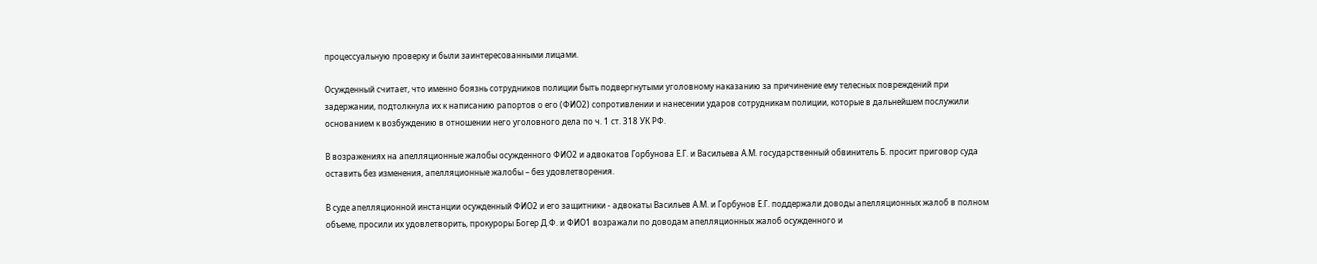процессуальную проверку и были заинтересованными лицами.

Осужденный считает, что именно боязнь сотрудников полиции быть подвергнутыми уголовному наказанию за причинение ему телесных повреждений при задержании, подтолкнула их к написанию рапортов о его (ФИО2) сопротивлении и нанесении ударов сотрудникам полиции, которые в дальнейшем послужили основанием к возбуждению в отношении него уголовного дела по ч. 1 ст. 318 УК РФ.

В возражениях на апелляционные жалобы осужденного ФИО2 и адвокатов Горбунова Е.Г. и Васильева А.М. государственный обвинитель Б. просит приговор суда оставить без изменения, апелляционные жалобы – без удовлетворения.

В суде апелляционной инстанции осужденный ФИО2 и его защитники - адвокаты Васильев А.М. и Горбунов Е.Г. поддержали доводы апелляционных жалоб в полном объеме, просили их удовлетворить, прокуроры Богер Д.Ф. и ФИО1 возражали по доводам апелляционных жалоб осужденного и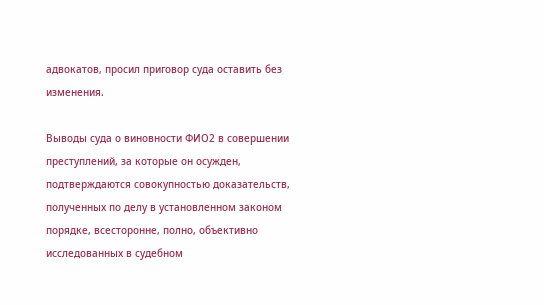адвокатов, просил приговор суда оставить без изменения.

Выводы суда о виновности ФИО2 в совершении преступлений, за которые он осужден, подтверждаются совокупностью доказательств, полученных по делу в установленном законом порядке, всесторонне, полно, объективно исследованных в судебном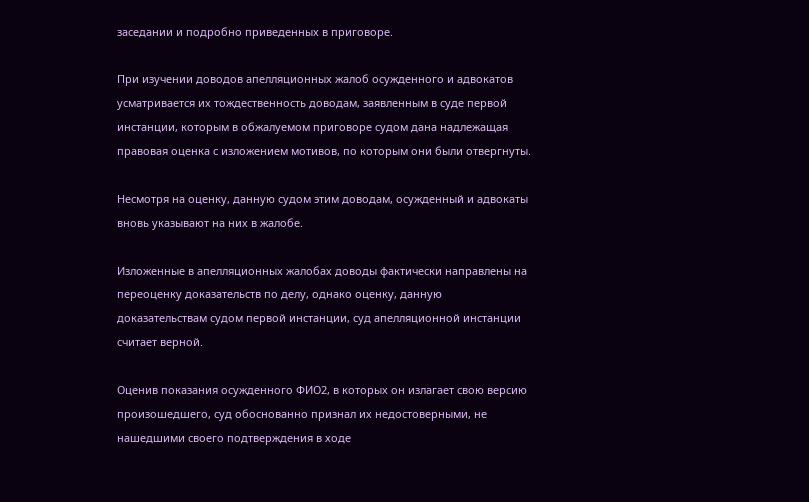заседании и подробно приведенных в приговоре.

При изучении доводов апелляционных жалоб осужденного и адвокатов усматривается их тождественность доводам, заявленным в суде первой инстанции, которым в обжалуемом приговоре судом дана надлежащая правовая оценка с изложением мотивов, по которым они были отвергнуты.

Несмотря на оценку, данную судом этим доводам, осужденный и адвокаты вновь указывают на них в жалобе.

Изложенные в апелляционных жалобах доводы фактически направлены на переоценку доказательств по делу, однако оценку, данную доказательствам судом первой инстанции, суд апелляционной инстанции считает верной.

Оценив показания осужденного ФИО2, в которых он излагает свою версию произошедшего, суд обоснованно признал их недостоверными, не нашедшими своего подтверждения в ходе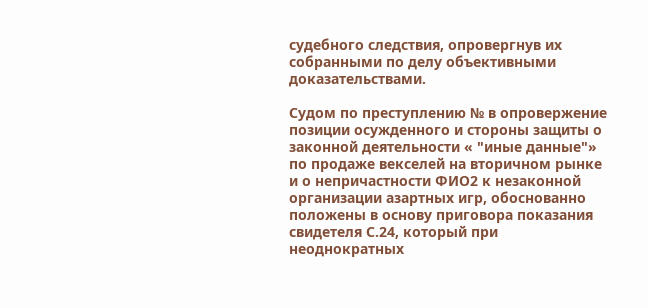судебного следствия, опровергнув их собранными по делу объективными доказательствами.

Судом по преступлению № в опровержение позиции осужденного и стороны защиты о законной деятельности « "иные данные"» по продаже векселей на вторичном рынке и о непричастности ФИО2 к незаконной организации азартных игр, обоснованно положены в основу приговора показания свидетеля С.24, который при неоднократных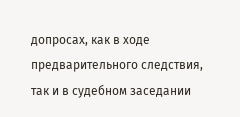допросах, как в ходе предварительного следствия, так и в судебном заседании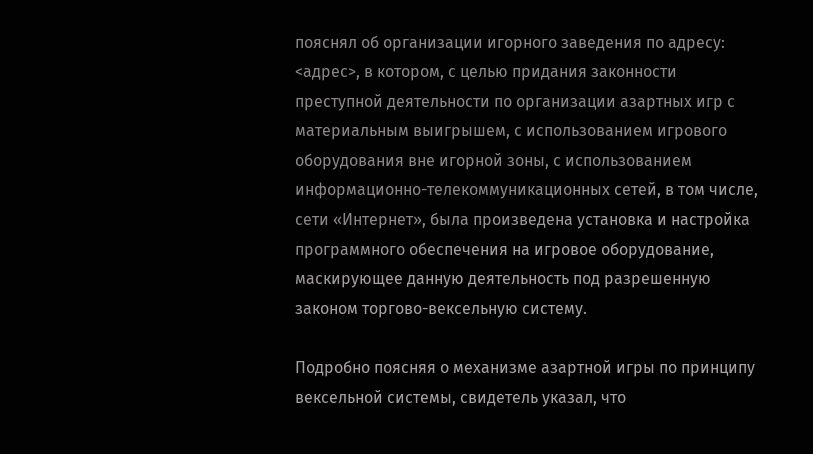пояснял об организации игорного заведения по адресу: <адрес>, в котором, с целью придания законности преступной деятельности по организации азартных игр с материальным выигрышем, с использованием игрового оборудования вне игорной зоны, с использованием информационно-телекоммуникационных сетей, в том числе, сети «Интернет», была произведена установка и настройка программного обеспечения на игровое оборудование, маскирующее данную деятельность под разрешенную законом торгово-вексельную систему.

Подробно поясняя о механизме азартной игры по принципу вексельной системы, свидетель указал, что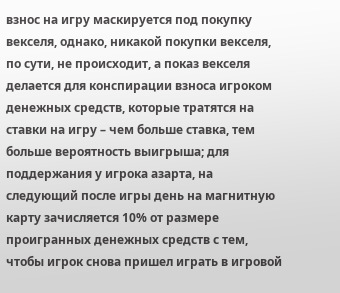взнос на игру маскируется под покупку векселя, однако, никакой покупки векселя, по сути, не происходит, а показ векселя делается для конспирации взноса игроком денежных средств, которые тратятся на ставки на игру – чем больше ставка, тем больше вероятность выигрыша; для поддержания у игрока азарта, на следующий после игры день на магнитную карту зачисляется 10% от размере проигранных денежных средств с тем, чтобы игрок снова пришел играть в игровой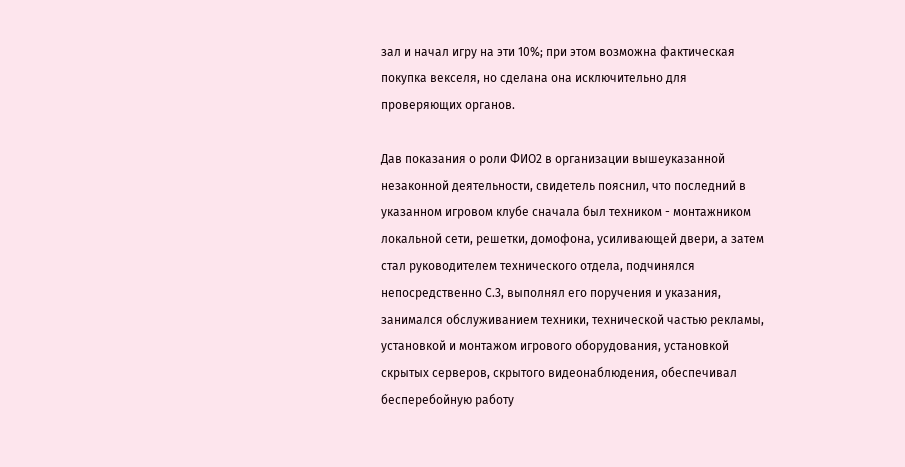зал и начал игру на эти 10%; при этом возможна фактическая покупка векселя, но сделана она исключительно для проверяющих органов.

Дав показания о роли ФИО2 в организации вышеуказанной незаконной деятельности, свидетель пояснил, что последний в указанном игровом клубе сначала был техником - монтажником локальной сети, решетки, домофона, усиливающей двери, а затем стал руководителем технического отдела, подчинялся непосредственно С.3, выполнял его поручения и указания, занимался обслуживанием техники, технической частью рекламы, установкой и монтажом игрового оборудования, установкой скрытых серверов, скрытого видеонаблюдения, обеспечивал бесперебойную работу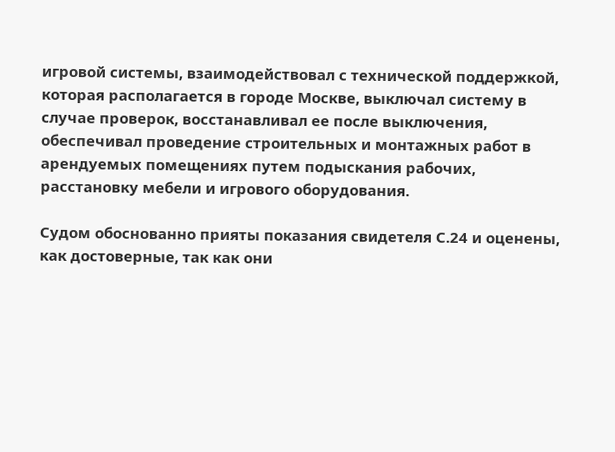игровой системы, взаимодействовал с технической поддержкой, которая располагается в городе Москве, выключал систему в случае проверок, восстанавливал ее после выключения, обеспечивал проведение строительных и монтажных работ в арендуемых помещениях путем подыскания рабочих, расстановку мебели и игрового оборудования.

Судом обоснованно прияты показания свидетеля С.24 и оценены, как достоверные, так как они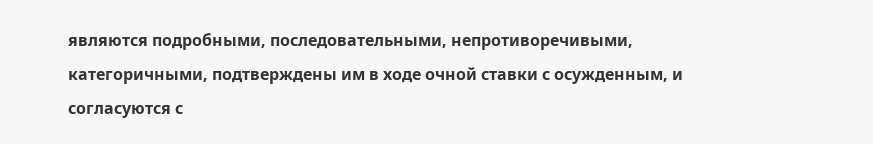являются подробными, последовательными, непротиворечивыми, категоричными, подтверждены им в ходе очной ставки с осужденным, и согласуются с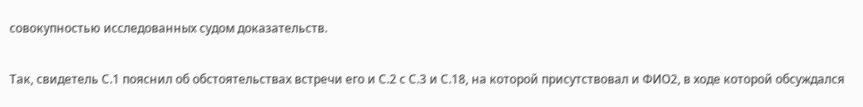совокупностью исследованных судом доказательств.

Так, свидетель С.1 пояснил об обстоятельствах встречи его и С.2 с С.3 и С.18, на которой присутствовал и ФИО2, в ходе которой обсуждался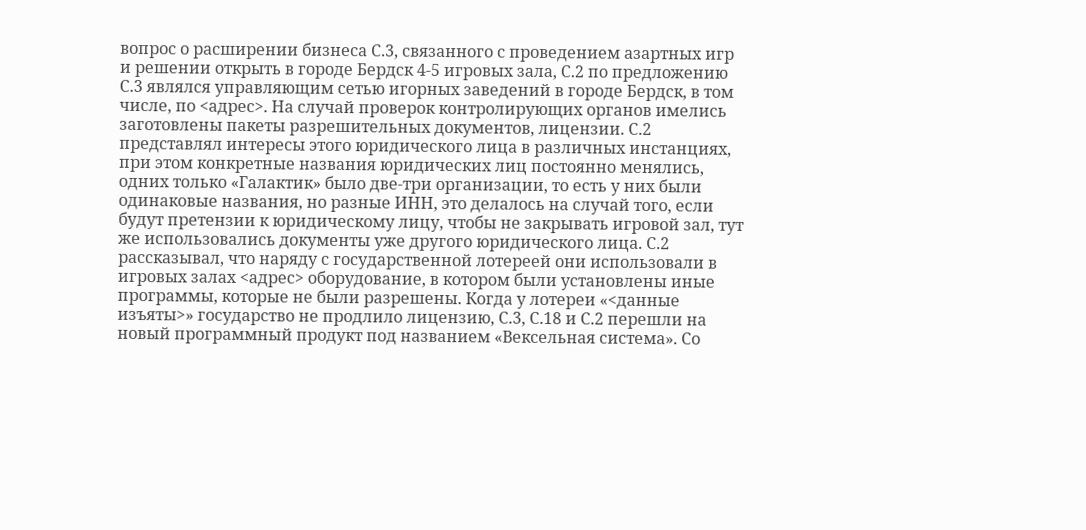вопрос о расширении бизнеса С.3, связанного с проведением азартных игр и решении открыть в городе Бердск 4-5 игровых зала, С.2 по предложению С.3 являлся управляющим сетью игорных заведений в городе Бердск, в том числе, по <адрес>. На случай проверок контролирующих органов имелись заготовлены пакеты разрешительных документов, лицензии. С.2 представлял интересы этого юридического лица в различных инстанциях, при этом конкретные названия юридических лиц постоянно менялись, одних только «Галактик» было две-три организации, то есть у них были одинаковые названия, но разные ИНН, это делалось на случай того, если будут претензии к юридическому лицу, чтобы не закрывать игровой зал, тут же использовались документы уже другого юридического лица. С.2 рассказывал, что наряду с государственной лотереей они использовали в игровых залах <адрес> оборудование, в котором были установлены иные программы, которые не были разрешены. Когда у лотереи «<данные изъяты>» государство не продлило лицензию, С.3, С.18 и С.2 перешли на новый программный продукт под названием «Вексельная система». Со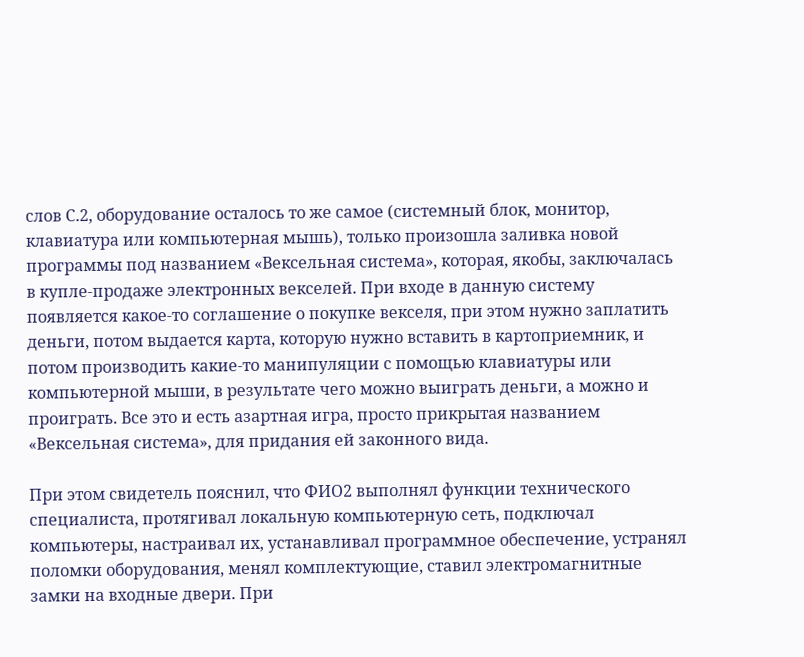слов С.2, оборудование осталось то же самое (системный блок, монитор, клавиатура или компьютерная мышь), только произошла заливка новой программы под названием «Вексельная система», которая, якобы, заключалась в купле-продаже электронных векселей. При входе в данную систему появляется какое-то соглашение о покупке векселя, при этом нужно заплатить деньги, потом выдается карта, которую нужно вставить в картоприемник, и потом производить какие-то манипуляции с помощью клавиатуры или компьютерной мыши, в результате чего можно выиграть деньги, а можно и проиграть. Все это и есть азартная игра, просто прикрытая названием «Вексельная система», для придания ей законного вида.

При этом свидетель пояснил, что ФИО2 выполнял функции технического специалиста, протягивал локальную компьютерную сеть, подключал компьютеры, настраивал их, устанавливал программное обеспечение, устранял поломки оборудования, менял комплектующие, ставил электромагнитные замки на входные двери. При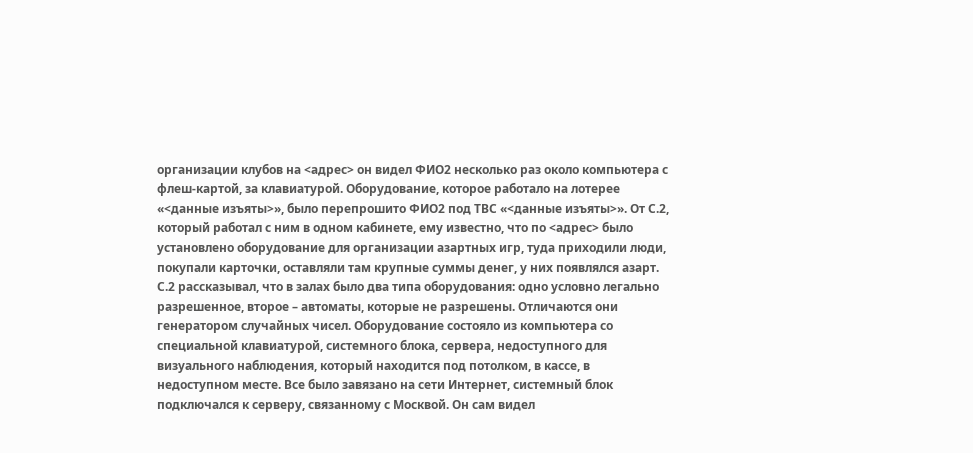организации клубов на <адрес> он видел ФИО2 несколько раз около компьютера с флеш-картой, за клавиатурой. Оборудование, которое работало на лотерее «<данные изъяты>», было перепрошито ФИО2 под ТВС «<данные изъяты>». От С.2, который работал с ним в одном кабинете, ему известно, что по <адрес> было установлено оборудование для организации азартных игр, туда приходили люди, покупали карточки, оставляли там крупные суммы денег, у них появлялся азарт. С.2 рассказывал, что в залах было два типа оборудования: одно условно легально разрешенное, второе – автоматы, которые не разрешены. Отличаются они генератором случайных чисел. Оборудование состояло из компьютера со специальной клавиатурой, системного блока, сервера, недоступного для визуального наблюдения, который находится под потолком, в кассе, в недоступном месте. Все было завязано на сети Интернет, системный блок подключался к серверу, связанному с Москвой. Он сам видел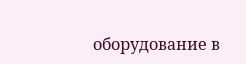оборудование в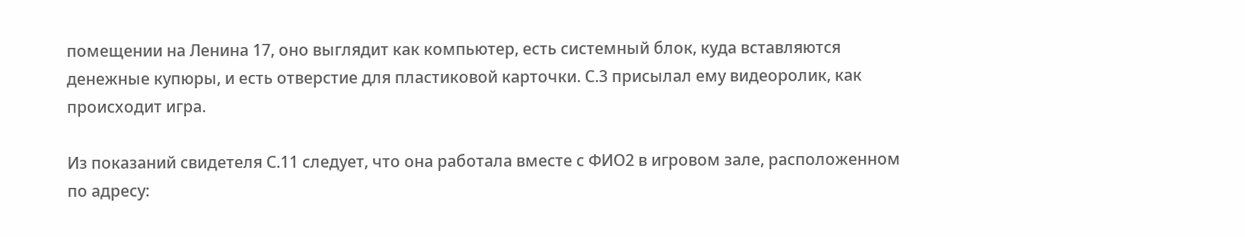помещении на Ленина 17, оно выглядит как компьютер, есть системный блок, куда вставляются денежные купюры, и есть отверстие для пластиковой карточки. С.3 присылал ему видеоролик, как происходит игра.

Из показаний свидетеля С.11 следует, что она работала вместе с ФИО2 в игровом зале, расположенном по адресу: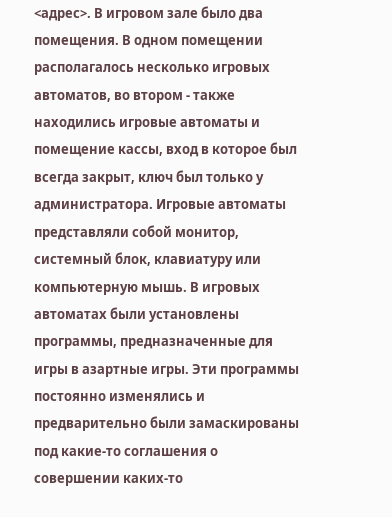<адрес>. В игровом зале было два помещения. В одном помещении располагалось несколько игровых автоматов, во втором - также находились игровые автоматы и помещение кассы, вход в которое был всегда закрыт, ключ был только у администратора. Игровые автоматы представляли собой монитор, системный блок, клавиатуру или компьютерную мышь. В игровых автоматах были установлены программы, предназначенные для игры в азартные игры. Эти программы постоянно изменялись и предварительно были замаскированы под какие-то соглашения о совершении каких-то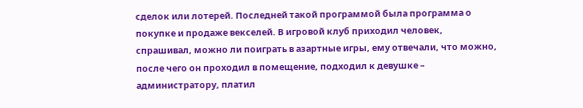сделок или лотерей. Последней такой программой была программа о покупке и продаже векселей. В игровой клуб приходил человек, спрашивал, можно ли поиграть в азартные игры, ему отвечали, что можно, после чего он проходил в помещение, подходил к девушке – администратору, платил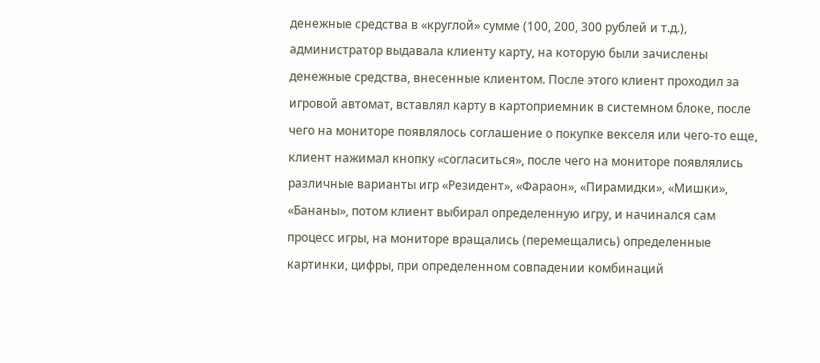денежные средства в «круглой» сумме (100, 200, 300 рублей и т.д.), администратор выдавала клиенту карту, на которую были зачислены денежные средства, внесенные клиентом. После этого клиент проходил за игровой автомат, вставлял карту в картоприемник в системном блоке, после чего на мониторе появлялось соглашение о покупке векселя или чего-то еще, клиент нажимал кнопку «согласиться», после чего на мониторе появлялись различные варианты игр «Резидент», «Фараон», «Пирамидки», «Мишки», «Бананы», потом клиент выбирал определенную игру, и начинался сам процесс игры, на мониторе вращались (перемещались) определенные картинки, цифры, при определенном совпадении комбинаций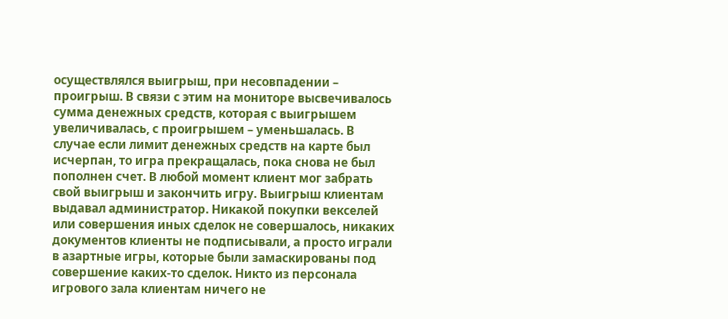осуществлялся выигрыш, при несовпадении – проигрыш. В связи с этим на мониторе высвечивалось сумма денежных средств, которая с выигрышем увеличивалась, с проигрышем – уменьшалась. В случае если лимит денежных средств на карте был исчерпан, то игра прекращалась, пока снова не был пополнен счет. В любой момент клиент мог забрать свой выигрыш и закончить игру. Выигрыш клиентам выдавал администратор. Никакой покупки векселей или совершения иных сделок не совершалось, никаких документов клиенты не подписывали, а просто играли в азартные игры, которые были замаскированы под совершение каких-то сделок. Никто из персонала игрового зала клиентам ничего не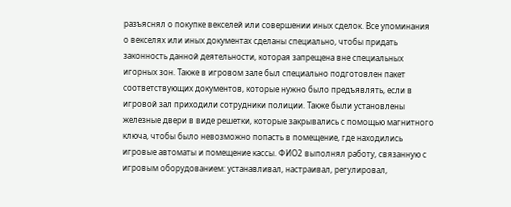разъяснял о покупке векселей или совершении иных сделок. Все упоминания о векселях или иных документах сделаны специально, чтобы придать законность данной деятельности, которая запрещена вне специальных игорных зон. Также в игровом зале был специально подготовлен пакет соответствующих документов, которые нужно было предъявлять, если в игровой зал приходили сотрудники полиции. Также были установлены железные двери в виде решетки, которые закрывались с помощью магнитного ключа, чтобы было невозможно попасть в помещение, где находились игровые автоматы и помещение кассы. ФИО2 выполнял работу, связанную с игровым оборудованием: устанавливал, настраивал, регулировал,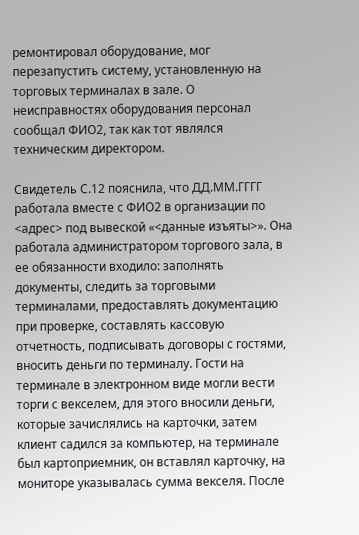ремонтировал оборудование, мог перезапустить систему, установленную на торговых терминалах в зале. О неисправностях оборудования персонал сообщал ФИО2, так как тот являлся техническим директором.

Свидетель С.12 пояснила, что ДД.ММ.ГГГГ работала вместе с ФИО2 в организации по <адрес> под вывеской «<данные изъяты>». Она работала администратором торгового зала, в ее обязанности входило: заполнять документы, следить за торговыми терминалами, предоставлять документацию при проверке, составлять кассовую отчетность, подписывать договоры с гостями, вносить деньги по терминалу. Гости на терминале в электронном виде могли вести торги с векселем, для этого вносили деньги, которые зачислялись на карточки, затем клиент садился за компьютер, на терминале был картоприемник, он вставлял карточку, на мониторе указывалась сумма векселя. После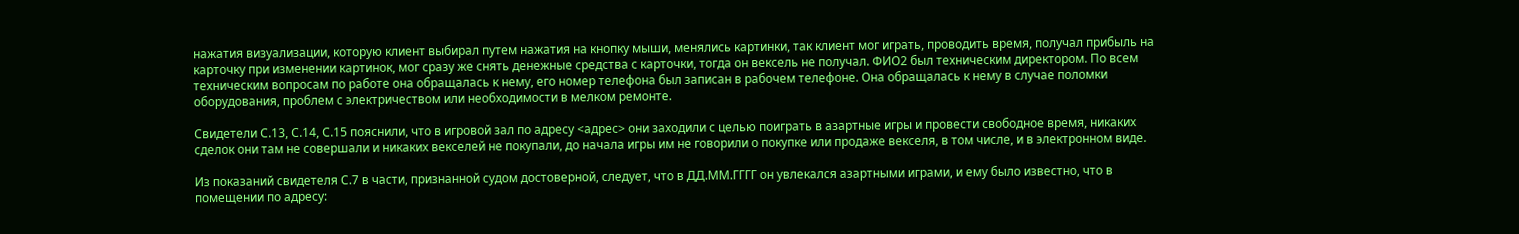нажатия визуализации, которую клиент выбирал путем нажатия на кнопку мыши, менялись картинки, так клиент мог играть, проводить время, получал прибыль на карточку при изменении картинок, мог сразу же снять денежные средства с карточки, тогда он вексель не получал. ФИО2 был техническим директором. По всем техническим вопросам по работе она обращалась к нему, его номер телефона был записан в рабочем телефоне. Она обращалась к нему в случае поломки оборудования, проблем с электричеством или необходимости в мелком ремонте.

Свидетели С.13, С.14, С.15 пояснили, что в игровой зал по адресу <адрес> они заходили с целью поиграть в азартные игры и провести свободное время, никаких сделок они там не совершали и никаких векселей не покупали, до начала игры им не говорили о покупке или продаже векселя, в том числе, и в электронном виде.

Из показаний свидетеля С.7 в части, признанной судом достоверной, следует, что в ДД.ММ.ГГГГ он увлекался азартными играми, и ему было известно, что в помещении по адресу: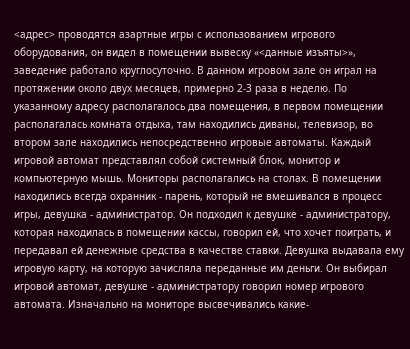<адрес> проводятся азартные игры с использованием игрового оборудования, он видел в помещении вывеску «<данные изъяты>», заведение работало круглосуточно. В данном игровом зале он играл на протяжении около двух месяцев, примерно 2-3 раза в неделю. По указанному адресу располагалось два помещения, в первом помещении располагалась комната отдыха, там находились диваны, телевизор, во втором зале находились непосредственно игровые автоматы. Каждый игровой автомат представлял собой системный блок, монитор и компьютерную мышь. Мониторы располагались на столах. В помещении находились всегда охранник - парень, который не вмешивался в процесс игры, девушка - администратор. Он подходил к девушке - администратору, которая находилась в помещении кассы, говорил ей, что хочет поиграть, и передавал ей денежные средства в качестве ставки. Девушка выдавала ему игровую карту, на которую зачисляла переданные им деньги. Он выбирал игровой автомат, девушке - администратору говорил номер игрового автомата. Изначально на мониторе высвечивались какие-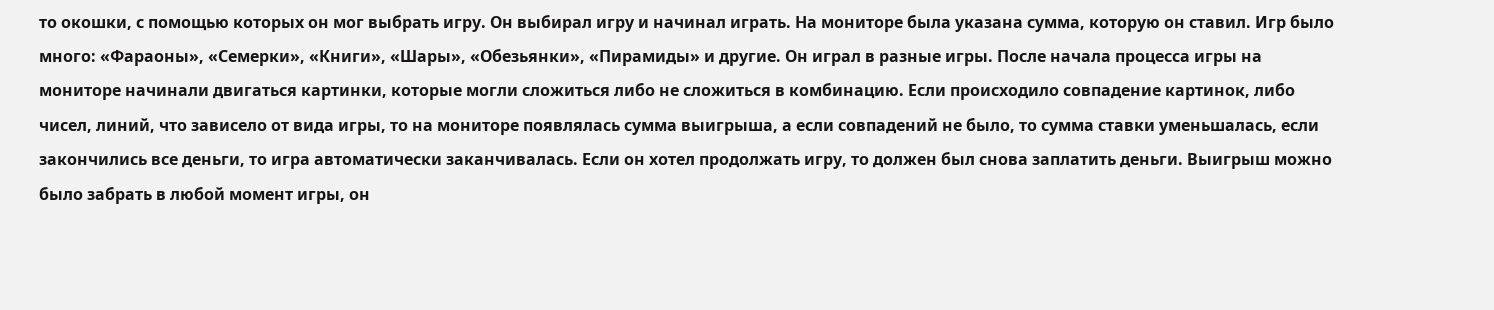то окошки, с помощью которых он мог выбрать игру. Он выбирал игру и начинал играть. На мониторе была указана сумма, которую он ставил. Игр было много: «Фараоны», «Семерки», «Книги», «Шары», «Обезьянки», «Пирамиды» и другие. Он играл в разные игры. После начала процесса игры на мониторе начинали двигаться картинки, которые могли сложиться либо не сложиться в комбинацию. Если происходило совпадение картинок, либо чисел, линий, что зависело от вида игры, то на мониторе появлялась сумма выигрыша, а если совпадений не было, то сумма ставки уменьшалась, если закончились все деньги, то игра автоматически заканчивалась. Если он хотел продолжать игру, то должен был снова заплатить деньги. Выигрыш можно было забрать в любой момент игры, он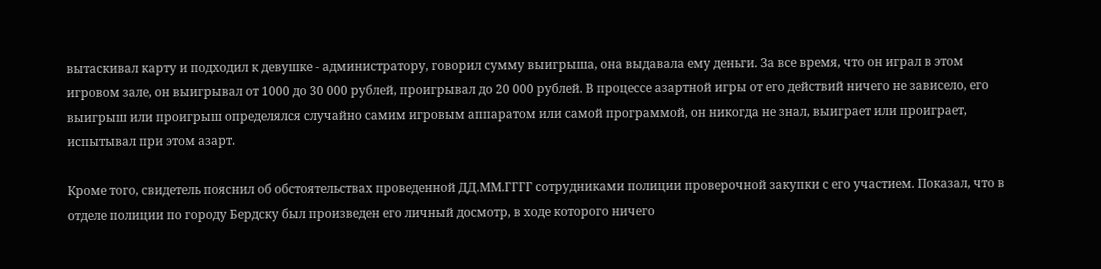вытаскивал карту и подходил к девушке - администратору, говорил сумму выигрыша, она выдавала ему деньги. За все время, что он играл в этом игровом зале, он выигрывал от 1000 до 30 000 рублей, проигрывал до 20 000 рублей. В процессе азартной игры от его действий ничего не зависело, его выигрыш или проигрыш определялся случайно самим игровым аппаратом или самой программой, он никогда не знал, выиграет или проиграет, испытывал при этом азарт.

Кроме того, свидетель пояснил об обстоятельствах проведенной ДД.ММ.ГГГГ сотрудниками полиции проверочной закупки с его участием. Показал, что в отделе полиции по городу Бердску был произведен его личный досмотр, в ходе которого ничего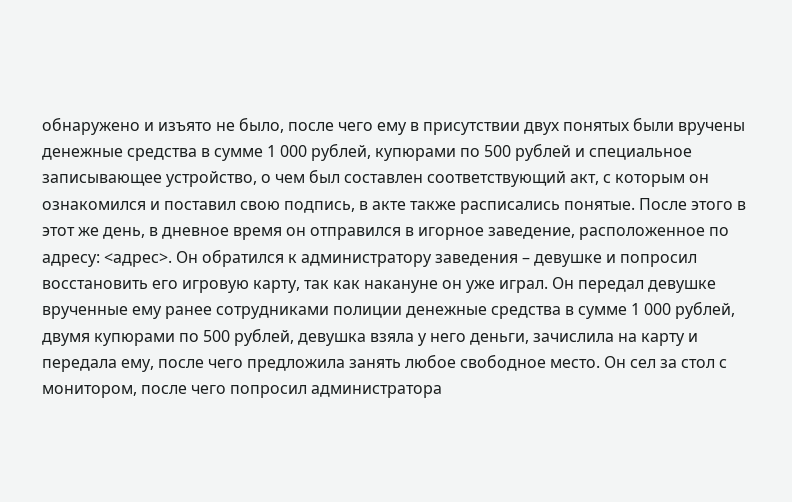обнаружено и изъято не было, после чего ему в присутствии двух понятых были вручены денежные средства в сумме 1 000 рублей, купюрами по 500 рублей и специальное записывающее устройство, о чем был составлен соответствующий акт, с которым он ознакомился и поставил свою подпись, в акте также расписались понятые. После этого в этот же день, в дневное время он отправился в игорное заведение, расположенное по адресу: <адрес>. Он обратился к администратору заведения – девушке и попросил восстановить его игровую карту, так как накануне он уже играл. Он передал девушке врученные ему ранее сотрудниками полиции денежные средства в сумме 1 000 рублей, двумя купюрами по 500 рублей, девушка взяла у него деньги, зачислила на карту и передала ему, после чего предложила занять любое свободное место. Он сел за стол с монитором, после чего попросил администратора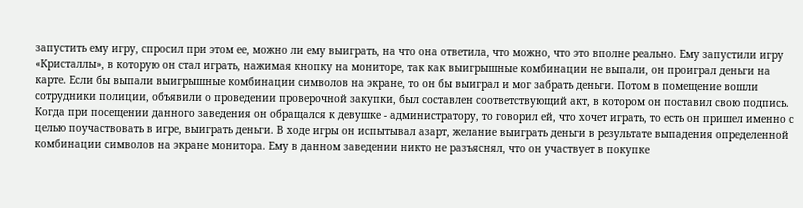запустить ему игру, спросил при этом ее, можно ли ему выиграть, на что она ответила, что можно, что это вполне реально. Ему запустили игру «Кристаллы», в которую он стал играть, нажимая кнопку на мониторе, так как выигрышные комбинации не выпали, он проиграл деньги на карте. Если бы выпали выигрышные комбинации символов на экране, то он бы выиграл и мог забрать деньги. Потом в помещение вошли сотрудники полиции, объявили о проведении проверочной закупки, был составлен соответствующий акт, в котором он поставил свою подпись. Когда при посещении данного заведения он обращался к девушке - администратору, то говорил ей, что хочет играть, то есть он пришел именно с целью поучаствовать в игре, выиграть деньги. В ходе игры он испытывал азарт, желание выиграть деньги в результате выпадения определенной комбинации символов на экране монитора. Ему в данном заведении никто не разъяснял, что он участвует в покупке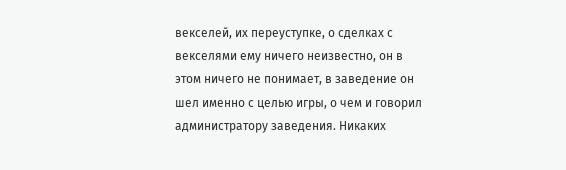векселей, их переуступке, о сделках с векселями ему ничего неизвестно, он в этом ничего не понимает, в заведение он шел именно с целью игры, о чем и говорил администратору заведения. Никаких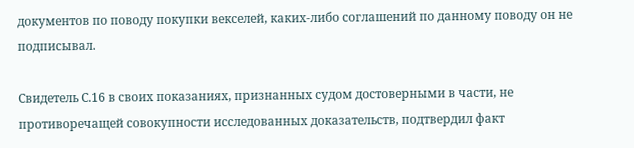документов по поводу покупки векселей, каких-либо соглашений по данному поводу он не подписывал.

Свидетель С.16 в своих показаниях, признанных судом достоверными в части, не противоречащей совокупности исследованных доказательств, подтвердил факт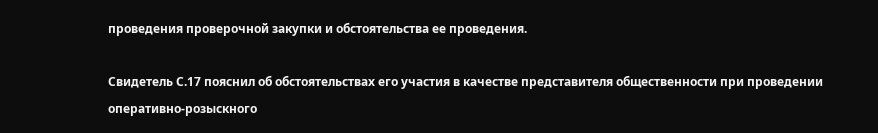проведения проверочной закупки и обстоятельства ее проведения.

Свидетель С.17 пояснил об обстоятельствах его участия в качестве представителя общественности при проведении оперативно-розыскного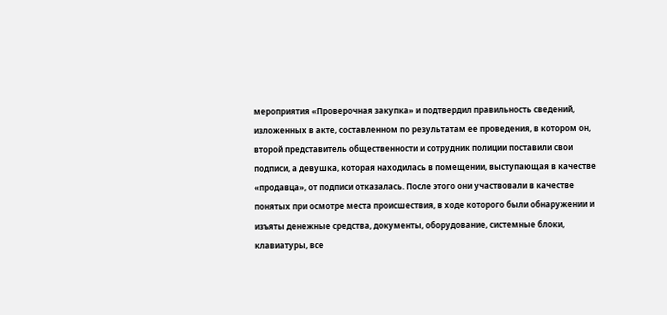мероприятия «Проверочная закупка» и подтвердил правильность сведений, изложенных в акте, составленном по результатам ее проведения, в котором он, второй представитель общественности и сотрудник полиции поставили свои подписи, а девушка, которая находилась в помещении, выступающая в качестве «продавца», от подписи отказалась. После этого они участвовали в качестве понятых при осмотре места происшествия, в ходе которого были обнаружении и изъяты денежные средства, документы, оборудование, системные блоки, клавиатуры, все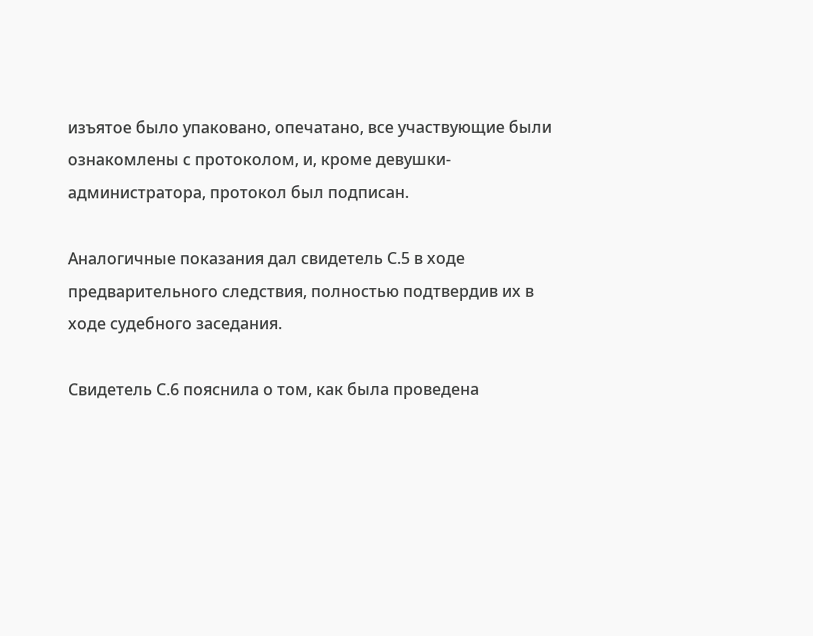изъятое было упаковано, опечатано, все участвующие были ознакомлены с протоколом, и, кроме девушки-администратора, протокол был подписан.

Аналогичные показания дал свидетель С.5 в ходе предварительного следствия, полностью подтвердив их в ходе судебного заседания.

Свидетель С.6 пояснила о том, как была проведена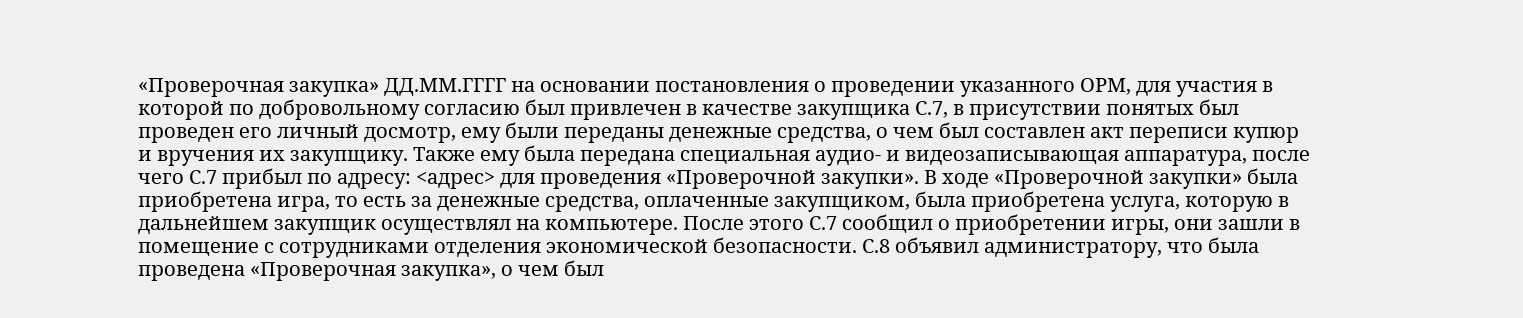«Проверочная закупка» ДД.ММ.ГГГГ на основании постановления о проведении указанного ОРМ, для участия в которой по добровольному согласию был привлечен в качестве закупщика С.7, в присутствии понятых был проведен его личный досмотр, ему были переданы денежные средства, о чем был составлен акт переписи купюр и вручения их закупщику. Также ему была передана специальная аудио- и видеозаписывающая аппаратура, после чего С.7 прибыл по адресу: <адрес> для проведения «Проверочной закупки». В ходе «Проверочной закупки» была приобретена игра, то есть за денежные средства, оплаченные закупщиком, была приобретена услуга, которую в дальнейшем закупщик осуществлял на компьютере. После этого С.7 сообщил о приобретении игры, они зашли в помещение с сотрудниками отделения экономической безопасности. С.8 объявил администратору, что была проведена «Проверочная закупка», о чем был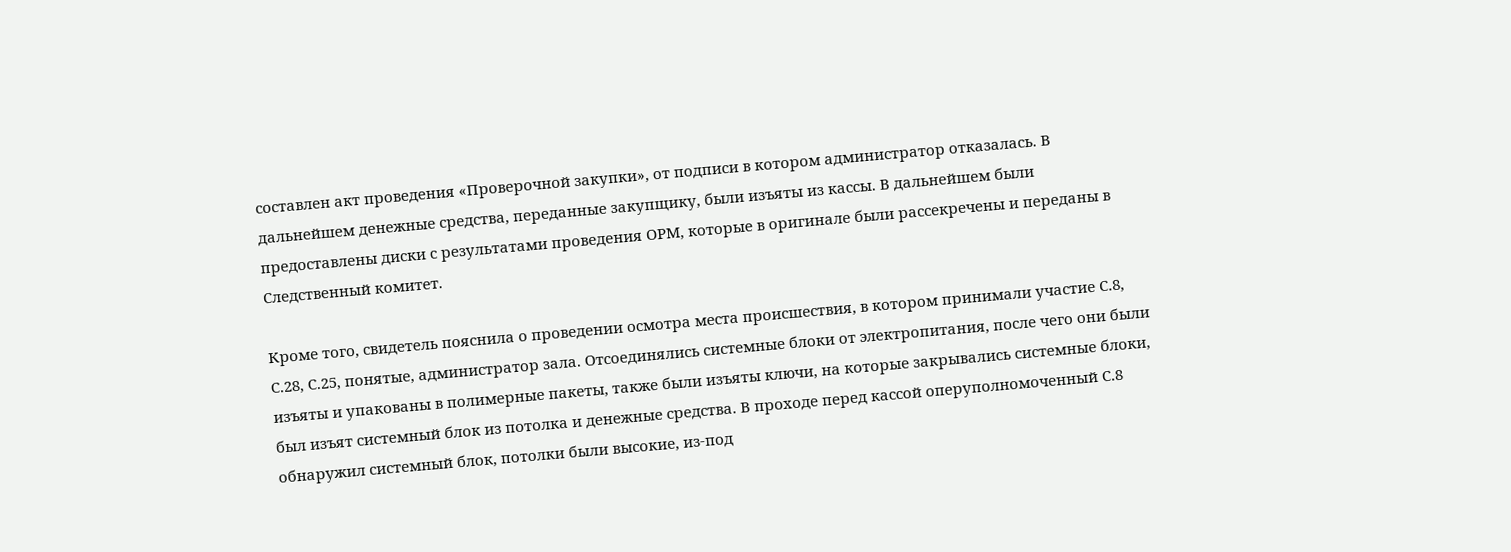составлен акт проведения «Проверочной закупки», от подписи в котором администратор отказалась. В дальнейшем денежные средства, переданные закупщику, были изъяты из кассы. В дальнейшем были предоставлены диски с результатами проведения ОРМ, которые в оригинале были рассекречены и переданы в Следственный комитет.

Кроме того, свидетель пояснила о проведении осмотра места происшествия, в котором принимали участие С.8, С.28, С.25, понятые, администратор зала. Отсоединялись системные блоки от электропитания, после чего они были изъяты и упакованы в полимерные пакеты, также были изъяты ключи, на которые закрывались системные блоки, был изъят системный блок из потолка и денежные средства. В проходе перед кассой оперуполномоченный С.8 обнаружил системный блок, потолки были высокие, из-под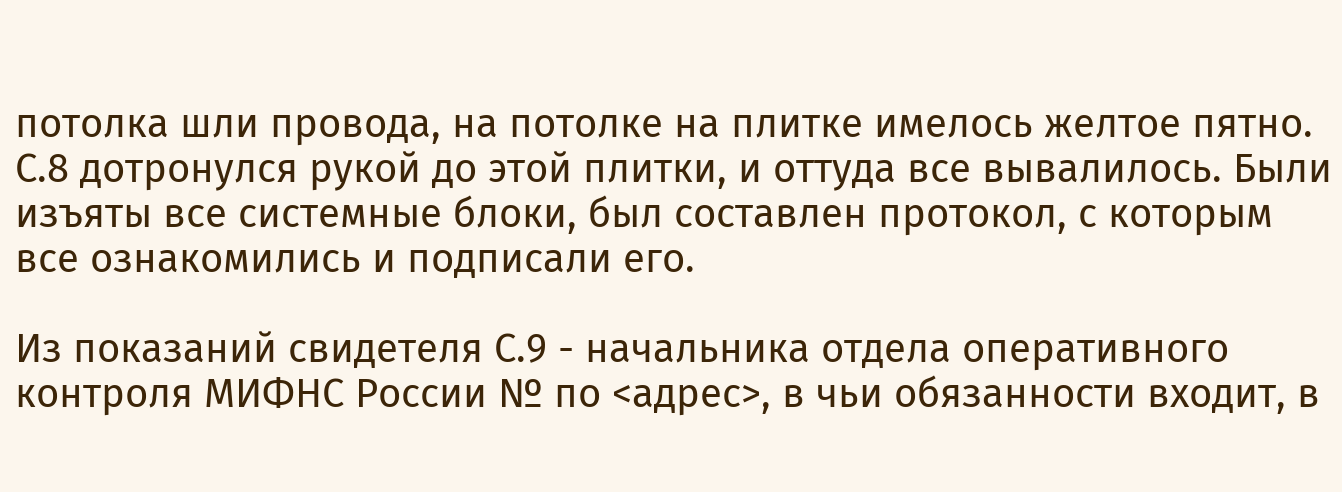потолка шли провода, на потолке на плитке имелось желтое пятно. С.8 дотронулся рукой до этой плитки, и оттуда все вывалилось. Были изъяты все системные блоки, был составлен протокол, с которым все ознакомились и подписали его.

Из показаний свидетеля С.9 - начальника отдела оперативного контроля МИФНС России № по <адрес>, в чьи обязанности входит, в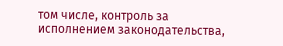том числе, контроль за исполнением законодательства,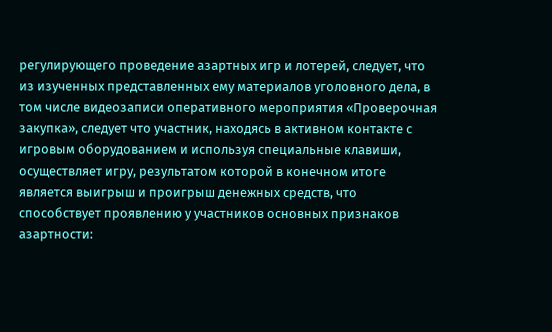регулирующего проведение азартных игр и лотерей, следует, что из изученных представленных ему материалов уголовного дела, в том числе видеозаписи оперативного мероприятия «Проверочная закупка», следует что участник, находясь в активном контакте с игровым оборудованием и используя специальные клавиши, осуществляет игру, результатом которой в конечном итоге является выигрыш и проигрыш денежных средств, что способствует проявлению у участников основных признаков азартности: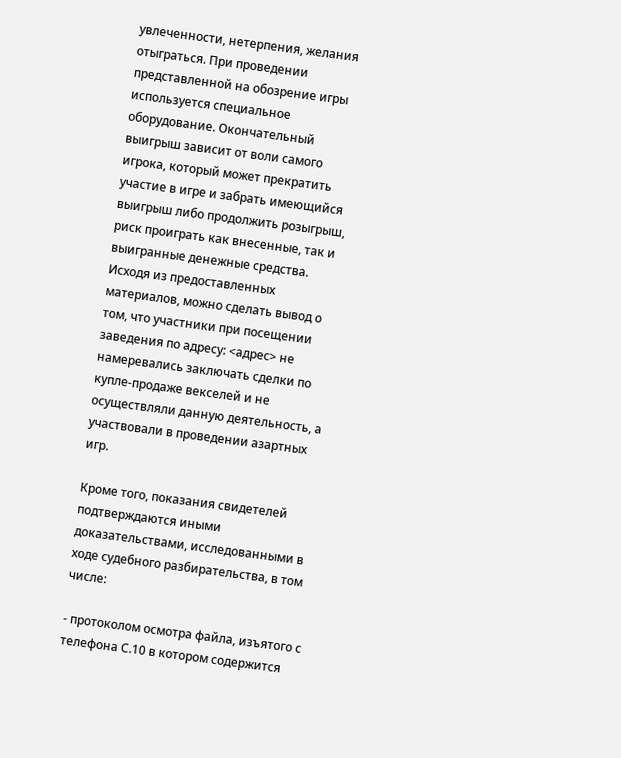увлеченности, нетерпения, желания отыграться. При проведении представленной на обозрение игры используется специальное оборудование. Окончательный выигрыш зависит от воли самого игрока, который может прекратить участие в игре и забрать имеющийся выигрыш либо продолжить розыгрыш, риск проиграть как внесенные, так и выигранные денежные средства. Исходя из предоставленных материалов, можно сделать вывод о том, что участники при посещении заведения по адресу: <адрес> не намеревались заключать сделки по купле-продаже векселей и не осуществляли данную деятельность, а участвовали в проведении азартных игр.

Кроме того, показания свидетелей подтверждаются иными доказательствами, исследованными в ходе судебного разбирательства, в том числе:

- протоколом осмотра файла, изъятого с телефона С.10 в котором содержится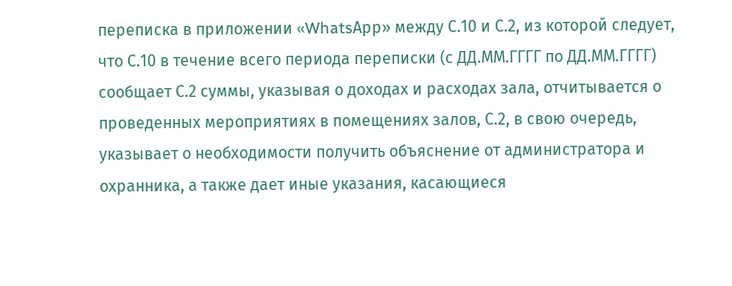переписка в приложении «WhatsАpр» между С.10 и С.2, из которой следует, что С.10 в течение всего периода переписки (с ДД.ММ.ГГГГ по ДД.ММ.ГГГГ) сообщает С.2 суммы, указывая о доходах и расходах зала, отчитывается о проведенных мероприятиях в помещениях залов, С.2, в свою очередь, указывает о необходимости получить объяснение от администратора и охранника, а также дает иные указания, касающиеся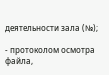деятельности зала (№);

- протоколом осмотра файла,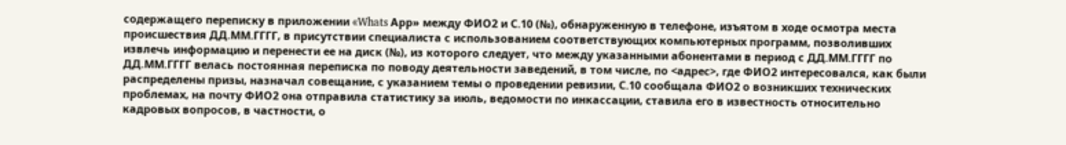содержащего переписку в приложении «Whats Арр» между ФИО2 и С.10 (№), обнаруженную в телефоне, изъятом в ходе осмотра места происшествия ДД.ММ.ГГГГ, в присутствии специалиста с использованием соответствующих компьютерных программ, позволивших извлечь информацию и перенести ее на диск (№), из которого следует, что между указанными абонентами в период с ДД.ММ.ГГГГ по ДД.ММ.ГГГГ велась постоянная переписка по поводу деятельности заведений, в том числе, по <адрес>, где ФИО2 интересовался, как были распределены призы, назначал совещание, с указанием темы о проведении ревизии, С.10 сообщала ФИО2 о возникших технических проблемах, на почту ФИО2 она отправила статистику за июль, ведомости по инкассации, ставила его в известность относительно кадровых вопросов, в частности, о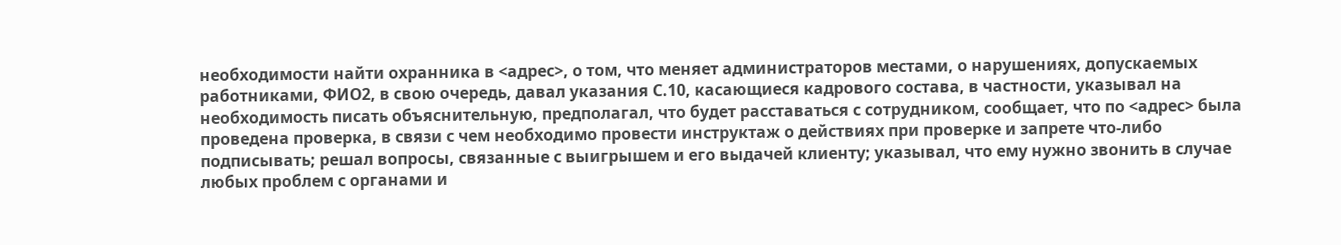необходимости найти охранника в <адрес>, о том, что меняет администраторов местами, о нарушениях, допускаемых работниками, ФИО2, в свою очередь, давал указания С.10, касающиеся кадрового состава, в частности, указывал на необходимость писать объяснительную, предполагал, что будет расставаться с сотрудником, сообщает, что по <адрес> была проведена проверка, в связи с чем необходимо провести инструктаж о действиях при проверке и запрете что-либо подписывать; решал вопросы, связанные с выигрышем и его выдачей клиенту; указывал, что ему нужно звонить в случае любых проблем с органами и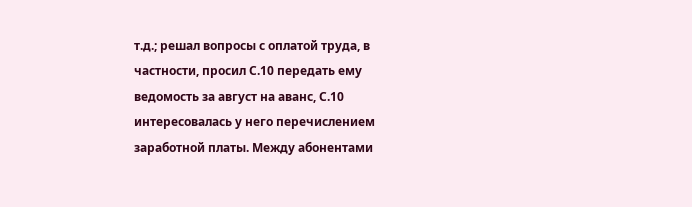т.д.; решал вопросы с оплатой труда, в частности, просил С.10 передать ему ведомость за август на аванс, С.10 интересовалась у него перечислением заработной платы. Между абонентами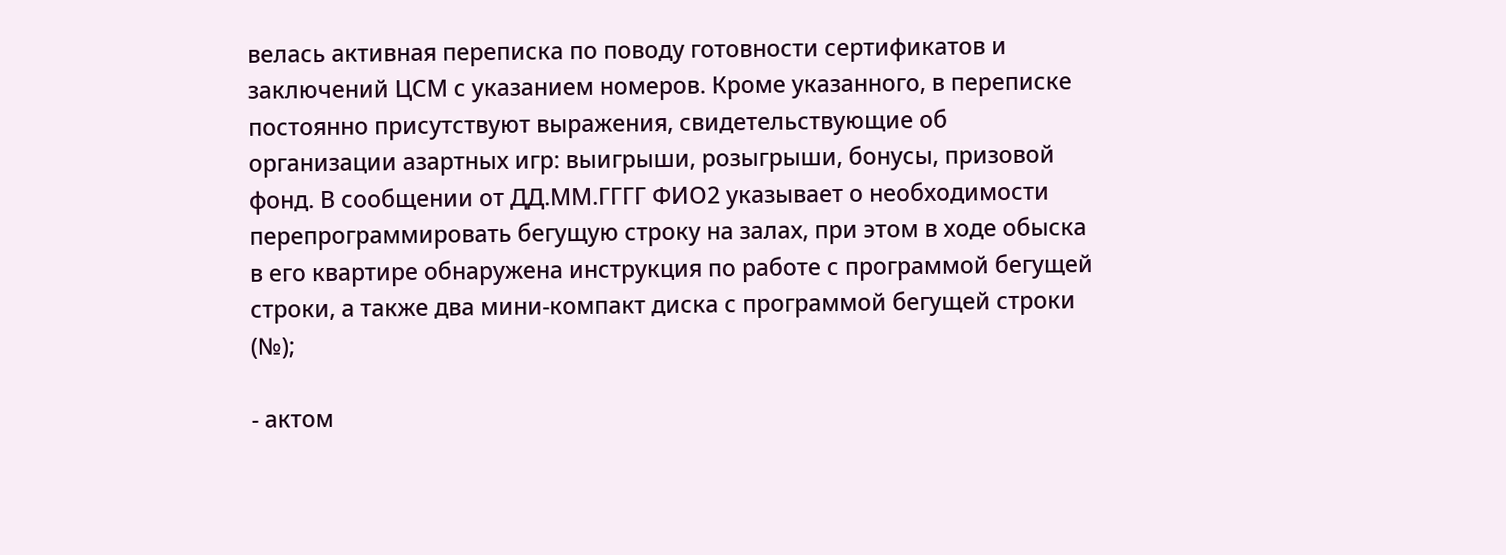велась активная переписка по поводу готовности сертификатов и заключений ЦСМ с указанием номеров. Кроме указанного, в переписке постоянно присутствуют выражения, свидетельствующие об организации азартных игр: выигрыши, розыгрыши, бонусы, призовой фонд. В сообщении от ДД.ММ.ГГГГ ФИО2 указывает о необходимости перепрограммировать бегущую строку на залах, при этом в ходе обыска в его квартире обнаружена инструкция по работе с программой бегущей строки, а также два мини-компакт диска с программой бегущей строки (№);

- актом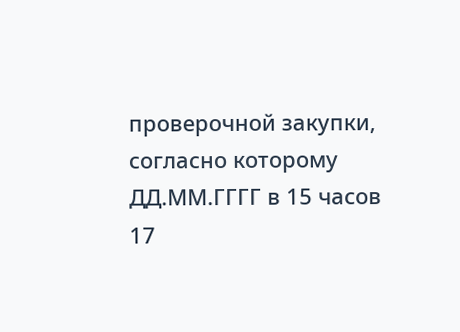проверочной закупки, согласно которому ДД.ММ.ГГГГ в 15 часов 17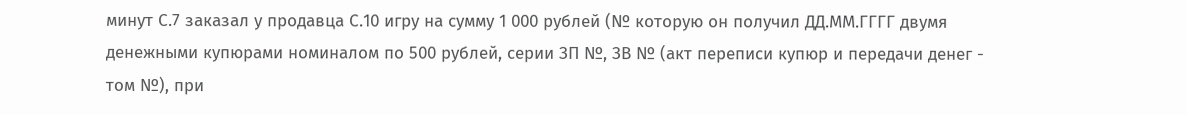минут С.7 заказал у продавца С.10 игру на сумму 1 000 рублей (№ которую он получил ДД.ММ.ГГГГ двумя денежными купюрами номиналом по 500 рублей, серии ЗП №, ЗВ № (акт переписи купюр и передачи денег - том №), при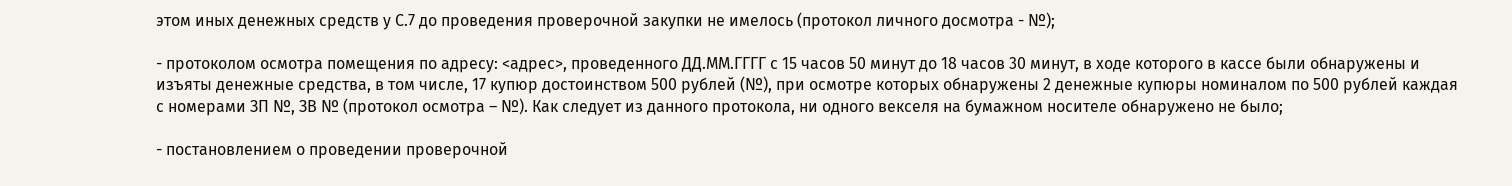этом иных денежных средств у С.7 до проведения проверочной закупки не имелось (протокол личного досмотра - №);

- протоколом осмотра помещения по адресу: <адрес>, проведенного ДД.ММ.ГГГГ с 15 часов 50 минут до 18 часов 30 минут, в ходе которого в кассе были обнаружены и изъяты денежные средства, в том числе, 17 купюр достоинством 500 рублей (№), при осмотре которых обнаружены 2 денежные купюры номиналом по 500 рублей каждая с номерами ЗП №, ЗВ № (протокол осмотра – №). Как следует из данного протокола, ни одного векселя на бумажном носителе обнаружено не было;

- постановлением о проведении проверочной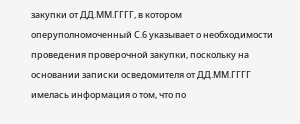закупки от ДД.ММ.ГГГГ, в котором оперуполномоченный С.6 указывает о необходимости проведения проверочной закупки, поскольку на основании записки осведомителя от ДД.ММ.ГГГГ имелась информация о том, что по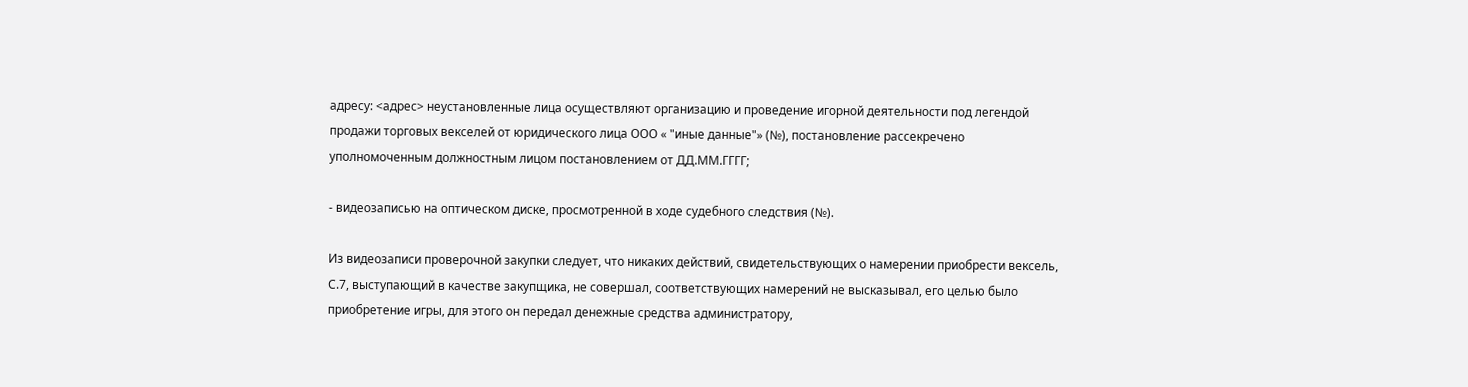адресу: <адрес> неустановленные лица осуществляют организацию и проведение игорной деятельности под легендой продажи торговых векселей от юридического лица ООО « "иные данные"» (№), постановление рассекречено уполномоченным должностным лицом постановлением от ДД.ММ.ГГГГ;

- видеозаписью на оптическом диске, просмотренной в ходе судебного следствия (№).

Из видеозаписи проверочной закупки следует, что никаких действий, свидетельствующих о намерении приобрести вексель, С.7, выступающий в качестве закупщика, не совершал, соответствующих намерений не высказывал, его целью было приобретение игры, для этого он передал денежные средства администратору,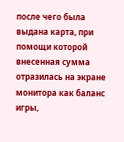после чего была выдана карта, при помощи которой внесенная сумма отразилась на экране монитора как баланс игры,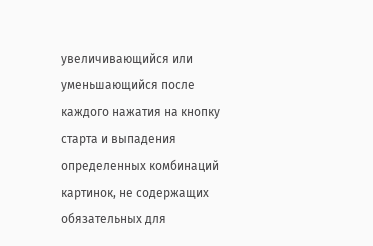увеличивающийся или уменьшающийся после каждого нажатия на кнопку старта и выпадения определенных комбинаций картинок, не содержащих обязательных для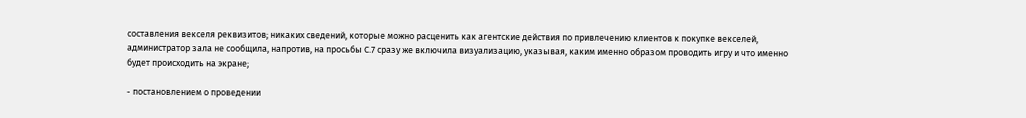составления векселя реквизитов; никаких сведений, которые можно расценить как агентские действия по привлечению клиентов к покупке векселей, администратор зала не сообщила, напротив, на просьбы С.7 сразу же включила визуализацию, указывая, каким именно образом проводить игру и что именно будет происходить на экране;

- постановлением о проведении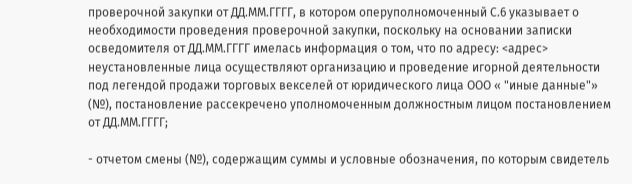проверочной закупки от ДД.ММ.ГГГГ, в котором оперуполномоченный С.6 указывает о необходимости проведения проверочной закупки, поскольку на основании записки осведомителя от ДД.ММ.ГГГГ имелась информация о том, что по адресу: <адрес> неустановленные лица осуществляют организацию и проведение игорной деятельности под легендой продажи торговых векселей от юридического лица ООО « "иные данные"» (№), постановление рассекречено уполномоченным должностным лицом постановлением от ДД.ММ.ГГГГ;

- отчетом смены (№), содержащим суммы и условные обозначения, по которым свидетель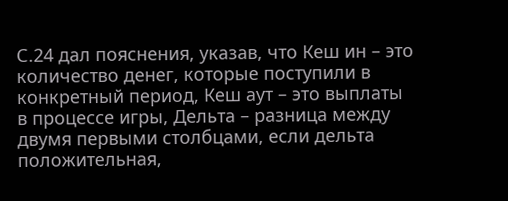С.24 дал пояснения, указав, что Кеш ин – это количество денег, которые поступили в конкретный период, Кеш аут – это выплаты в процессе игры, Дельта – разница между двумя первыми столбцами, если дельта положительная,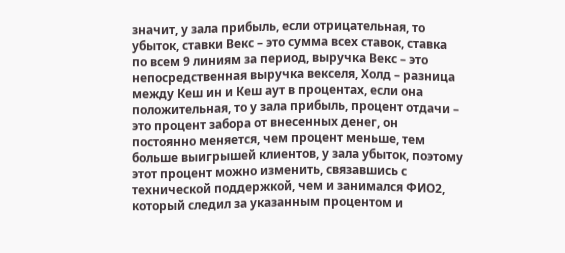значит, у зала прибыль, если отрицательная, то убыток, ставки Векс – это сумма всех ставок, ставка по всем 9 линиям за период, выручка Векс – это непосредственная выручка векселя, Холд – разница между Кеш ин и Кеш аут в процентах, если она положительная, то у зала прибыль, процент отдачи – это процент забора от внесенных денег, он постоянно меняется, чем процент меньше, тем больше выигрышей клиентов, у зала убыток, поэтому этот процент можно изменить, связавшись с технической поддержкой, чем и занимался ФИО2, который следил за указанным процентом и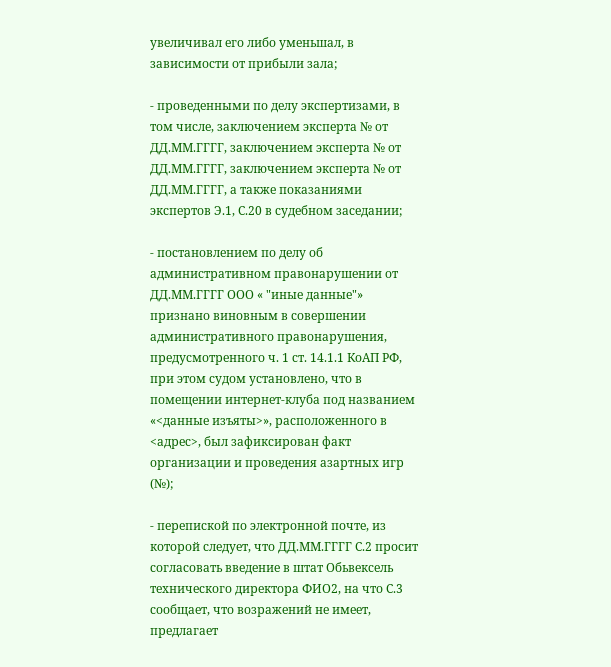увеличивал его либо уменьшал, в зависимости от прибыли зала;

- проведенными по делу экспертизами, в том числе, заключением эксперта № от ДД.ММ.ГГГГ, заключением эксперта № от ДД.ММ.ГГГГ, заключением эксперта № от ДД.ММ.ГГГГ, а также показаниями экспертов Э.1, С.20 в судебном заседании;

- постановлением по делу об административном правонарушении от ДД.ММ.ГГГГ ООО « "иные данные"» признано виновным в совершении административного правонарушения, предусмотренного ч. 1 ст. 14.1.1 КоАП РФ, при этом судом установлено, что в помещении интернет-клуба под названием «<данные изъяты>», расположенного в <адрес>, был зафиксирован факт организации и проведения азартных игр (№);

- перепиской по электронной почте, из которой следует, что ДД.ММ.ГГГГ С.2 просит согласовать введение в штат Обьвексель технического директора ФИО2, на что С.3 сообщает, что возражений не имеет, предлагает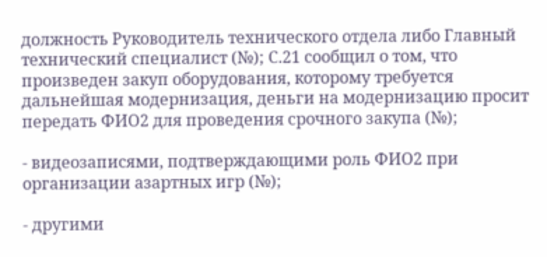должность Руководитель технического отдела либо Главный технический специалист (№); С.21 сообщил о том, что произведен закуп оборудования, которому требуется дальнейшая модернизация, деньги на модернизацию просит передать ФИО2 для проведения срочного закупа (№);

- видеозаписями, подтверждающими роль ФИО2 при организации азартных игр (№);

- другими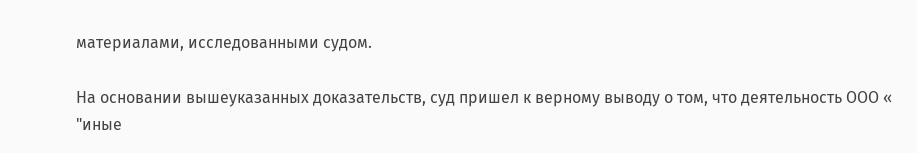материалами, исследованными судом.

На основании вышеуказанных доказательств, суд пришел к верному выводу о том, что деятельность ООО « "иные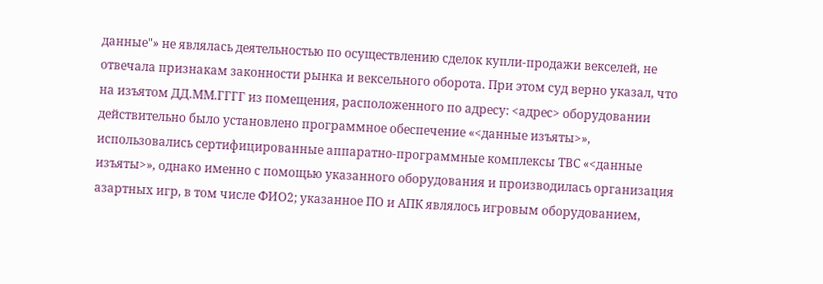данные"» не являлась деятельностью по осуществлению сделок купли-продажи векселей, не отвечала признакам законности рынка и вексельного оборота. При этом суд верно указал, что на изъятом ДД.ММ.ГГГГ из помещения, расположенного по адресу: <адрес> оборудовании действительно было установлено программное обеспечение «<данные изъяты>», использовались сертифицированные аппаратно-программные комплексы ТВС «<данные изъяты>», однако именно с помощью указанного оборудования и производилась организация азартных игр, в том числе ФИО2; указанное ПО и АПК являлось игровым оборудованием,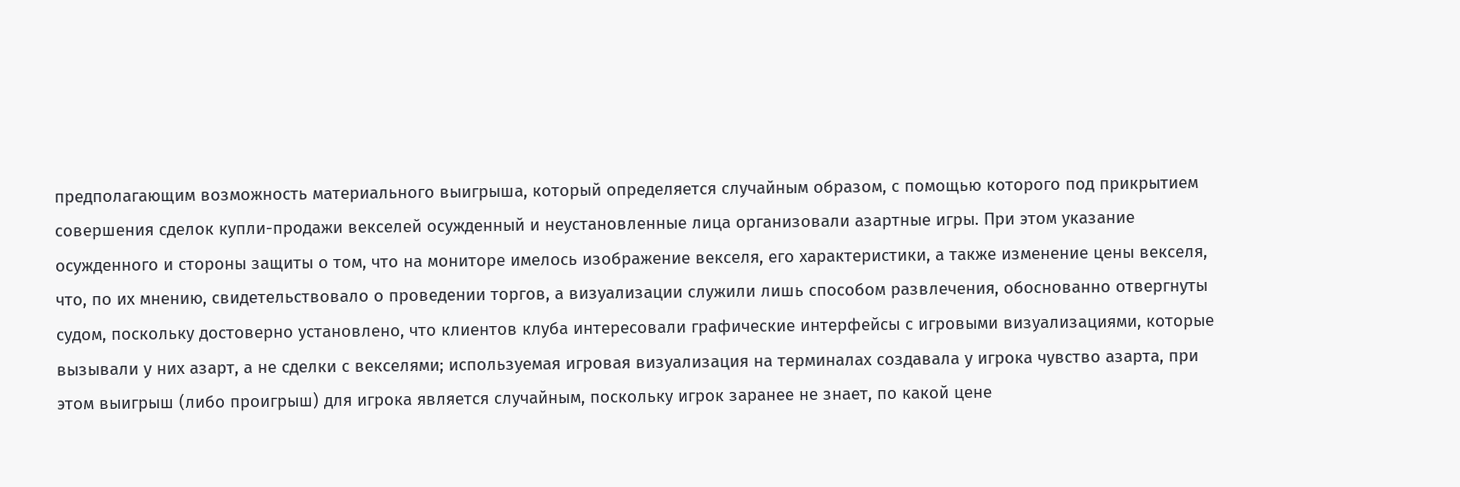предполагающим возможность материального выигрыша, который определяется случайным образом, с помощью которого под прикрытием совершения сделок купли-продажи векселей осужденный и неустановленные лица организовали азартные игры. При этом указание осужденного и стороны защиты о том, что на мониторе имелось изображение векселя, его характеристики, а также изменение цены векселя, что, по их мнению, свидетельствовало о проведении торгов, а визуализации служили лишь способом развлечения, обоснованно отвергнуты судом, поскольку достоверно установлено, что клиентов клуба интересовали графические интерфейсы с игровыми визуализациями, которые вызывали у них азарт, а не сделки с векселями; используемая игровая визуализация на терминалах создавала у игрока чувство азарта, при этом выигрыш (либо проигрыш) для игрока является случайным, поскольку игрок заранее не знает, по какой цене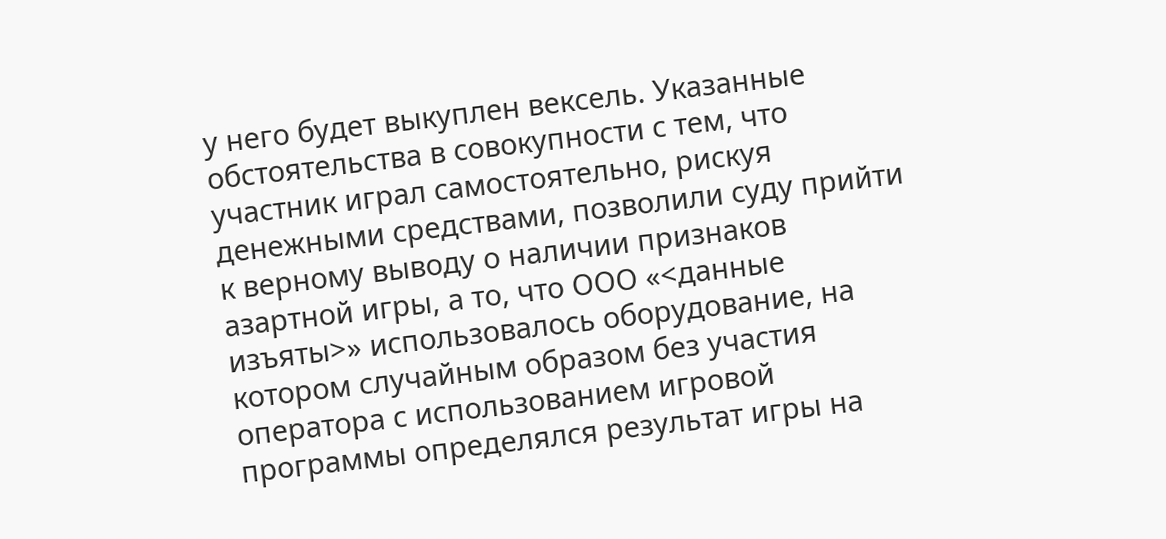у него будет выкуплен вексель. Указанные обстоятельства в совокупности с тем, что участник играл самостоятельно, рискуя денежными средствами, позволили суду прийти к верному выводу о наличии признаков азартной игры, а то, что ООО «<данные изъяты>» использовалось оборудование, на котором случайным образом без участия оператора с использованием игровой программы определялся результат игры на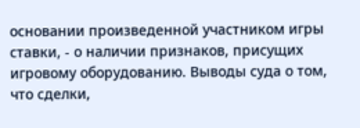основании произведенной участником игры ставки, - о наличии признаков, присущих игровому оборудованию. Выводы суда о том, что сделки,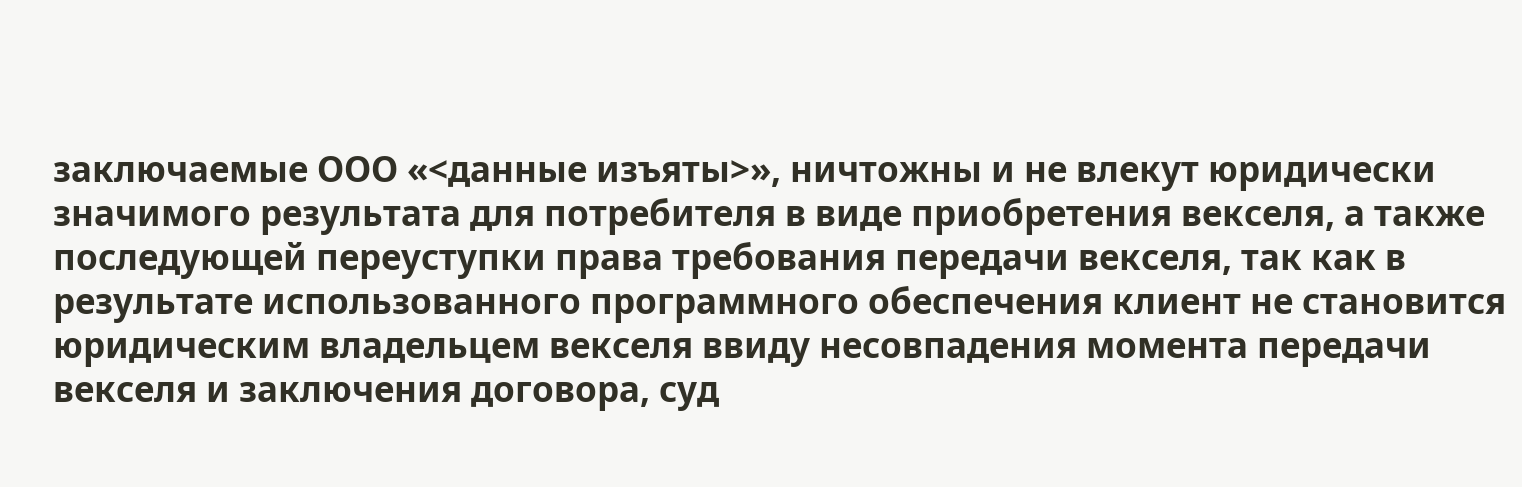заключаемые ООО «<данные изъяты>», ничтожны и не влекут юридически значимого результата для потребителя в виде приобретения векселя, а также последующей переуступки права требования передачи векселя, так как в результате использованного программного обеспечения клиент не становится юридическим владельцем векселя ввиду несовпадения момента передачи векселя и заключения договора, суд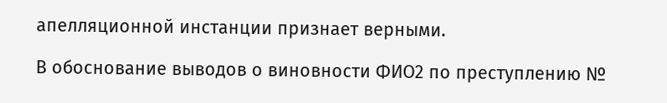апелляционной инстанции признает верными.

В обоснование выводов о виновности ФИО2 по преступлению №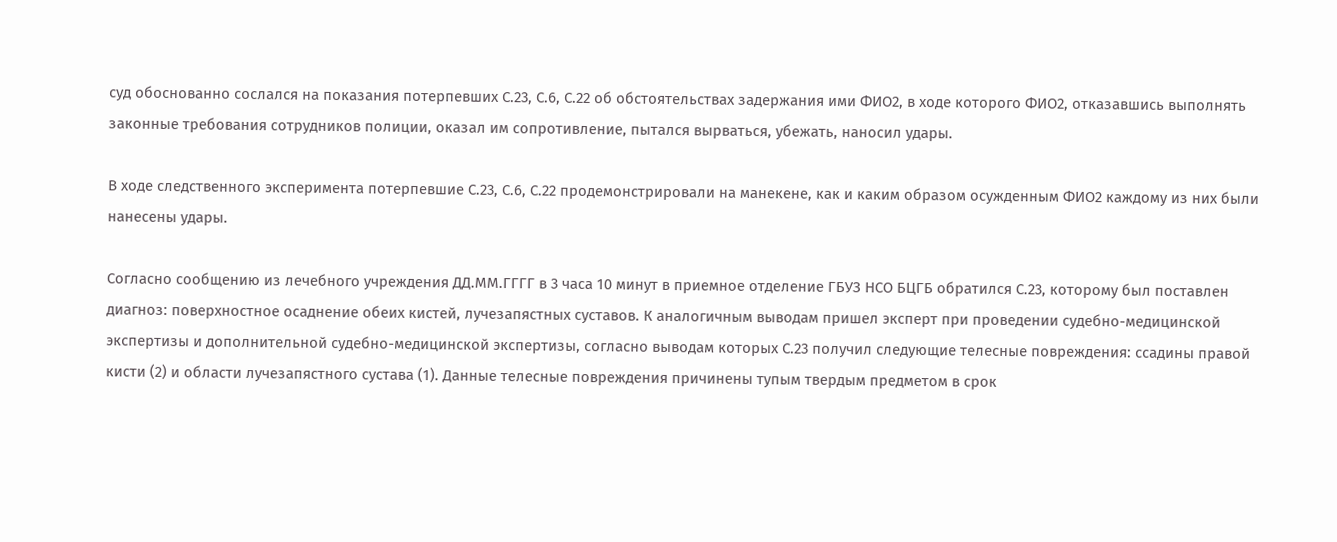суд обоснованно сослался на показания потерпевших С.23, С.6, С.22 об обстоятельствах задержания ими ФИО2, в ходе которого ФИО2, отказавшись выполнять законные требования сотрудников полиции, оказал им сопротивление, пытался вырваться, убежать, наносил удары.

В ходе следственного эксперимента потерпевшие С.23, С.6, С.22 продемонстрировали на манекене, как и каким образом осужденным ФИО2 каждому из них были нанесены удары.

Согласно сообщению из лечебного учреждения ДД.ММ.ГГГГ в 3 часа 10 минут в приемное отделение ГБУЗ НСО БЦГБ обратился С.23, которому был поставлен диагноз: поверхностное осаднение обеих кистей, лучезапястных суставов. К аналогичным выводам пришел эксперт при проведении судебно-медицинской экспертизы и дополнительной судебно-медицинской экспертизы, согласно выводам которых С.23 получил следующие телесные повреждения: ссадины правой кисти (2) и области лучезапястного сустава (1). Данные телесные повреждения причинены тупым твердым предметом в срок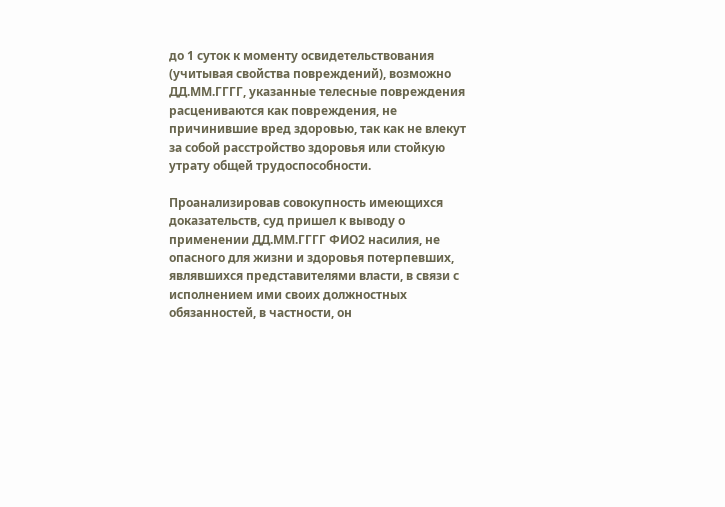до 1 суток к моменту освидетельствования (учитывая свойства повреждений), возможно ДД.ММ.ГГГГ, указанные телесные повреждения расцениваются как повреждения, не причинившие вред здоровью, так как не влекут за собой расстройство здоровья или стойкую утрату общей трудоспособности.

Проанализировав совокупность имеющихся доказательств, суд пришел к выводу о применении ДД.ММ.ГГГГ ФИО2 насилия, не опасного для жизни и здоровья потерпевших, являвшихся представителями власти, в связи с исполнением ими своих должностных обязанностей, в частности, он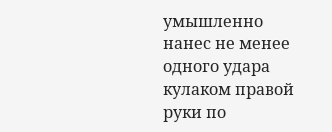умышленно нанес не менее одного удара кулаком правой руки по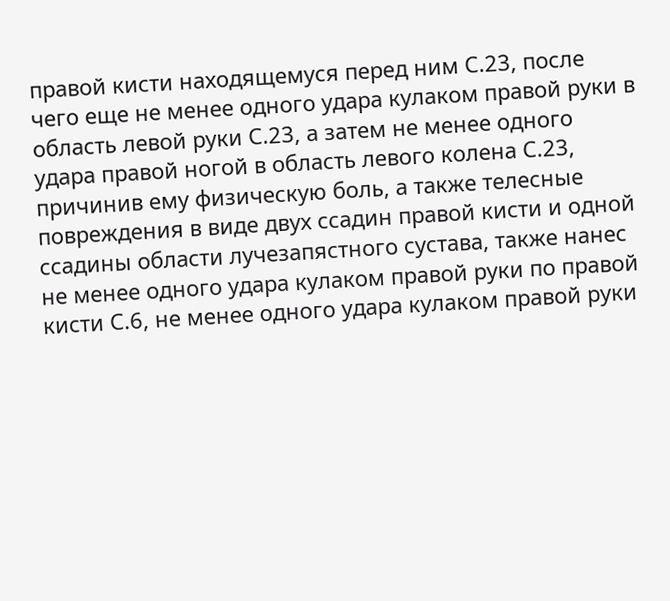правой кисти находящемуся перед ним С.23, после чего еще не менее одного удара кулаком правой руки в область левой руки С.23, а затем не менее одного удара правой ногой в область левого колена С.23, причинив ему физическую боль, а также телесные повреждения в виде двух ссадин правой кисти и одной ссадины области лучезапястного сустава, также нанес не менее одного удара кулаком правой руки по правой кисти С.6, не менее одного удара кулаком правой руки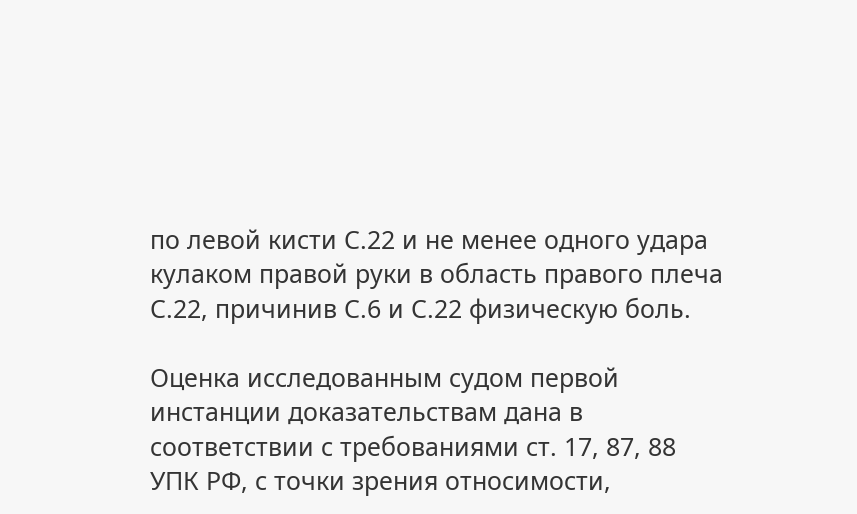по левой кисти С.22 и не менее одного удара кулаком правой руки в область правого плеча С.22, причинив С.6 и С.22 физическую боль.

Оценка исследованным судом первой инстанции доказательствам дана в соответствии с требованиями ст. 17, 87, 88 УПК РФ, с точки зрения относимости,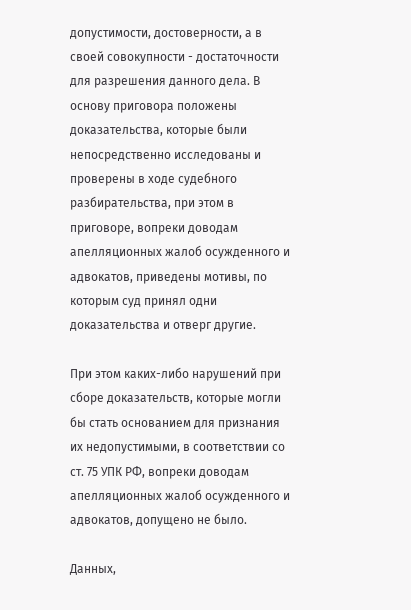допустимости, достоверности, а в своей совокупности - достаточности для разрешения данного дела. В основу приговора положены доказательства, которые были непосредственно исследованы и проверены в ходе судебного разбирательства, при этом в приговоре, вопреки доводам апелляционных жалоб осужденного и адвокатов, приведены мотивы, по которым суд принял одни доказательства и отверг другие.

При этом каких-либо нарушений при сборе доказательств, которые могли бы стать основанием для признания их недопустимыми, в соответствии со ст. 75 УПК РФ, вопреки доводам апелляционных жалоб осужденного и адвокатов, допущено не было.

Данных,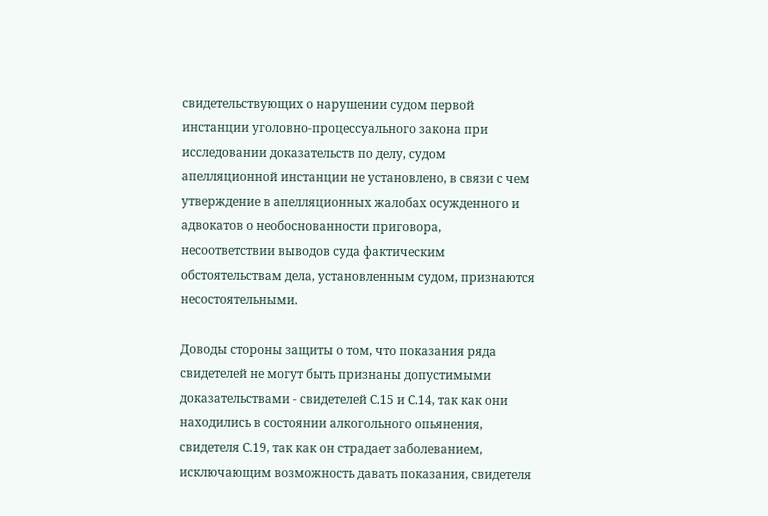свидетельствующих о нарушении судом первой инстанции уголовно-процессуального закона при исследовании доказательств по делу, судом апелляционной инстанции не установлено, в связи с чем утверждение в апелляционных жалобах осужденного и адвокатов о необоснованности приговора, несоответствии выводов суда фактическим обстоятельствам дела, установленным судом, признаются несостоятельными.

Доводы стороны защиты о том, что показания ряда свидетелей не могут быть признаны допустимыми доказательствами - свидетелей С.15 и С.14, так как они находились в состоянии алкогольного опьянения, свидетеля С.19, так как он страдает заболеванием, исключающим возможность давать показания, свидетеля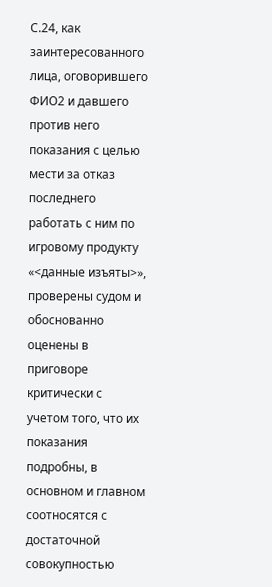С.24, как заинтересованного лица, оговорившего ФИО2 и давшего против него показания с целью мести за отказ последнего работать с ним по игровому продукту «<данные изъяты>», проверены судом и обоснованно оценены в приговоре критически с учетом того, что их показания подробны, в основном и главном соотносятся с достаточной совокупностью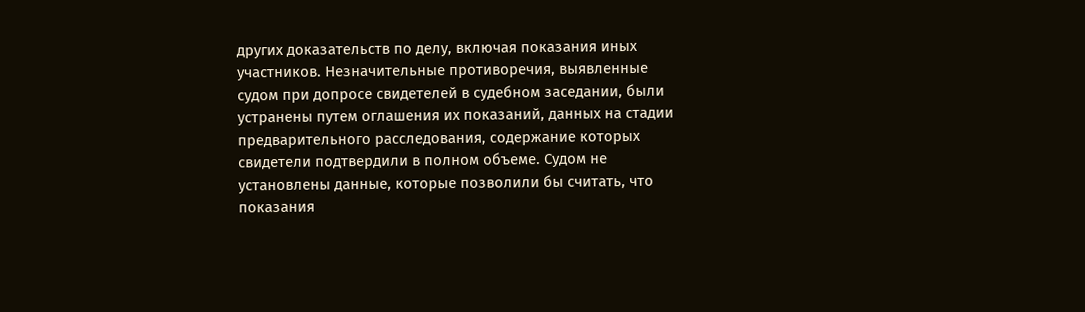других доказательств по делу, включая показания иных участников. Незначительные противоречия, выявленные судом при допросе свидетелей в судебном заседании, были устранены путем оглашения их показаний, данных на стадии предварительного расследования, содержание которых свидетели подтвердили в полном объеме. Судом не установлены данные, которые позволили бы считать, что показания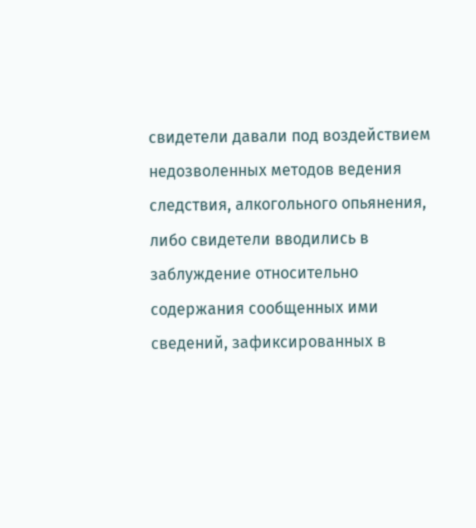свидетели давали под воздействием недозволенных методов ведения следствия, алкогольного опьянения, либо свидетели вводились в заблуждение относительно содержания сообщенных ими сведений, зафиксированных в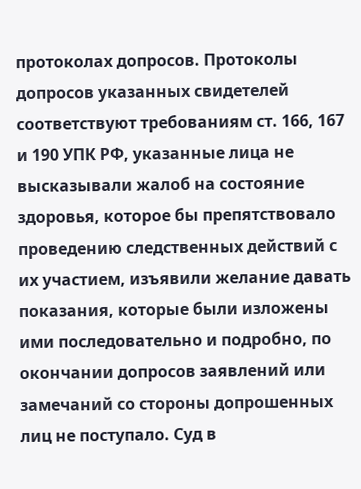протоколах допросов. Протоколы допросов указанных свидетелей соответствуют требованиям ст. 166, 167 и 190 УПК РФ, указанные лица не высказывали жалоб на состояние здоровья, которое бы препятствовало проведению следственных действий с их участием, изъявили желание давать показания, которые были изложены ими последовательно и подробно, по окончании допросов заявлений или замечаний со стороны допрошенных лиц не поступало. Суд в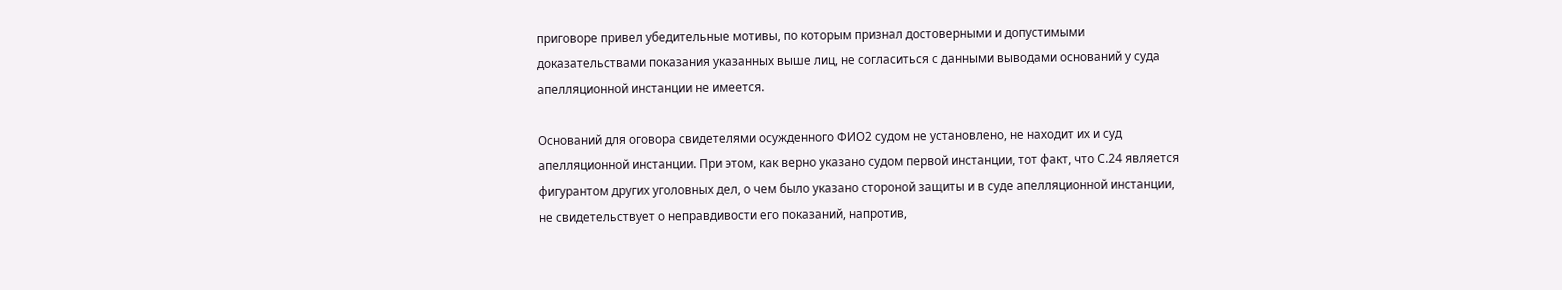приговоре привел убедительные мотивы, по которым признал достоверными и допустимыми доказательствами показания указанных выше лиц, не согласиться с данными выводами оснований у суда апелляционной инстанции не имеется.

Оснований для оговора свидетелями осужденного ФИО2 судом не установлено, не находит их и суд апелляционной инстанции. При этом, как верно указано судом первой инстанции, тот факт, что С.24 является фигурантом других уголовных дел, о чем было указано стороной защиты и в суде апелляционной инстанции, не свидетельствует о неправдивости его показаний, напротив,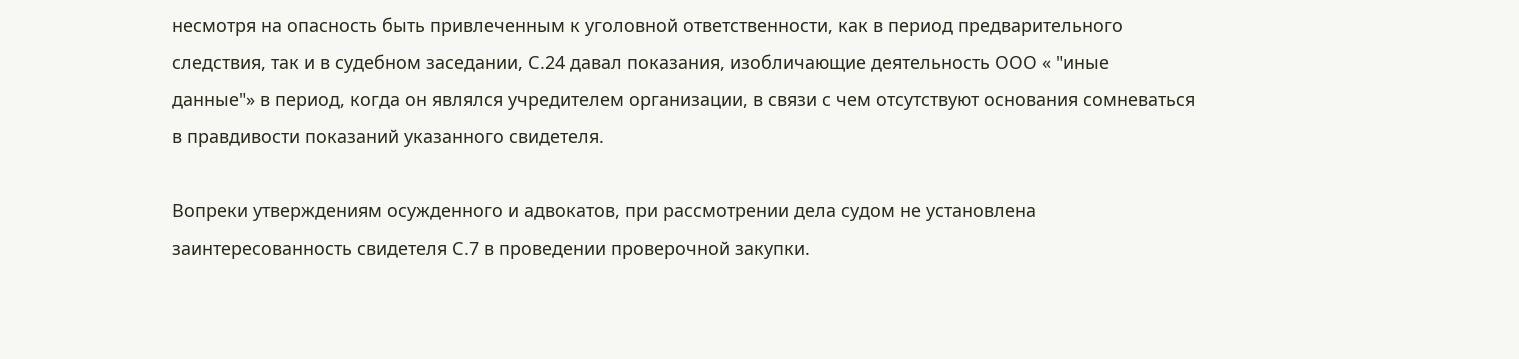несмотря на опасность быть привлеченным к уголовной ответственности, как в период предварительного следствия, так и в судебном заседании, С.24 давал показания, изобличающие деятельность ООО « "иные данные"» в период, когда он являлся учредителем организации, в связи с чем отсутствуют основания сомневаться в правдивости показаний указанного свидетеля.

Вопреки утверждениям осужденного и адвокатов, при рассмотрении дела судом не установлена заинтересованность свидетеля С.7 в проведении проверочной закупки.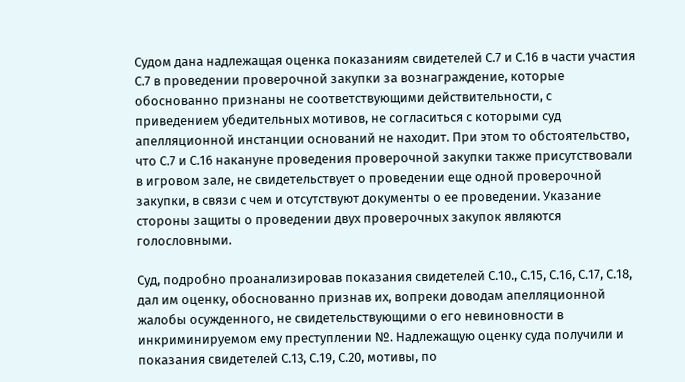Судом дана надлежащая оценка показаниям свидетелей С.7 и С.16 в части участия С.7 в проведении проверочной закупки за вознаграждение, которые обоснованно признаны не соответствующими действительности, с приведением убедительных мотивов, не согласиться с которыми суд апелляционной инстанции оснований не находит. При этом то обстоятельство, что С.7 и С.16 накануне проведения проверочной закупки также присутствовали в игровом зале, не свидетельствует о проведении еще одной проверочной закупки, в связи с чем и отсутствуют документы о ее проведении. Указание стороны защиты о проведении двух проверочных закупок являются голословными.

Суд, подробно проанализировав показания свидетелей С.10., С.15, С.16, С.17, С.18, дал им оценку, обоснованно признав их, вопреки доводам апелляционной жалобы осужденного, не свидетельствующими о его невиновности в инкриминируемом ему преступлении №. Надлежащую оценку суда получили и показания свидетелей С.13, С.19, С.20, мотивы, по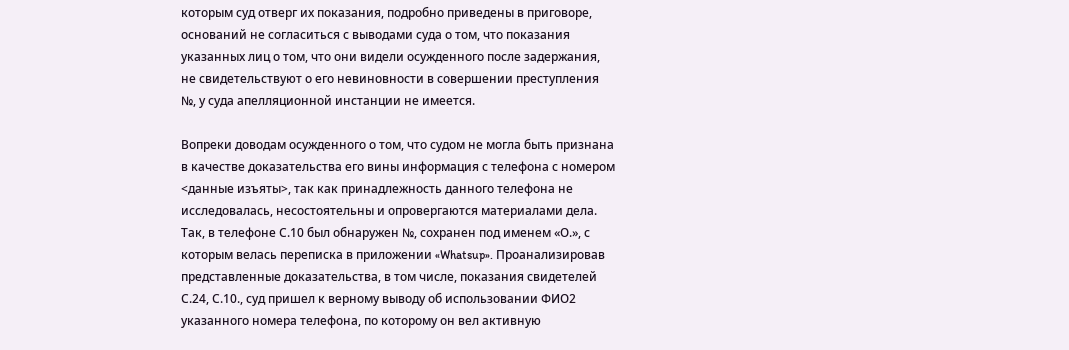которым суд отверг их показания, подробно приведены в приговоре, оснований не согласиться с выводами суда о том, что показания указанных лиц о том, что они видели осужденного после задержания, не свидетельствуют о его невиновности в совершении преступления №, у суда апелляционной инстанции не имеется.

Вопреки доводам осужденного о том, что судом не могла быть признана в качестве доказательства его вины информация с телефона с номером <данные изъяты>, так как принадлежность данного телефона не исследовалась, несостоятельны и опровергаются материалами дела. Так, в телефоне С.10 был обнаружен №, сохранен под именем «О.», с которым велась переписка в приложении «Whatsup». Проанализировав представленные доказательства, в том числе, показания свидетелей С.24, С.10., суд пришел к верному выводу об использовании ФИО2 указанного номера телефона, по которому он вел активную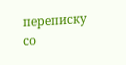переписку со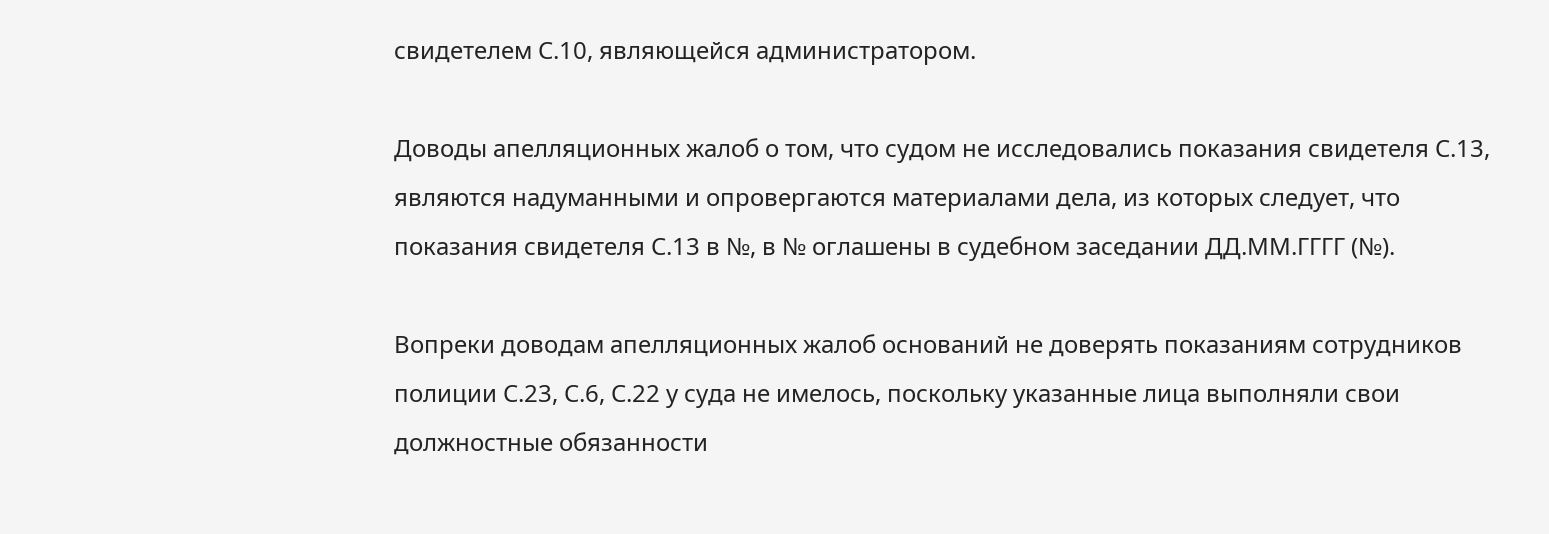свидетелем С.10, являющейся администратором.

Доводы апелляционных жалоб о том, что судом не исследовались показания свидетеля С.13, являются надуманными и опровергаются материалами дела, из которых следует, что показания свидетеля С.13 в №, в № оглашены в судебном заседании ДД.ММ.ГГГГ (№).

Вопреки доводам апелляционных жалоб оснований не доверять показаниям сотрудников полиции С.23, С.6, С.22 у суда не имелось, поскольку указанные лица выполняли свои должностные обязанности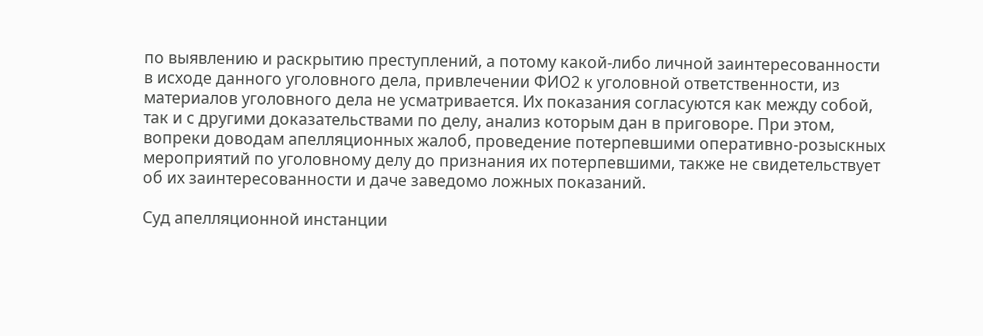по выявлению и раскрытию преступлений, а потому какой-либо личной заинтересованности в исходе данного уголовного дела, привлечении ФИО2 к уголовной ответственности, из материалов уголовного дела не усматривается. Их показания согласуются как между собой, так и с другими доказательствами по делу, анализ которым дан в приговоре. При этом, вопреки доводам апелляционных жалоб, проведение потерпевшими оперативно-розыскных мероприятий по уголовному делу до признания их потерпевшими, также не свидетельствует об их заинтересованности и даче заведомо ложных показаний.

Суд апелляционной инстанции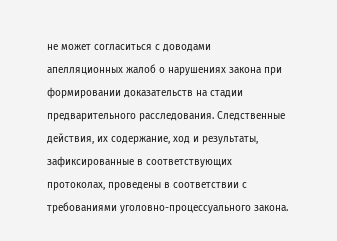не может согласиться с доводами апелляционных жалоб о нарушениях закона при формировании доказательств на стадии предварительного расследования. Следственные действия, их содержание, ход и результаты, зафиксированные в соответствующих протоколах, проведены в соответствии с требованиями уголовно-процессуального закона.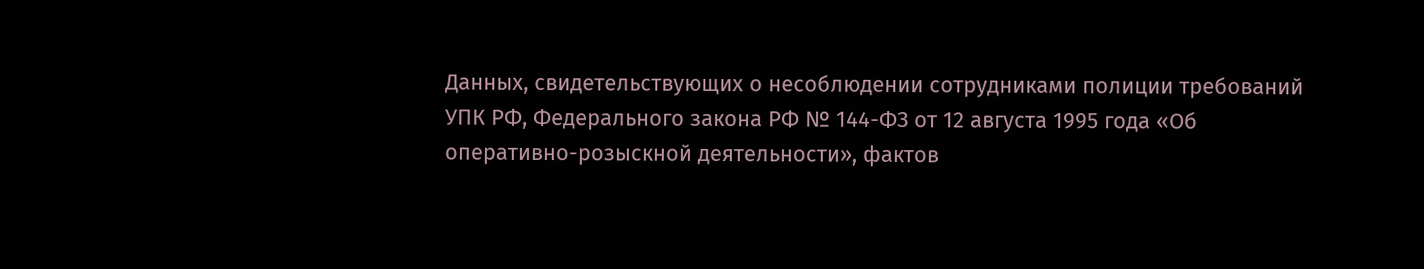Данных, свидетельствующих о несоблюдении сотрудниками полиции требований УПК РФ, Федерального закона РФ № 144-ФЗ от 12 августа 1995 года «Об оперативно-розыскной деятельности», фактов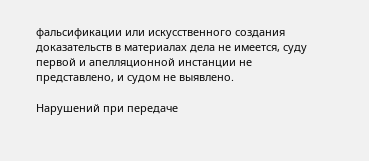фальсификации или искусственного создания доказательств в материалах дела не имеется, суду первой и апелляционной инстанции не представлено, и судом не выявлено.

Нарушений при передаче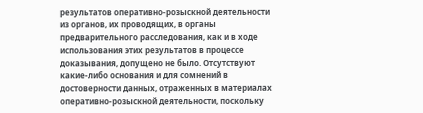результатов оперативно-розыскной деятельности из органов, их проводящих, в органы предварительного расследования, как и в ходе использования этих результатов в процессе доказывания, допущено не было. Отсутствуют какие-либо основания и для сомнений в достоверности данных, отраженных в материалах оперативно-розыскной деятельности, поскольку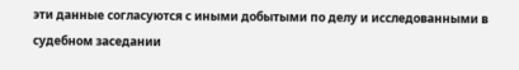эти данные согласуются с иными добытыми по делу и исследованными в судебном заседании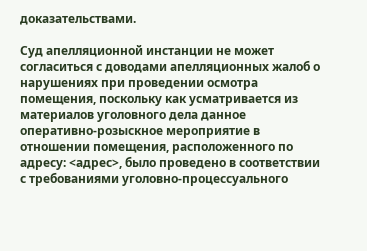доказательствами.

Суд апелляционной инстанции не может согласиться с доводами апелляционных жалоб о нарушениях при проведении осмотра помещения, поскольку как усматривается из материалов уголовного дела данное оперативно-розыскное мероприятие в отношении помещения, расположенного по адресу: <адрес>, было проведено в соответствии с требованиями уголовно-процессуального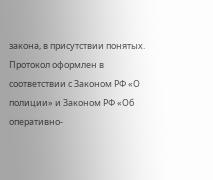закона, в присутствии понятых. Протокол оформлен в соответствии с Законом РФ «О полиции» и Законом РФ «Об оперативно-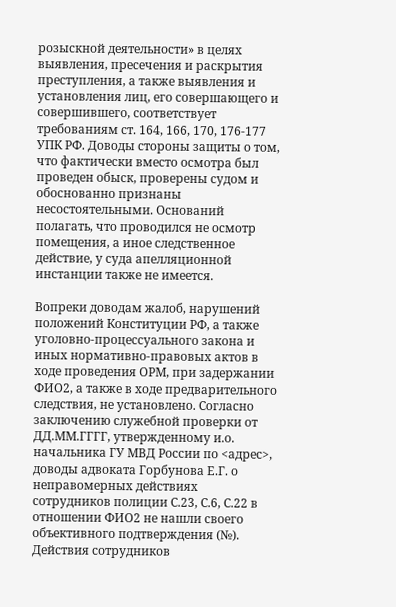розыскной деятельности» в целях выявления, пресечения и раскрытия преступления, а также выявления и установления лиц, его совершающего и совершившего, соответствует требованиям ст. 164, 166, 170, 176-177 УПК РФ. Доводы стороны защиты о том, что фактически вместо осмотра был проведен обыск, проверены судом и обоснованно признаны несостоятельными. Оснований полагать, что проводился не осмотр помещения, а иное следственное действие, у суда апелляционной инстанции также не имеется.

Вопреки доводам жалоб, нарушений положений Конституции РФ, а также уголовно-процессуального закона и иных нормативно-правовых актов в ходе проведения ОРМ, при задержании ФИО2, а также в ходе предварительного следствия, не установлено. Согласно заключению служебной проверки от ДД.ММ.ГГГГ, утвержденному и.о. начальника ГУ МВД России по <адрес>, доводы адвоката Горбунова Е.Г. о неправомерных действиях сотрудников полиции С.23, С.6, С.22 в отношении ФИО2 не нашли своего объективного подтверждения (№). Действия сотрудников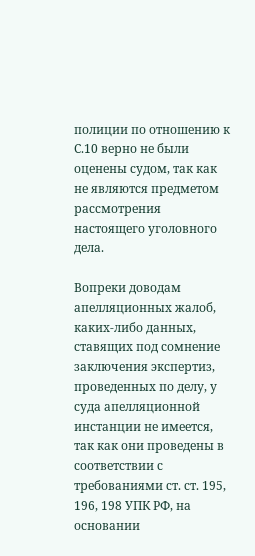полиции по отношению к С.10 верно не были оценены судом, так как не являются предметом рассмотрения настоящего уголовного дела.

Вопреки доводам апелляционных жалоб, каких-либо данных, ставящих под сомнение заключения экспертиз, проведенных по делу, у суда апелляционной инстанции не имеется, так как они проведены в соответствии с требованиями ст. ст. 195, 196, 198 УПК РФ, на основании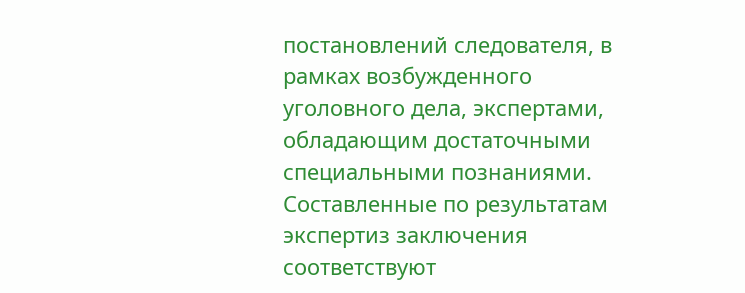постановлений следователя, в рамках возбужденного уголовного дела, экспертами, обладающим достаточными специальными познаниями. Составленные по результатам экспертиз заключения соответствуют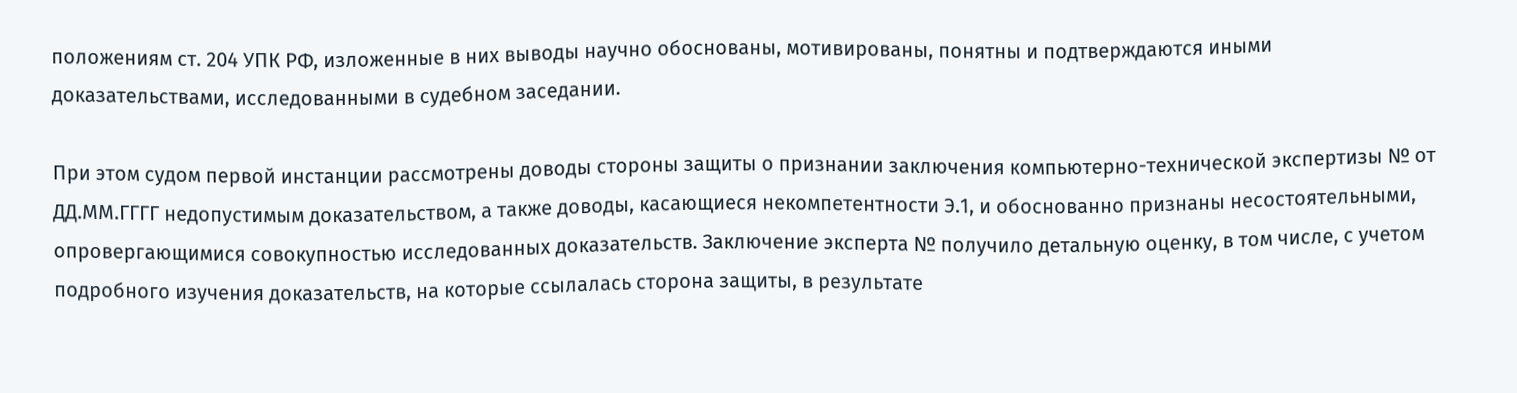положениям ст. 204 УПК РФ, изложенные в них выводы научно обоснованы, мотивированы, понятны и подтверждаются иными доказательствами, исследованными в судебном заседании.

При этом судом первой инстанции рассмотрены доводы стороны защиты о признании заключения компьютерно-технической экспертизы № от ДД.ММ.ГГГГ недопустимым доказательством, а также доводы, касающиеся некомпетентности Э.1, и обоснованно признаны несостоятельными, опровергающимися совокупностью исследованных доказательств. Заключение эксперта № получило детальную оценку, в том числе, с учетом подробного изучения доказательств, на которые ссылалась сторона защиты, в результате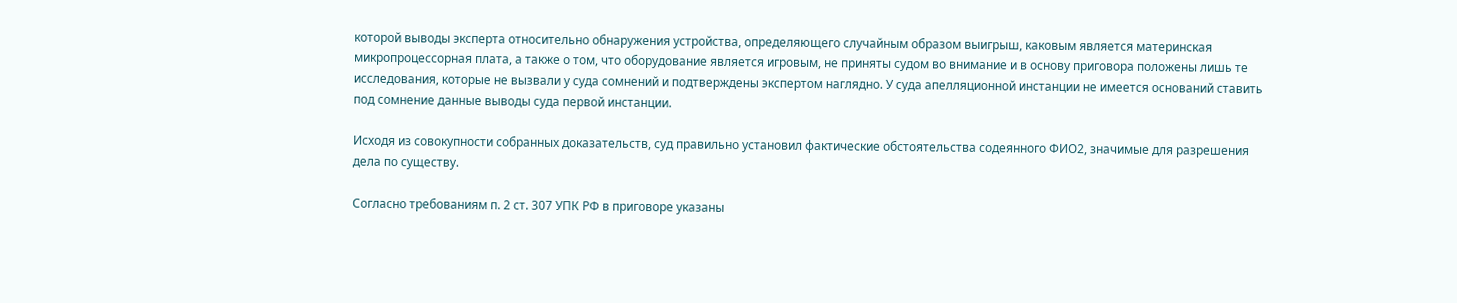которой выводы эксперта относительно обнаружения устройства, определяющего случайным образом выигрыш, каковым является материнская микропроцессорная плата, а также о том, что оборудование является игровым, не приняты судом во внимание и в основу приговора положены лишь те исследования, которые не вызвали у суда сомнений и подтверждены экспертом наглядно. У суда апелляционной инстанции не имеется оснований ставить под сомнение данные выводы суда первой инстанции.

Исходя из совокупности собранных доказательств, суд правильно установил фактические обстоятельства содеянного ФИО2, значимые для разрешения дела по существу.

Согласно требованиям п. 2 ст. 307 УПК РФ в приговоре указаны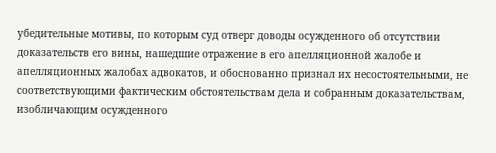убедительные мотивы, по которым суд отверг доводы осужденного об отсутствии доказательств его вины, нашедшие отражение в его апелляционной жалобе и апелляционных жалобах адвокатов, и обоснованно признал их несостоятельными, не соответствующими фактическим обстоятельствам дела и собранным доказательствам, изобличающим осужденного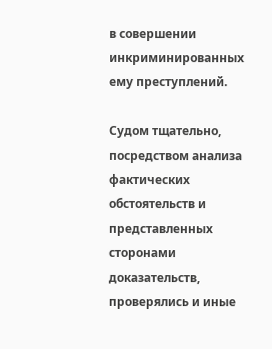в совершении инкриминированных ему преступлений.

Судом тщательно, посредством анализа фактических обстоятельств и представленных сторонами доказательств, проверялись и иные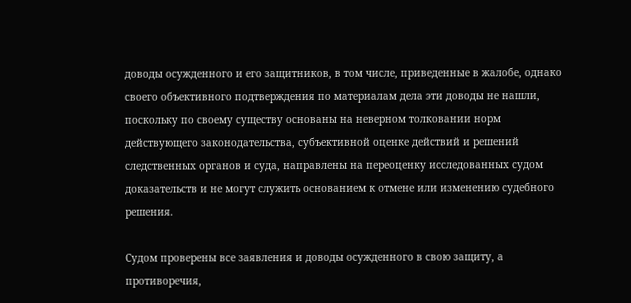доводы осужденного и его защитников, в том числе, приведенные в жалобе, однако своего объективного подтверждения по материалам дела эти доводы не нашли, поскольку по своему существу основаны на неверном толковании норм действующего законодательства, субъективной оценке действий и решений следственных органов и суда, направлены на переоценку исследованных судом доказательств и не могут служить основанием к отмене или изменению судебного решения.

Судом проверены все заявления и доводы осужденного в свою защиту, а противоречия,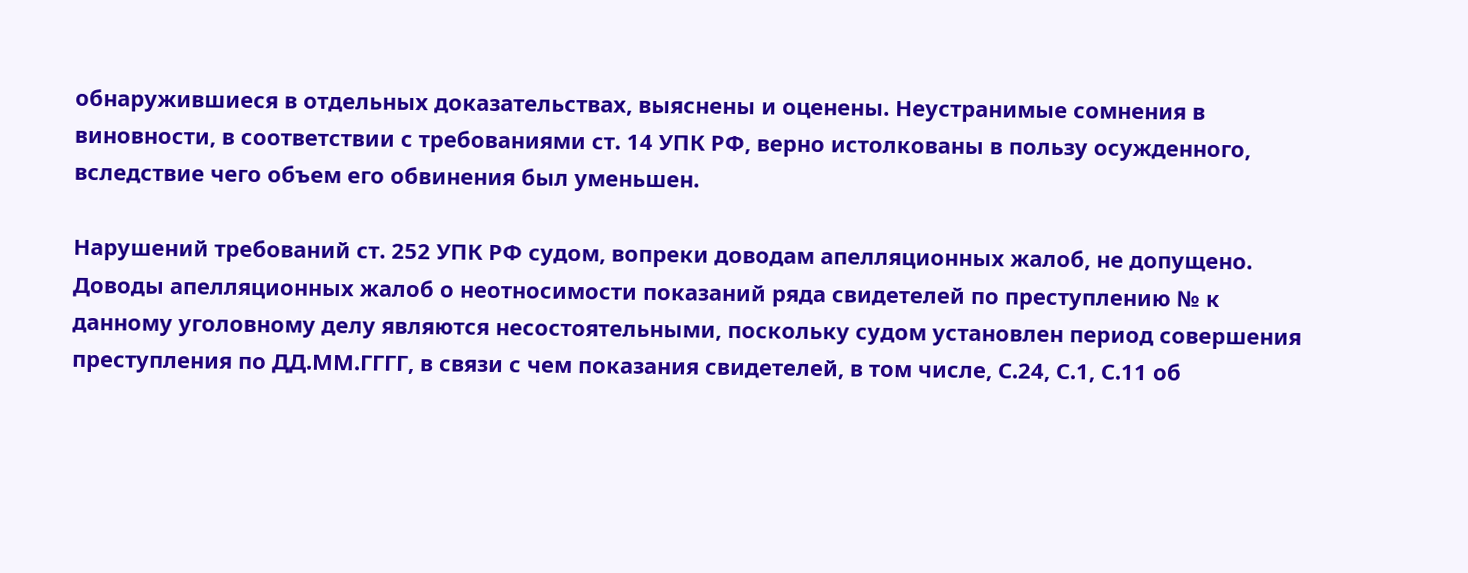обнаружившиеся в отдельных доказательствах, выяснены и оценены. Неустранимые сомнения в виновности, в соответствии с требованиями ст. 14 УПК РФ, верно истолкованы в пользу осужденного, вследствие чего объем его обвинения был уменьшен.

Нарушений требований ст. 252 УПК РФ судом, вопреки доводам апелляционных жалоб, не допущено. Доводы апелляционных жалоб о неотносимости показаний ряда свидетелей по преступлению № к данному уголовному делу являются несостоятельными, поскольку судом установлен период совершения преступления по ДД.ММ.ГГГГ, в связи с чем показания свидетелей, в том числе, С.24, С.1, С.11 об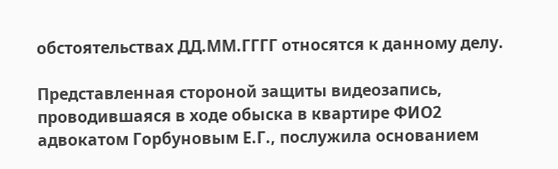обстоятельствах ДД.ММ.ГГГГ относятся к данному делу.

Представленная стороной защиты видеозапись, проводившаяся в ходе обыска в квартире ФИО2 адвокатом Горбуновым Е.Г., послужила основанием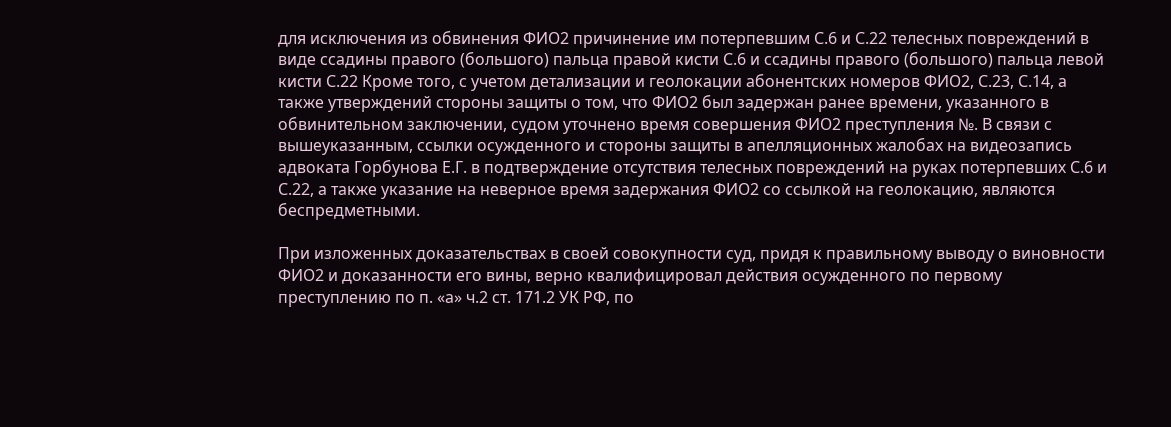для исключения из обвинения ФИО2 причинение им потерпевшим С.6 и С.22 телесных повреждений в виде ссадины правого (большого) пальца правой кисти С.6 и ссадины правого (большого) пальца левой кисти С.22 Кроме того, с учетом детализации и геолокации абонентских номеров ФИО2, С.23, С.14, а также утверждений стороны защиты о том, что ФИО2 был задержан ранее времени, указанного в обвинительном заключении, судом уточнено время совершения ФИО2 преступления №. В связи с вышеуказанным, ссылки осужденного и стороны защиты в апелляционных жалобах на видеозапись адвоката Горбунова Е.Г. в подтверждение отсутствия телесных повреждений на руках потерпевших С.6 и С.22, а также указание на неверное время задержания ФИО2 со ссылкой на геолокацию, являются беспредметными.

При изложенных доказательствах в своей совокупности суд, придя к правильному выводу о виновности ФИО2 и доказанности его вины, верно квалифицировал действия осужденного по первому преступлению по п. «а» ч.2 ст. 171.2 УК РФ, по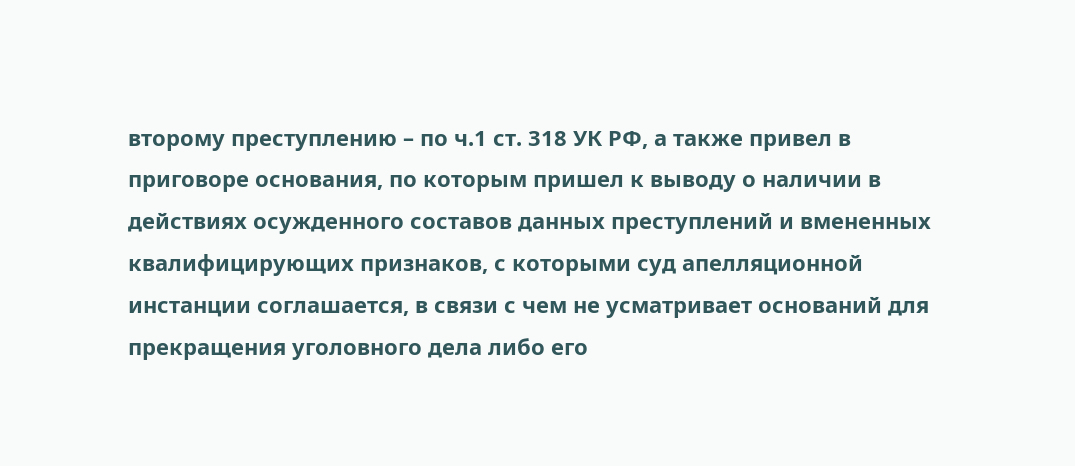второму преступлению – по ч.1 ст. 318 УК РФ, а также привел в приговоре основания, по которым пришел к выводу о наличии в действиях осужденного составов данных преступлений и вмененных квалифицирующих признаков, с которыми суд апелляционной инстанции соглашается, в связи с чем не усматривает оснований для прекращения уголовного дела либо его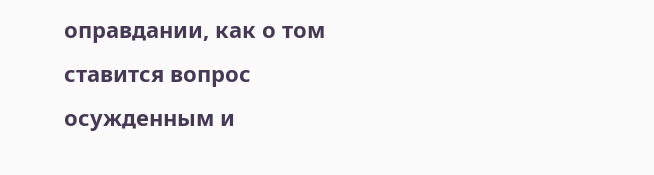оправдании, как о том ставится вопрос осужденным и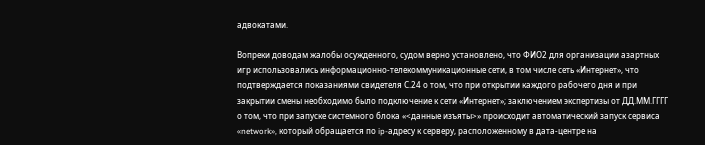адвокатами.

Вопреки доводам жалобы осужденного, судом верно установлено, что ФИО2 для организации азартных игр использовались информационно-телекоммуникационные сети, в том числе сеть «Интернет», что подтверждается показаниями свидетеля С.24 о том, что при открытии каждого рабочего дня и при закрытии смены необходимо было подключение к сети «Интернет»; заключением экспертизы от ДД.ММ.ГГГГ о том, что при запуске системного блока «<данные изъяты>» происходит автоматический запуск сервиса «network», который обращается по ip-адресу к серверу, расположенному в дата-центре на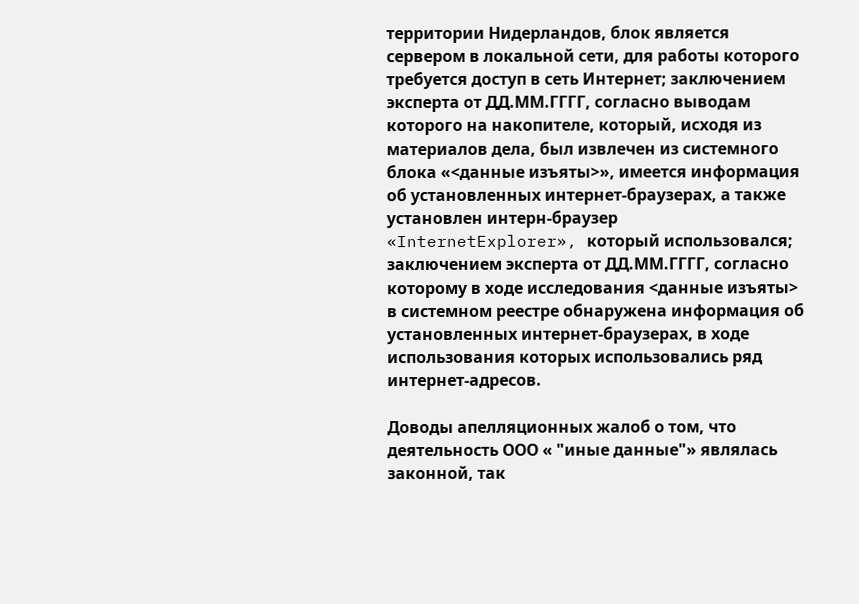территории Нидерландов, блок является сервером в локальной сети, для работы которого требуется доступ в сеть Интернет; заключением эксперта от ДД.ММ.ГГГГ, согласно выводам которого на накопителе, который, исходя из материалов дела, был извлечен из системного блока «<данные изъяты>», имеется информация об установленных интернет-браузерах, а также установлен интерн-браузер «InternetExplorer», который использовался; заключением эксперта от ДД.ММ.ГГГГ, согласно которому в ходе исследования <данные изъяты> в системном реестре обнаружена информация об установленных интернет-браузерах, в ходе использования которых использовались ряд интернет-адресов.

Доводы апелляционных жалоб о том, что деятельность ООО « "иные данные"» являлась законной, так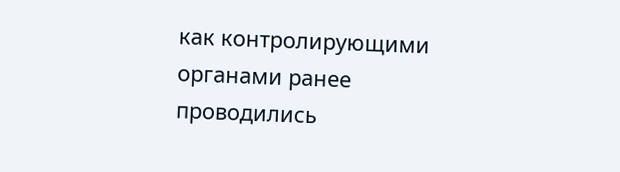как контролирующими органами ранее проводились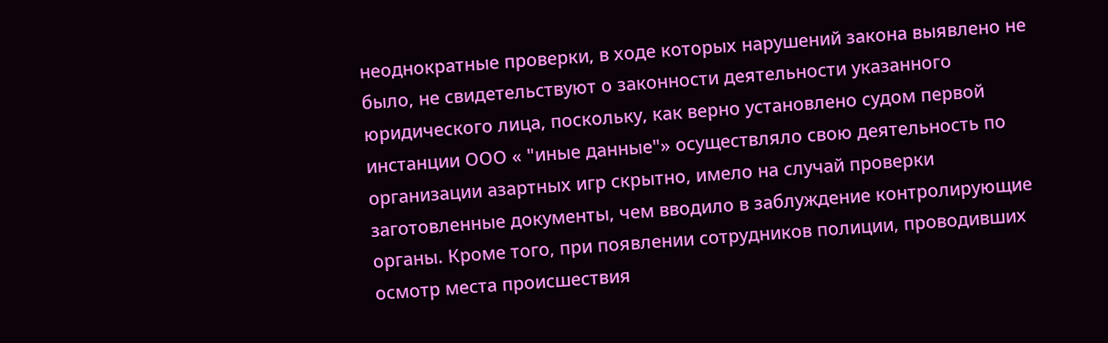неоднократные проверки, в ходе которых нарушений закона выявлено не было, не свидетельствуют о законности деятельности указанного юридического лица, поскольку, как верно установлено судом первой инстанции ООО « "иные данные"» осуществляло свою деятельность по организации азартных игр скрытно, имело на случай проверки заготовленные документы, чем вводило в заблуждение контролирующие органы. Кроме того, при появлении сотрудников полиции, проводивших осмотр места происшествия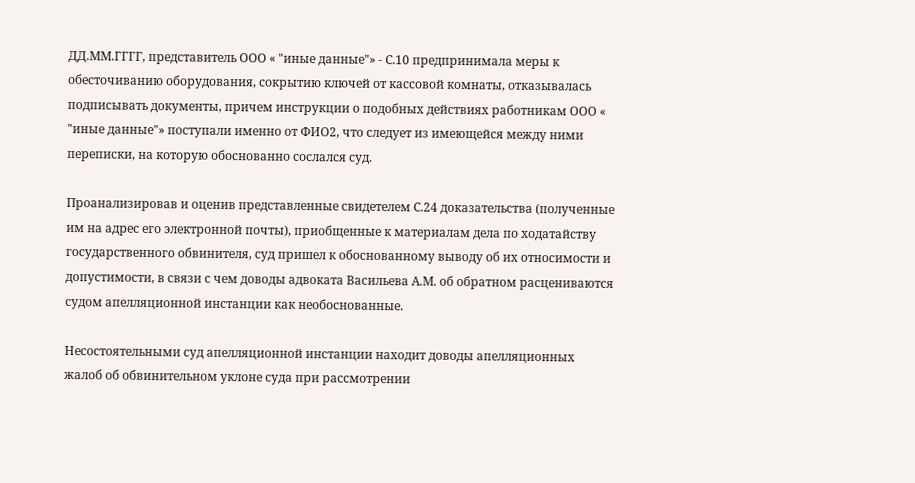ДД.ММ.ГГГГ, представитель ООО « "иные данные"» - С.10 предпринимала меры к обесточиванию оборудования, сокрытию ключей от кассовой комнаты, отказывалась подписывать документы, причем инструкции о подобных действиях работникам ООО « "иные данные"» поступали именно от ФИО2, что следует из имеющейся между ними переписки, на которую обоснованно сослался суд.

Проанализировав и оценив представленные свидетелем С.24 доказательства (полученные им на адрес его электронной почты), приобщенные к материалам дела по ходатайству государственного обвинителя, суд пришел к обоснованному выводу об их относимости и допустимости, в связи с чем доводы адвоката Васильева А.М. об обратном расцениваются судом апелляционной инстанции как необоснованные.

Несостоятельными суд апелляционной инстанции находит доводы апелляционных жалоб об обвинительном уклоне суда при рассмотрении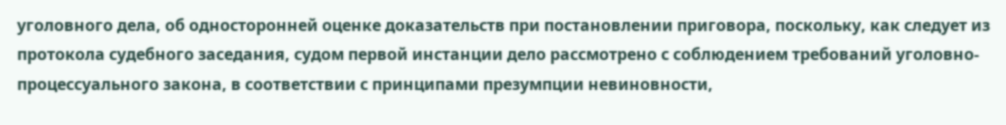уголовного дела, об односторонней оценке доказательств при постановлении приговора, поскольку, как следует из протокола судебного заседания, судом первой инстанции дело рассмотрено с соблюдением требований уголовно-процессуального закона, в соответствии с принципами презумпции невиновности,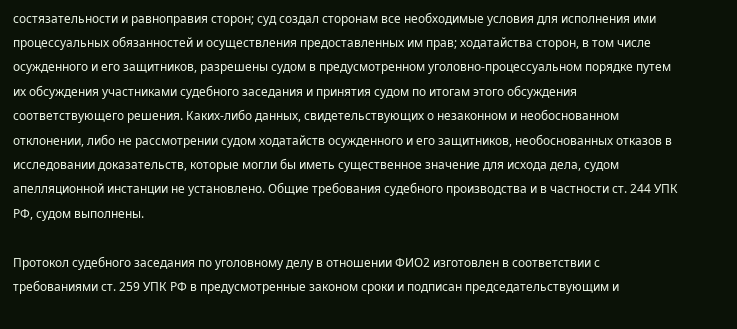состязательности и равноправия сторон; суд создал сторонам все необходимые условия для исполнения ими процессуальных обязанностей и осуществления предоставленных им прав; ходатайства сторон, в том числе осужденного и его защитников, разрешены судом в предусмотренном уголовно-процессуальном порядке путем их обсуждения участниками судебного заседания и принятия судом по итогам этого обсуждения соответствующего решения. Каких-либо данных, свидетельствующих о незаконном и необоснованном отклонении, либо не рассмотрении судом ходатайств осужденного и его защитников, необоснованных отказов в исследовании доказательств, которые могли бы иметь существенное значение для исхода дела, судом апелляционной инстанции не установлено. Общие требования судебного производства и в частности ст. 244 УПК РФ, судом выполнены.

Протокол судебного заседания по уголовному делу в отношении ФИО2 изготовлен в соответствии с требованиями ст. 259 УПК РФ в предусмотренные законом сроки и подписан председательствующим и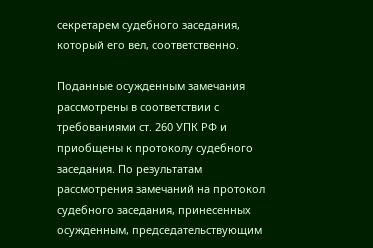секретарем судебного заседания, который его вел, соответственно.

Поданные осужденным замечания рассмотрены в соответствии с требованиями ст. 260 УПК РФ и приобщены к протоколу судебного заседания. По результатам рассмотрения замечаний на протокол судебного заседания, принесенных осужденным, председательствующим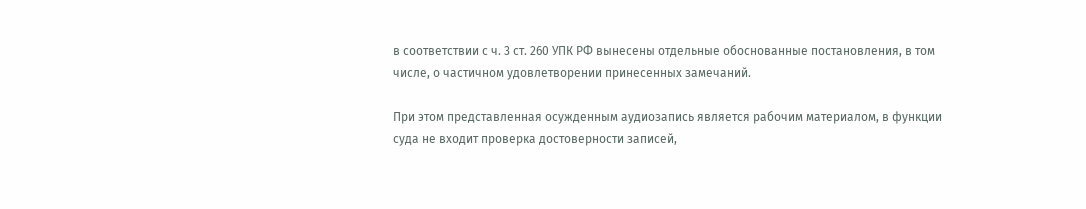в соответствии с ч. 3 ст. 260 УПК РФ вынесены отдельные обоснованные постановления, в том числе, о частичном удовлетворении принесенных замечаний.

При этом представленная осужденным аудиозапись является рабочим материалом, в функции суда не входит проверка достоверности записей,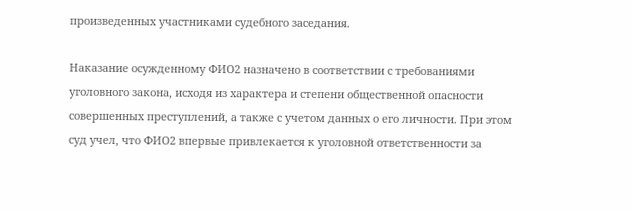произведенных участниками судебного заседания.

Наказание осужденному ФИО2 назначено в соответствии с требованиями уголовного закона, исходя из характера и степени общественной опасности совершенных преступлений, а также с учетом данных о его личности. При этом суд учел, что ФИО2 впервые привлекается к уголовной ответственности за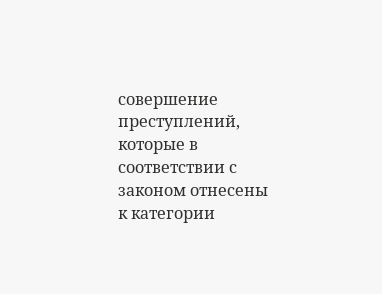совершение преступлений, которые в соответствии с законом отнесены к категории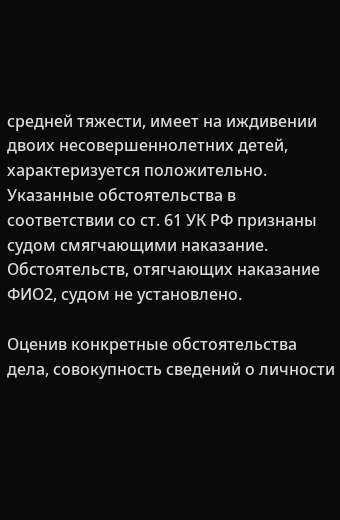средней тяжести, имеет на иждивении двоих несовершеннолетних детей, характеризуется положительно. Указанные обстоятельства в соответствии со ст. 61 УК РФ признаны судом смягчающими наказание. Обстоятельств, отягчающих наказание ФИО2, судом не установлено.

Оценив конкретные обстоятельства дела, совокупность сведений о личности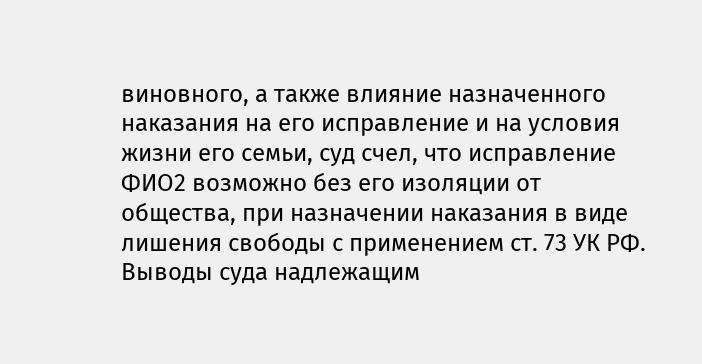виновного, а также влияние назначенного наказания на его исправление и на условия жизни его семьи, суд счел, что исправление ФИО2 возможно без его изоляции от общества, при назначении наказания в виде лишения свободы с применением ст. 73 УК РФ. Выводы суда надлежащим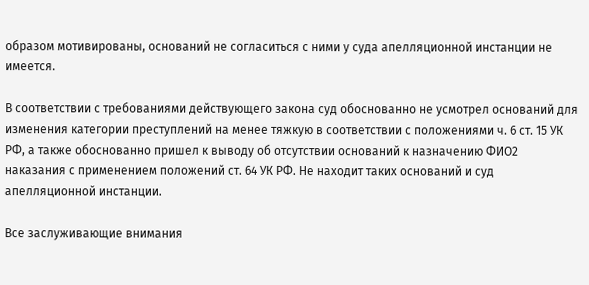образом мотивированы, оснований не согласиться с ними у суда апелляционной инстанции не имеется.

В соответствии с требованиями действующего закона суд обоснованно не усмотрел оснований для изменения категории преступлений на менее тяжкую в соответствии с положениями ч. 6 ст. 15 УК РФ, а также обоснованно пришел к выводу об отсутствии оснований к назначению ФИО2 наказания с применением положений ст. 64 УК РФ. Не находит таких оснований и суд апелляционной инстанции.

Все заслуживающие внимания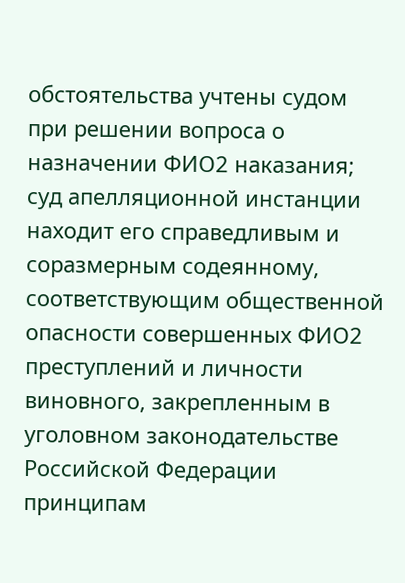обстоятельства учтены судом при решении вопроса о назначении ФИО2 наказания; суд апелляционной инстанции находит его справедливым и соразмерным содеянному, соответствующим общественной опасности совершенных ФИО2 преступлений и личности виновного, закрепленным в уголовном законодательстве Российской Федерации принципам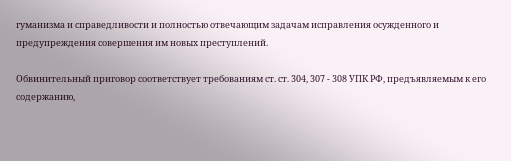гуманизма и справедливости и полностью отвечающим задачам исправления осужденного и предупреждения совершения им новых преступлений.

Обвинительный приговор соответствует требованиям ст. ст. 304, 307 - 308 УПК РФ, предъявляемым к его содержанию,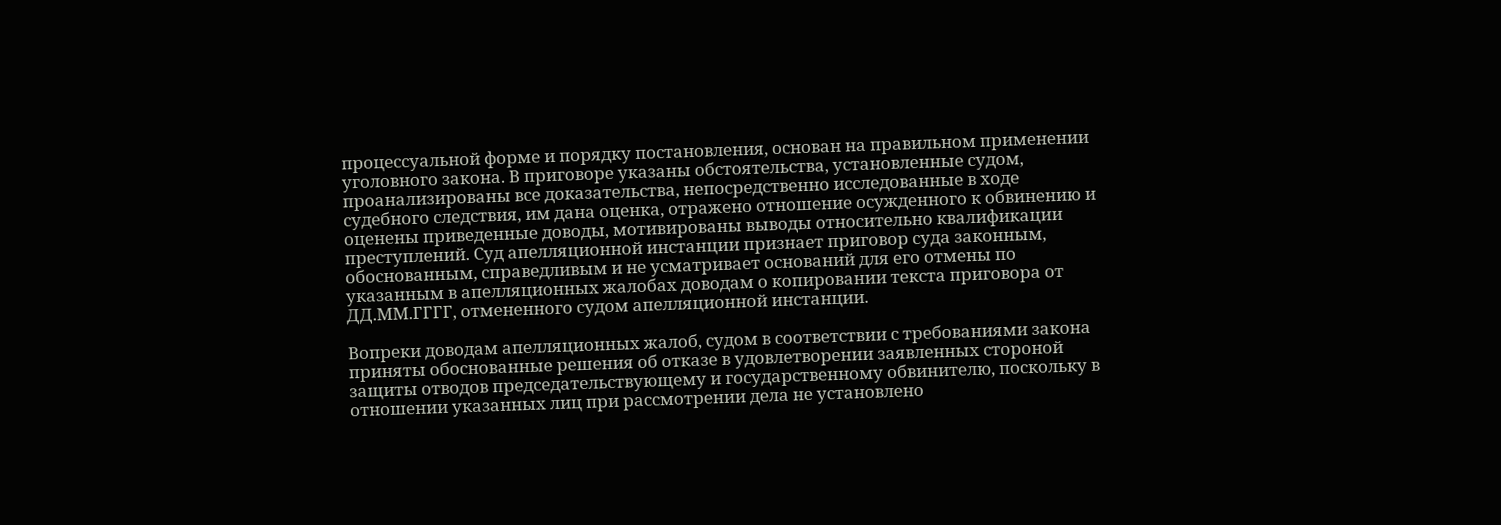процессуальной форме и порядку постановления, основан на правильном применении уголовного закона. В приговоре указаны обстоятельства, установленные судом, проанализированы все доказательства, непосредственно исследованные в ходе судебного следствия, им дана оценка, отражено отношение осужденного к обвинению и оценены приведенные доводы, мотивированы выводы относительно квалификации преступлений. Суд апелляционной инстанции признает приговор суда законным, обоснованным, справедливым и не усматривает оснований для его отмены по указанным в апелляционных жалобах доводам о копировании текста приговора от ДД.ММ.ГГГГ, отмененного судом апелляционной инстанции.

Вопреки доводам апелляционных жалоб, судом в соответствии с требованиями закона приняты обоснованные решения об отказе в удовлетворении заявленных стороной защиты отводов председательствующему и государственному обвинителю, поскольку в отношении указанных лиц при рассмотрении дела не установлено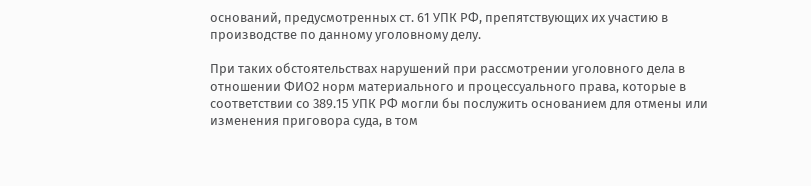оснований, предусмотренных ст. 61 УПК РФ, препятствующих их участию в производстве по данному уголовному делу.

При таких обстоятельствах нарушений при рассмотрении уголовного дела в отношении ФИО2 норм материального и процессуального права, которые в соответствии со 389.15 УПК РФ могли бы послужить основанием для отмены или изменения приговора суда, в том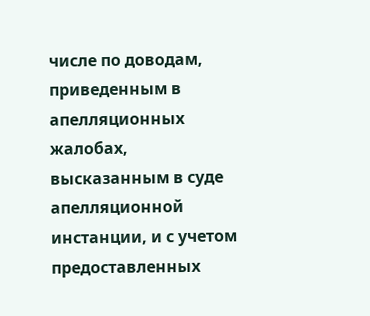числе по доводам, приведенным в апелляционных жалобах, высказанным в суде апелляционной инстанции, и с учетом предоставленных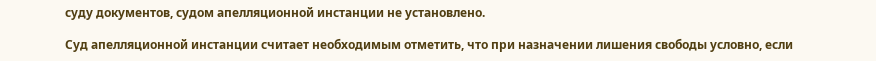суду документов, судом апелляционной инстанции не установлено.

Суд апелляционной инстанции считает необходимым отметить, что при назначении лишения свободы условно, если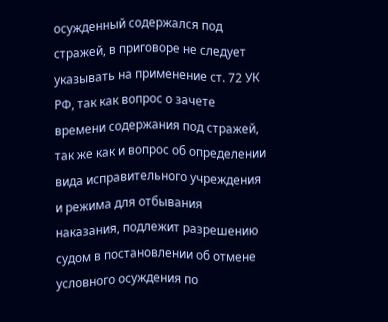осужденный содержался под стражей, в приговоре не следует указывать на применение ст. 72 УК РФ, так как вопрос о зачете времени содержания под стражей, так же как и вопрос об определении вида исправительного учреждения и режима для отбывания наказания, подлежит разрешению судом в постановлении об отмене условного осуждения по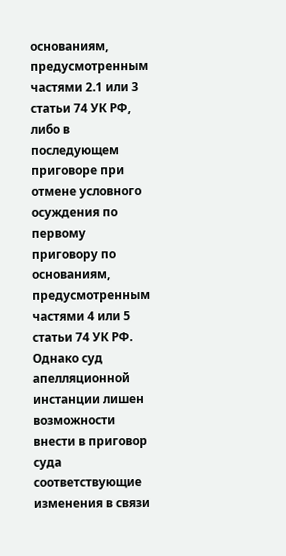основаниям, предусмотренным частями 2.1 или 3 статьи 74 УК РФ, либо в последующем приговоре при отмене условного осуждения по первому приговору по основаниям, предусмотренным частями 4 или 5 статьи 74 УК РФ. Однако суд апелляционной инстанции лишен возможности внести в приговор суда соответствующие изменения в связи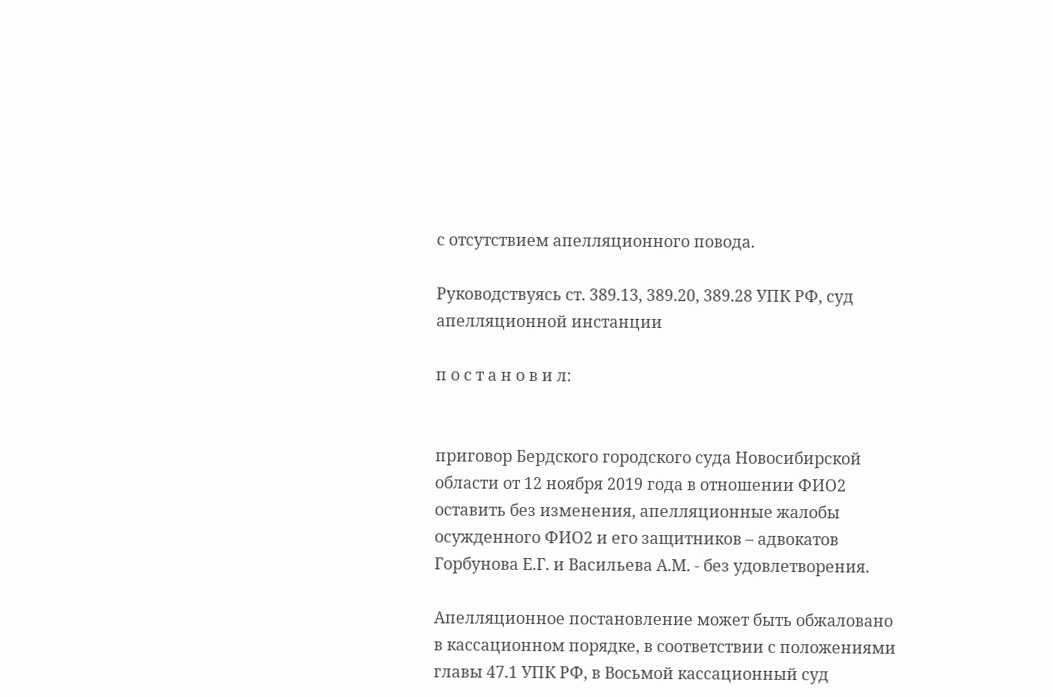с отсутствием апелляционного повода.

Руководствуясь ст. 389.13, 389.20, 389.28 УПК РФ, суд апелляционной инстанции

п о с т а н о в и л:


приговор Бердского городского суда Новосибирской области от 12 ноября 2019 года в отношении ФИО2 оставить без изменения, апелляционные жалобы осужденного ФИО2 и его защитников – адвокатов Горбунова Е.Г. и Васильева А.М. - без удовлетворения.

Апелляционное постановление может быть обжаловано в кассационном порядке, в соответствии с положениями главы 47.1 УПК РФ, в Восьмой кассационный суд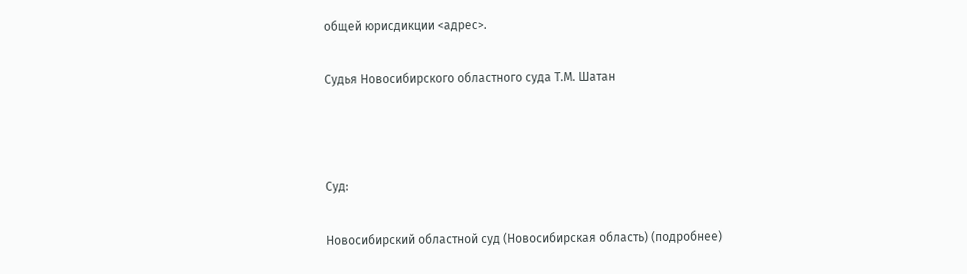общей юрисдикции <адрес>.

Судья Новосибирского областного суда Т.М. Шатан



Суд:

Новосибирский областной суд (Новосибирская область) (подробнее)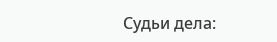Судьи дела: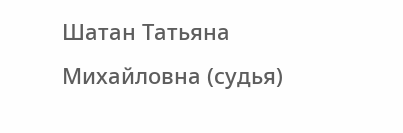Шатан Татьяна Михайловна (судья)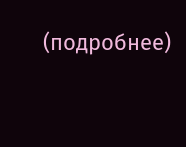(подробнее)